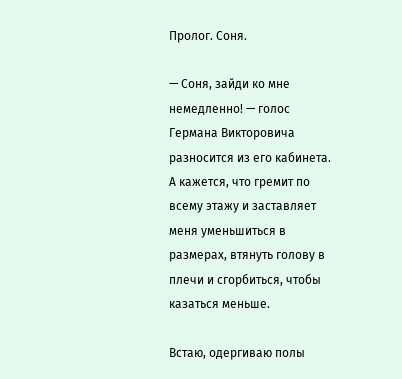Пролог. Соня.

— Соня, зайди ко мне немедленно! — голос Германа Викторовича разносится из его кабинета. А кажется, что гремит по всему этажу и заставляет меня уменьшиться в размерах, втянуть голову в плечи и сгорбиться, чтобы казаться меньше.

Встаю, одергиваю полы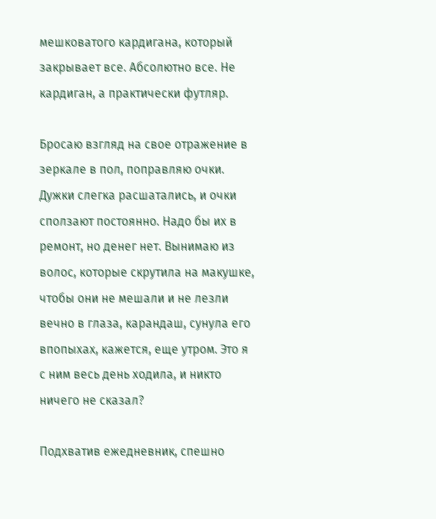мешковатого кардигана, который закрывает все. Абсолютно все. Не кардиган, а практически футляр.

Бросаю взгляд на свое отражение в зеркале в пол, поправляю очки. Дужки слегка расшатались, и очки сползают постоянно. Надо бы их в ремонт, но денег нет. Вынимаю из волос, которые скрутила на макушке, чтобы они не мешали и не лезли вечно в глаза, карандаш, сунула его впопыхах, кажется, еще утром. Это я с ним весь день ходила, и никто ничего не сказал?

Подхватив ежедневник, спешно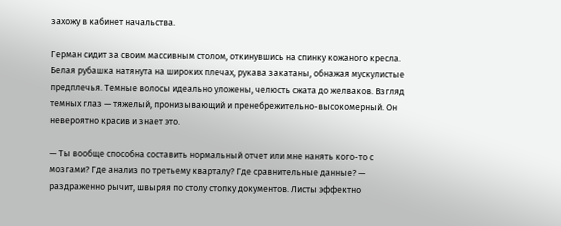захожу в кабинет начальства.

Герман сидит за своим массивным столом, откинувшись на спинку кожаного кресла. Белая рубашка натянута на широких плечах, рукава закатаны, обнажая мускулистые предплечья. Темные волосы идеально уложены, челюсть сжата до желваков. Взгляд темных глаз — тяжелый, пронизывающий и пренебрежительно-высокомерный. Он невероятно красив и знает это.

— Ты вообще способна составить нормальный отчет или мне нанять кого-то с мозгами? Где анализ по третьему кварталу? Где сравнительные данные? — раздраженно рычит, швыряя по столу стопку документов. Листы эффектно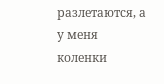разлетаются, а у меня коленки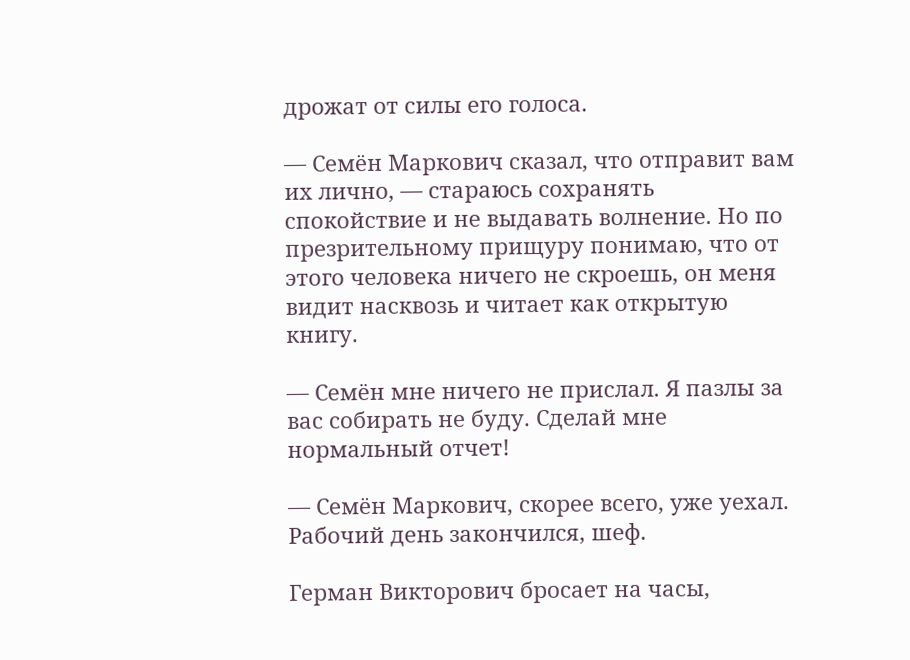дрожат от силы его голоса.

— Семён Маркович сказал, что отправит вам их лично, — стараюсь сохранять спокойствие и не выдавать волнение. Но по презрительному прищуру понимаю, что от этого человека ничего не скроешь, он меня видит насквозь и читает как открытую книгу.

— Семён мне ничего не прислал. Я пазлы за вас собирать не буду. Сделай мне нормальный отчет!

— Семён Маркович, скорее всего, уже уехал. Рабочий день закончился, шеф.

Герман Викторович бросает на часы,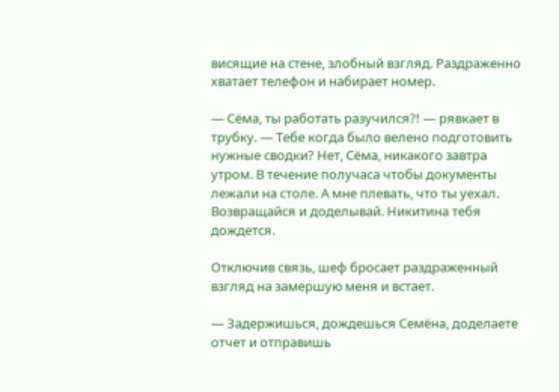висящие на стене, злобный взгляд. Раздраженно хватает телефон и набирает номер.

— Сёма, ты работать разучился?! — рявкает в трубку. — Тебе когда было велено подготовить нужные сводки? Нет, Сёма, никакого завтра утром. В течение получаса чтобы документы лежали на столе. А мне плевать, что ты уехал. Возвращайся и доделывай. Никитина тебя дождется.

Отключив связь, шеф бросает раздраженный взгляд на замершую меня и встает.

— Задержишься, дождешься Семёна, доделаете отчет и отправишь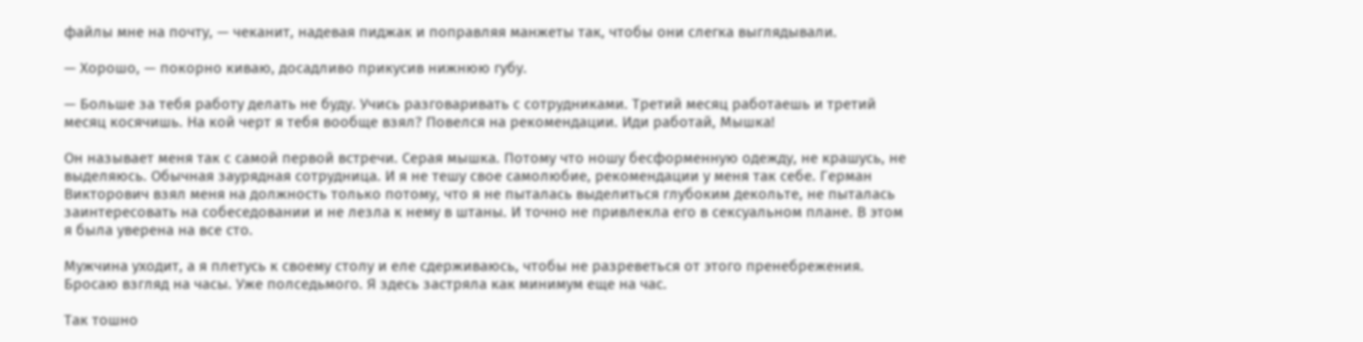файлы мне на почту, — чеканит, надевая пиджак и поправляя манжеты так, чтобы они слегка выглядывали.

— Хорошо, — покорно киваю, досадливо прикусив нижнюю губу.

— Больше за тебя работу делать не буду. Учись разговаривать с сотрудниками. Третий месяц работаешь и третий месяц косячишь. На кой черт я тебя вообще взял? Повелся на рекомендации. Иди работай, Мышка!

Он называет меня так с самой первой встречи. Серая мышка. Потому что ношу бесформенную одежду, не крашусь, не выделяюсь. Обычная заурядная сотрудница. И я не тешу свое самолюбие, рекомендации у меня так себе. Герман Викторович взял меня на должность только потому, что я не пыталась выделиться глубоким декольте, не пыталась заинтересовать на собеседовании и не лезла к нему в штаны. И точно не привлекла его в сексуальном плане. В этом я была уверена на все сто.

Мужчина уходит, а я плетусь к своему столу и еле сдерживаюсь, чтобы не разреветься от этого пренебрежения. Бросаю взгляд на часы. Уже полседьмого. Я здесь застряла как минимум еще на час.

Так тошно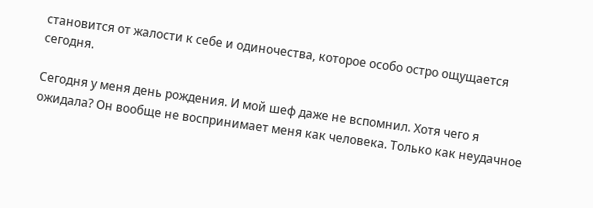становится от жалости к себе и одиночества, которое особо остро ощущается сегодня.

Сегодня у меня день рождения. И мой шеф даже не вспомнил. Хотя чего я ожидала? Он вообще не воспринимает меня как человека. Только как неудачное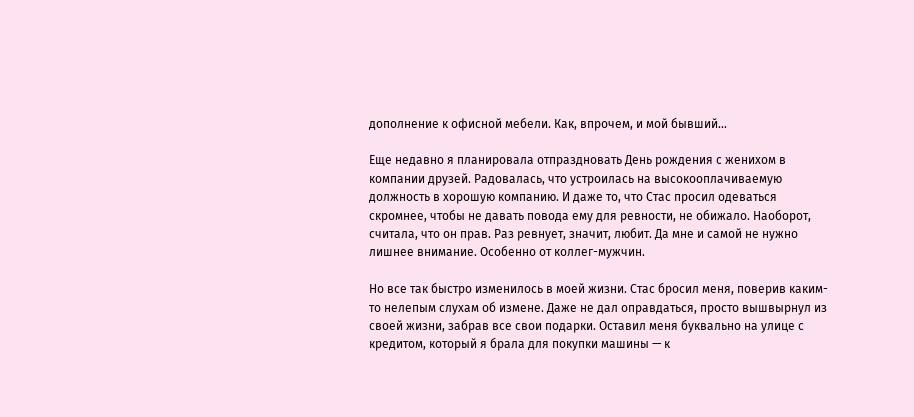дополнение к офисной мебели. Как, впрочем, и мой бывший...

Еще недавно я планировала отпраздновать День рождения с женихом в компании друзей. Радовалась, что устроилась на высокооплачиваемую должность в хорошую компанию. И даже то, что Стас просил одеваться скромнее, чтобы не давать повода ему для ревности, не обижало. Наоборот, считала, что он прав. Раз ревнует, значит, любит. Да мне и самой не нужно лишнее внимание. Особенно от коллег-мужчин.

Но все так быстро изменилось в моей жизни. Стас бросил меня, поверив каким-то нелепым слухам об измене. Даже не дал оправдаться, просто вышвырнул из своей жизни, забрав все свои подарки. Оставил меня буквально на улице с кредитом, который я брала для покупки машины — к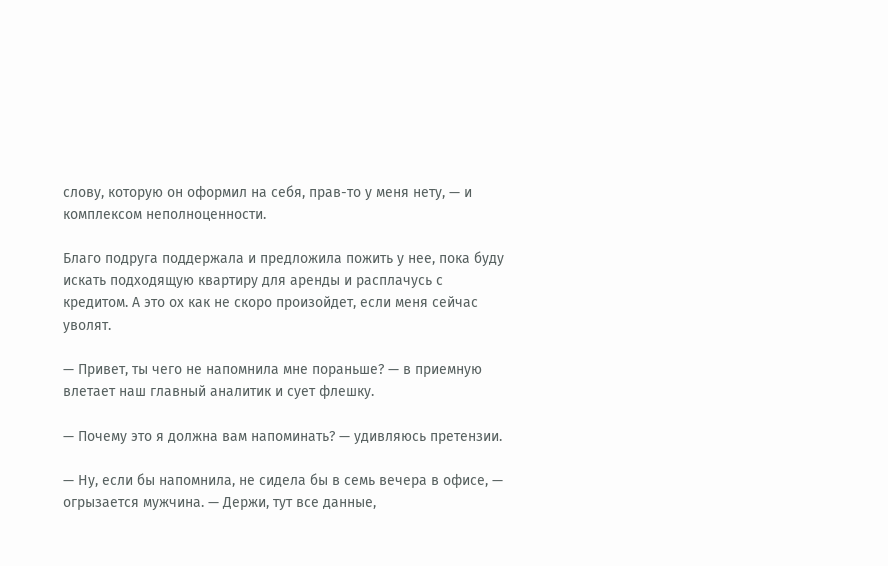слову, которую он оформил на себя, прав-то у меня нету, — и комплексом неполноценности.

Благо подруга поддержала и предложила пожить у нее, пока буду искать подходящую квартиру для аренды и расплачусь с кредитом. А это ох как не скоро произойдет, если меня сейчас уволят.

— Привет, ты чего не напомнила мне пораньше? — в приемную влетает наш главный аналитик и сует флешку.

— Почему это я должна вам напоминать? — удивляюсь претензии.

— Ну, если бы напомнила, не сидела бы в семь вечера в офисе, — огрызается мужчина. — Держи, тут все данные,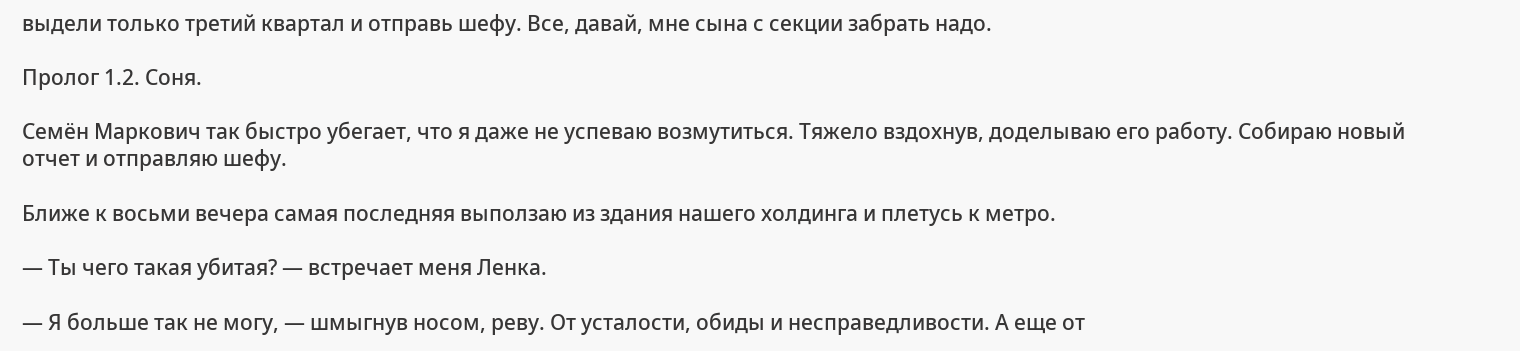выдели только третий квартал и отправь шефу. Все, давай, мне сына с секции забрать надо.

Пролог 1.2. Соня.

Семён Маркович так быстро убегает, что я даже не успеваю возмутиться. Тяжело вздохнув, доделываю его работу. Собираю новый отчет и отправляю шефу.

Ближе к восьми вечера самая последняя выползаю из здания нашего холдинга и плетусь к метро.

— Ты чего такая убитая? — встречает меня Ленка.

— Я больше так не могу, — шмыгнув носом, реву. От усталости, обиды и несправедливости. А еще от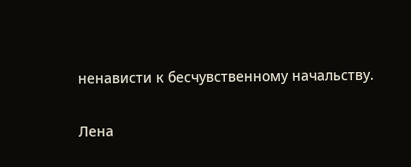ненависти к бесчувственному начальству.

Лена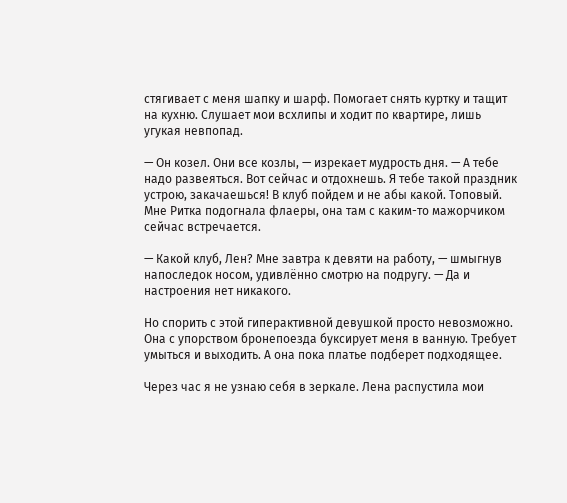стягивает с меня шапку и шарф. Помогает снять куртку и тащит на кухню. Слушает мои всхлипы и ходит по квартире, лишь угукая невпопад.

— Он козел. Они все козлы, — изрекает мудрость дня. — А тебе надо развеяться. Вот сейчас и отдохнешь. Я тебе такой праздник устрою, закачаешься! В клуб пойдем и не абы какой. Топовый. Мне Ритка подогнала флаеры, она там с каким-то мажорчиком сейчас встречается.

— Какой клуб, Лен? Мне завтра к девяти на работу, — шмыгнув напоследок носом, удивлённо смотрю на подругу. — Да и настроения нет никакого.

Но спорить с этой гиперактивной девушкой просто невозможно. Она с упорством бронепоезда буксирует меня в ванную. Требует умыться и выходить. А она пока платье подберет подходящее.

Через час я не узнаю себя в зеркале. Лена распустила мои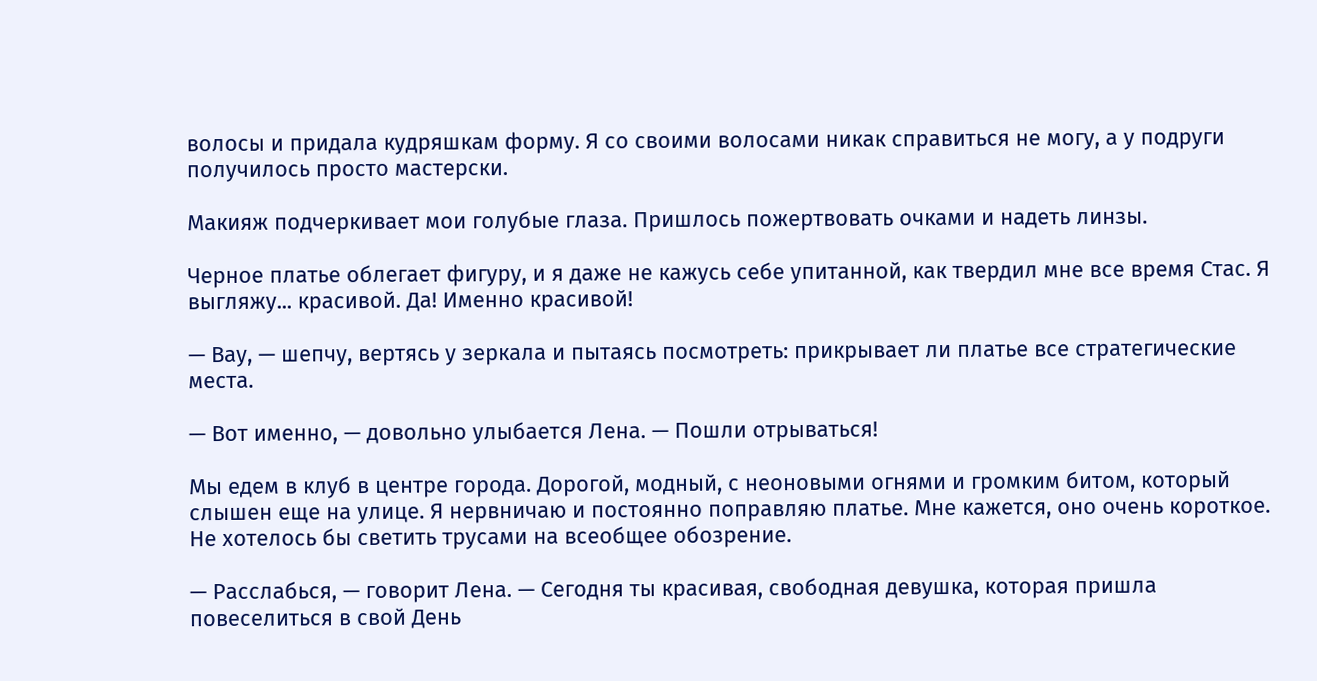волосы и придала кудряшкам форму. Я со своими волосами никак справиться не могу, а у подруги получилось просто мастерски.

Макияж подчеркивает мои голубые глаза. Пришлось пожертвовать очками и надеть линзы.

Черное платье облегает фигуру, и я даже не кажусь себе упитанной, как твердил мне все время Стас. Я выгляжу... красивой. Да! Именно красивой!

— Вау, — шепчу, вертясь у зеркала и пытаясь посмотреть: прикрывает ли платье все стратегические места.

— Вот именно, — довольно улыбается Лена. — Пошли отрываться!

Мы едем в клуб в центре города. Дорогой, модный, с неоновыми огнями и громким битом, который слышен еще на улице. Я нервничаю и постоянно поправляю платье. Мне кажется, оно очень короткое. Не хотелось бы светить трусами на всеобщее обозрение.

— Расслабься, — говорит Лена. — Сегодня ты красивая, свободная девушка, которая пришла повеселиться в свой День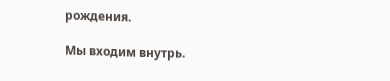рождения.

Мы входим внутрь.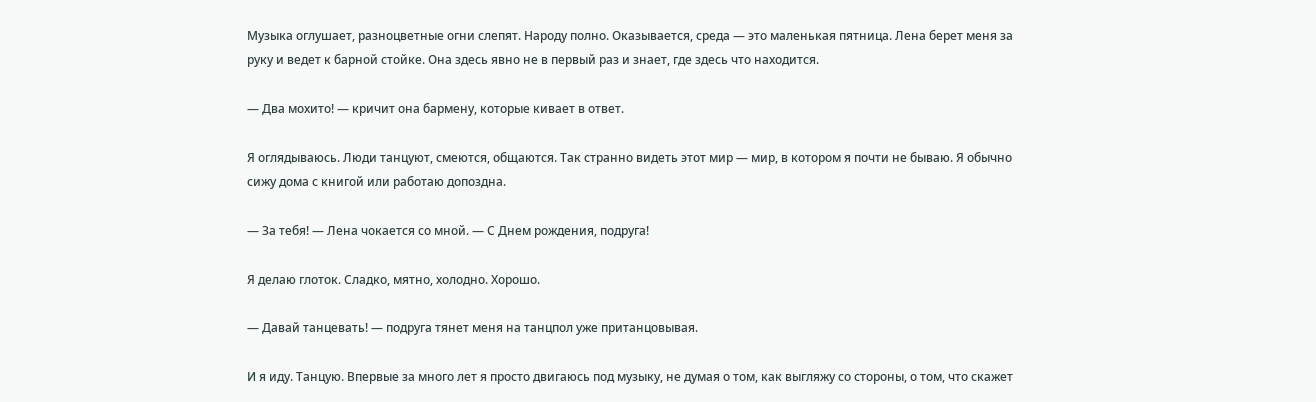Музыка оглушает, разноцветные огни слепят. Народу полно. Оказывается, среда — это маленькая пятница. Лена берет меня за руку и ведет к барной стойке. Она здесь явно не в первый раз и знает, где здесь что находится.

— Два мохито! — кричит она бармену, которые кивает в ответ.

Я оглядываюсь. Люди танцуют, смеются, общаются. Так странно видеть этот мир — мир, в котором я почти не бываю. Я обычно сижу дома с книгой или работаю допоздна.

— За тебя! — Лена чокается со мной. — С Днем рождения, подруга!

Я делаю глоток. Сладко, мятно, холодно. Хорошо.

— Давай танцевать! — подруга тянет меня на танцпол уже пританцовывая.

И я иду. Танцую. Впервые за много лет я просто двигаюсь под музыку, не думая о том, как выгляжу со стороны, о том, что скажет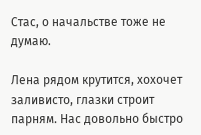Стас, о начальстве тоже не думаю.

Лена рядом крутится, хохочет заливисто, глазки строит парням. Нас довольно быстро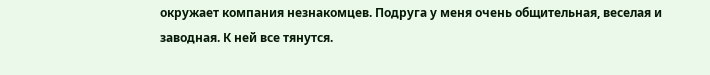окружает компания незнакомцев. Подруга у меня очень общительная, веселая и заводная. К ней все тянутся.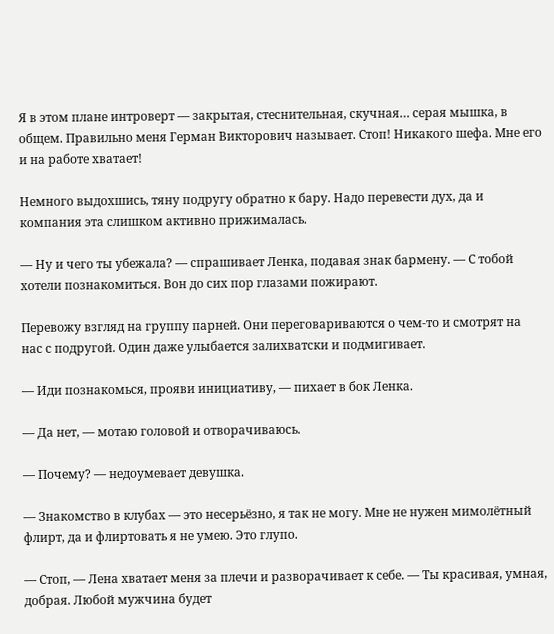Я в этом плане интроверт — закрытая, стеснительная, скучная… серая мышка, в общем. Правильно меня Герман Викторович называет. Стоп! Никакого шефа. Мне его и на работе хватает!

Немного выдохшись, тяну подругу обратно к бару. Надо перевести дух, да и компания эта слишком активно прижималась.

— Ну и чего ты убежала? — спрашивает Ленка, подавая знак бармену. — С тобой хотели познакомиться. Вон до сих пор глазами пожирают.

Перевожу взгляд на группу парней. Они переговариваются о чем-то и смотрят на нас с подругой. Один даже улыбается залихватски и подмигивает.

— Иди познакомься, прояви инициативу, — пихает в бок Ленка.

— Да нет, — мотаю головой и отворачиваюсь.

— Почему? — недоумевает девушка.

— Знакомство в клубах — это несерьёзно, я так не могу. Мне не нужен мимолётный флирт, да и флиртовать я не умею. Это глупо.

— Стоп, — Лена хватает меня за плечи и разворачивает к себе. — Ты красивая, умная, добрая. Любой мужчина будет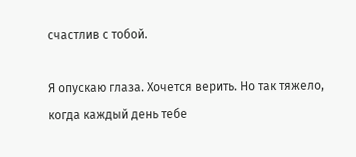счастлив с тобой.

Я опускаю глаза. Хочется верить. Но так тяжело, когда каждый день тебе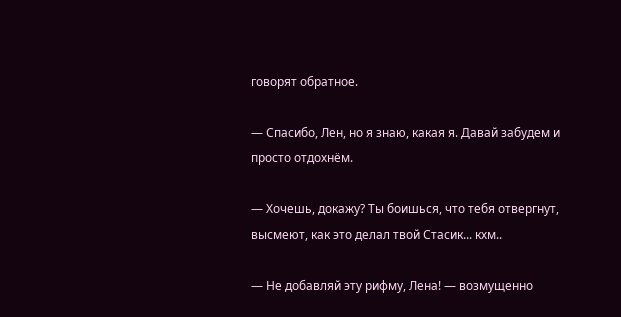говорят обратное.

— Спасибо, Лен, но я знаю, какая я. Давай забудем и просто отдохнём.

— Хочешь, докажу? Ты боишься, что тебя отвергнут, высмеют, как это делал твой Стасик... кхм..

— Не добавляй эту рифму, Лена! — возмущенно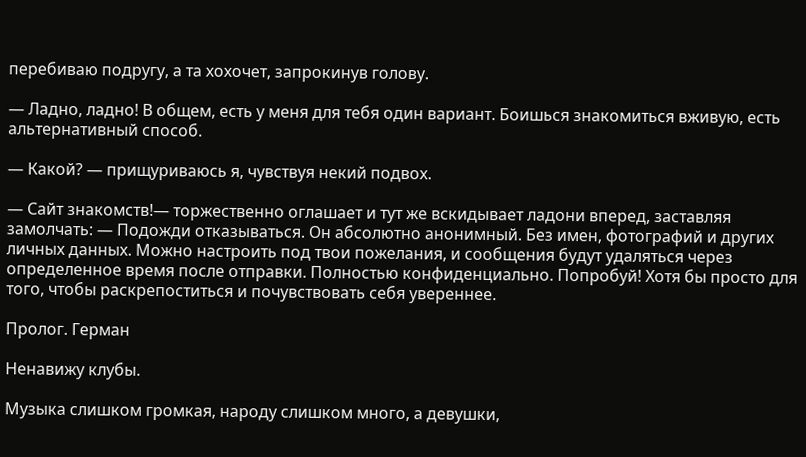перебиваю подругу, а та хохочет, запрокинув голову.

— Ладно, ладно! В общем, есть у меня для тебя один вариант. Боишься знакомиться вживую, есть альтернативный способ.

— Какой? — прищуриваюсь я, чувствуя некий подвох.

— Сайт знакомств!— торжественно оглашает и тут же вскидывает ладони вперед, заставляя замолчать: — Подожди отказываться. Он абсолютно анонимный. Без имен, фотографий и других личных данных. Можно настроить под твои пожелания, и сообщения будут удаляться через определенное время после отправки. Полностью конфиденциально. Попробуй! Хотя бы просто для того, чтобы раскрепоститься и почувствовать себя увереннее.

Пролог. Герман

Ненавижу клубы.

Музыка слишком громкая, народу слишком много, а девушки,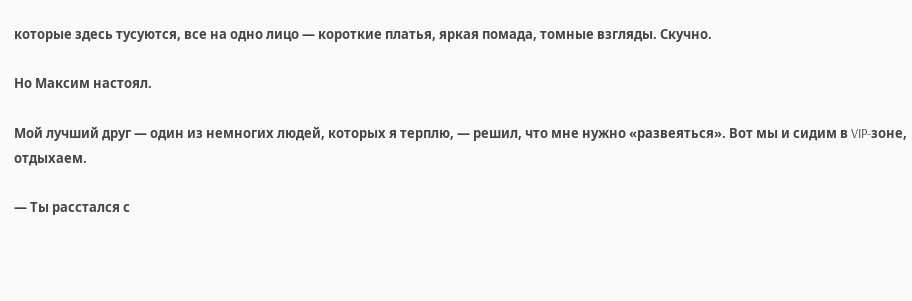которые здесь тусуются, все на одно лицо — короткие платья, яркая помада, томные взгляды. Скучно.

Но Максим настоял.

Мой лучший друг — один из немногих людей, которых я терплю, — решил, что мне нужно «развеяться». Вот мы и сидим в VIP-зоне, отдыхаем.

— Ты расстался с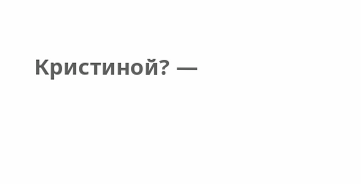Кристиной? —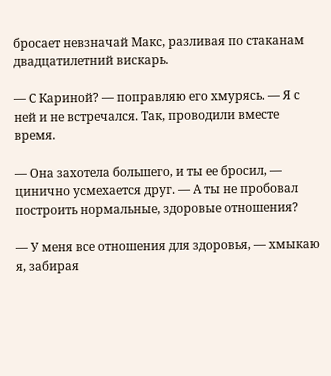бросает невзначай Макс, разливая по стаканам двадцатилетний вискарь.

— С Кариной? — поправляю его хмурясь. — Я с ней и не встречался. Так, проводили вместе время.

— Она захотела большего, и ты ее бросил, — цинично усмехается друг. — А ты не пробовал построить нормальные, здоровые отношения?

— У меня все отношения для здоровья, — хмыкаю я, забирая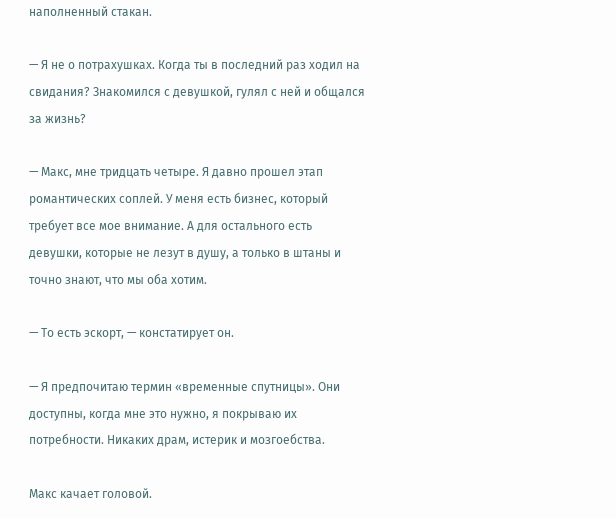наполненный стакан.

— Я не о потрахушках. Когда ты в последний раз ходил на свидания? Знакомился с девушкой, гулял с ней и общался за жизнь?

— Макс, мне тридцать четыре. Я давно прошел этап романтических соплей. У меня есть бизнес, который требует все мое внимание. А для остального есть девушки, которые не лезут в душу, а только в штаны и точно знают, что мы оба хотим.

— То есть эскорт, — констатирует он.

— Я предпочитаю термин «временные спутницы». Они доступны, когда мне это нужно, я покрываю их потребности. Никаких драм, истерик и мозгоебства.

Макс качает головой.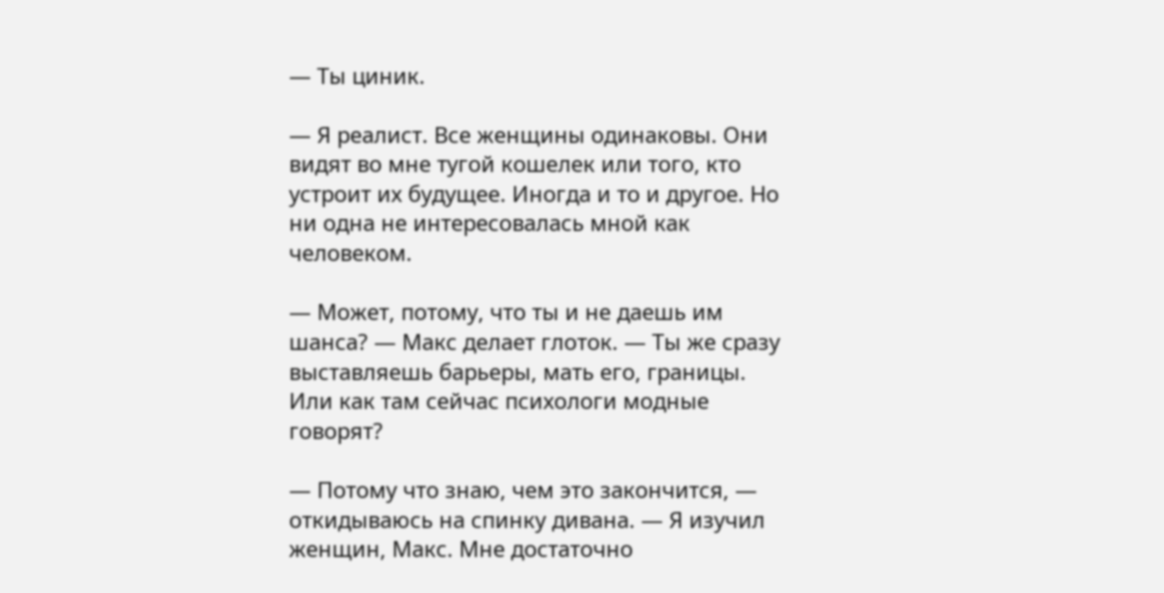— Ты циник.

— Я реалист. Все женщины одинаковы. Они видят во мне тугой кошелек или того, кто устроит их будущее. Иногда и то и другое. Но ни одна не интересовалась мной как человеком.

— Может, потому, что ты и не даешь им шанса? — Макс делает глоток. — Ты же сразу выставляешь барьеры, мать его, границы. Или как там сейчас психологи модные говорят?

— Потому что знаю, чем это закончится, — откидываюсь на спинку дивана. — Я изучил женщин, Макс. Мне достаточно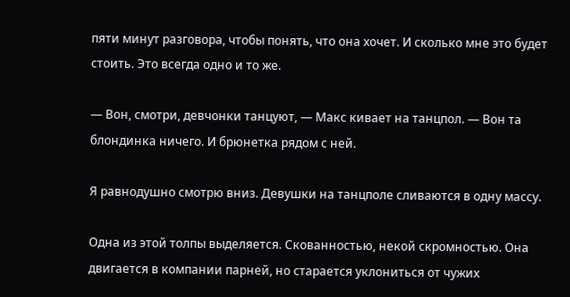пяти минут разговора, чтобы понять, что она хочет. И сколько мне это будет стоить. Это всегда одно и то же.

— Вон, смотри, девчонки танцуют, — Макс кивает на танцпол. — Вон та блондинка ничего. И брюнетка рядом с ней.

Я равнодушно смотрю вниз. Девушки на танцполе сливаются в одну массу.

Одна из этой толпы выделяется. Скованностью, некой скромностью. Она двигается в компании парней, но старается уклониться от чужих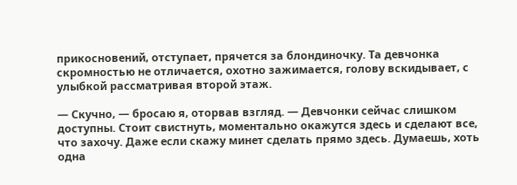прикосновений, отступает, прячется за блондиночку. Та девчонка скромностью не отличается, охотно зажимается, голову вскидывает, с улыбкой рассматривая второй этаж.

— Скучно, — бросаю я, оторвав взгляд. — Девчонки сейчас слишком доступны. Стоит свистнуть, моментально окажутся здесь и сделают все, что захочу. Даже если скажу минет сделать прямо здесь. Думаешь, хоть одна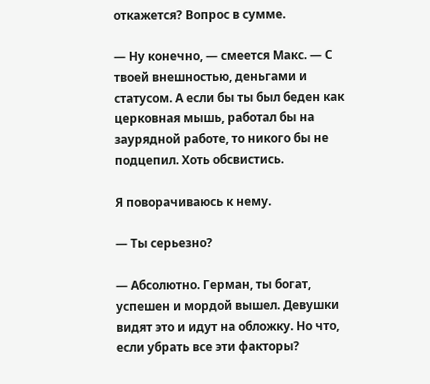откажется? Вопрос в сумме.

— Ну конечно, — смеется Макс. — С твоей внешностью, деньгами и статусом. А если бы ты был беден как церковная мышь, работал бы на заурядной работе, то никого бы не подцепил. Хоть обсвистись.

Я поворачиваюсь к нему.

— Ты серьезно?

— Абсолютно. Герман, ты богат, успешен и мордой вышел. Девушки видят это и идут на обложку. Но что, если убрать все эти факторы?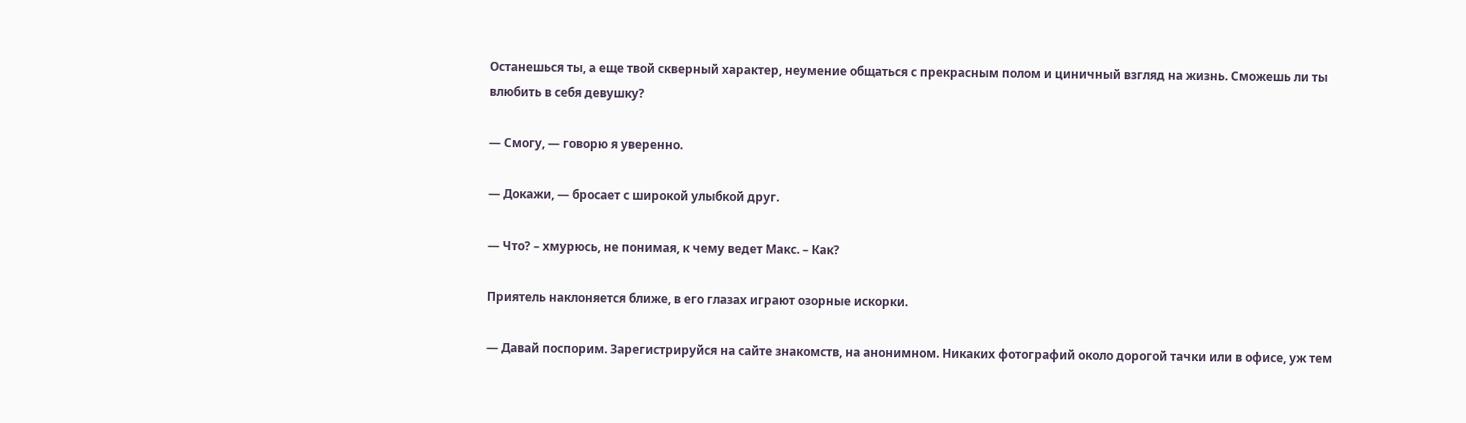Останешься ты, а еще твой скверный характер, неумение общаться с прекрасным полом и циничный взгляд на жизнь. Сможешь ли ты влюбить в себя девушку?

— Смогу, — говорю я уверенно.

— Докажи, — бросает с широкой улыбкой друг.

— Что? – хмурюсь, не понимая, к чему ведет Макс. – Как?

Приятель наклоняется ближе, в его глазах играют озорные искорки.

— Давай поспорим. Зарегистрируйся на сайте знакомств, на анонимном. Никаких фотографий около дорогой тачки или в офисе, уж тем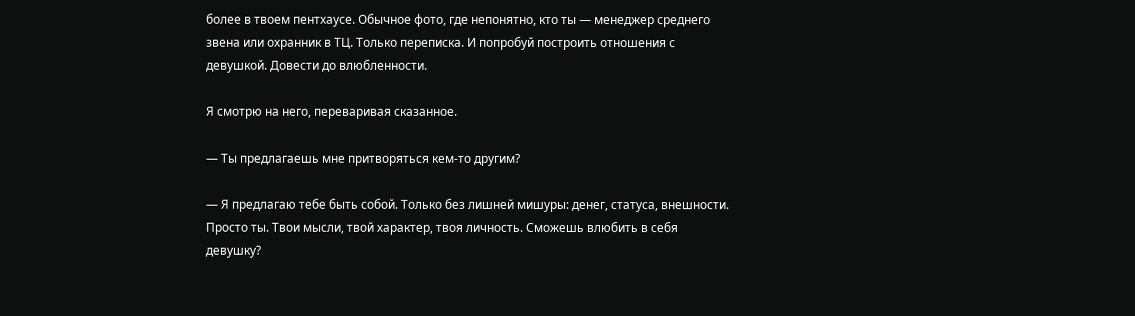более в твоем пентхаусе. Обычное фото, где непонятно, кто ты — менеджер среднего звена или охранник в ТЦ. Только переписка. И попробуй построить отношения с девушкой. Довести до влюбленности.

Я смотрю на него, переваривая сказанное.

— Ты предлагаешь мне притворяться кем-то другим?

— Я предлагаю тебе быть собой. Только без лишней мишуры: денег, статуса, внешности. Просто ты. Твои мысли, твой характер, твоя личность. Сможешь влюбить в себя девушку?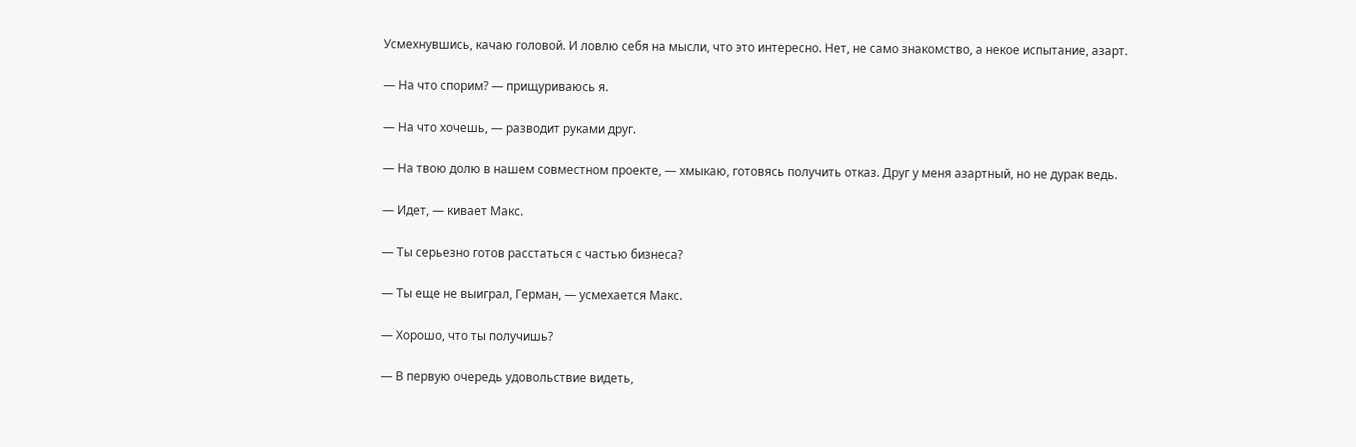Усмехнувшись, качаю головой. И ловлю себя на мысли, что это интересно. Нет, не само знакомство, а некое испытание, азарт.

— На что спорим? — прищуриваюсь я.

— На что хочешь, — разводит руками друг.

— На твою долю в нашем совместном проекте, — хмыкаю, готовясь получить отказ. Друг у меня азартный, но не дурак ведь.

— Идет, — кивает Макс.

— Ты серьезно готов расстаться с частью бизнеса?

— Ты еще не выиграл, Герман, — усмехается Макс.

— Хорошо, что ты получишь?

— В первую очередь удовольствие видеть,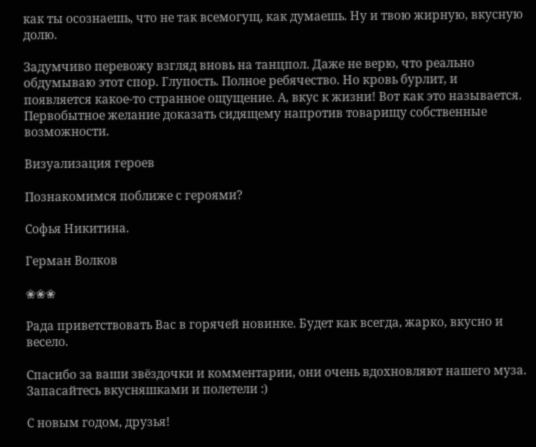как ты осознаешь, что не так всемогущ, как думаешь. Ну и твою жирную, вкусную долю.

Задумчиво перевожу взгляд вновь на танцпол. Даже не верю, что реально обдумываю этот спор. Глупость. Полное ребячество. Но кровь бурлит, и появляется какое-то странное ощущение. А, вкус к жизни! Вот как это называется. Первобытное желание доказать сидящему напротив товарищу собственные возможности.

Визуализация героев

Познакомимся поближе с героями?

Софья Никитина.

Герман Волков

❀❀❀

Рада приветствовать Вас в горячей новинке. Будет как всегда, жарко, вкусно и весело.

Спасибо за ваши звёздочки и комментарии, они очень вдохновляют нашего муза. Запасайтесь вкусняшками и полетели :)

С новым годом, друзья!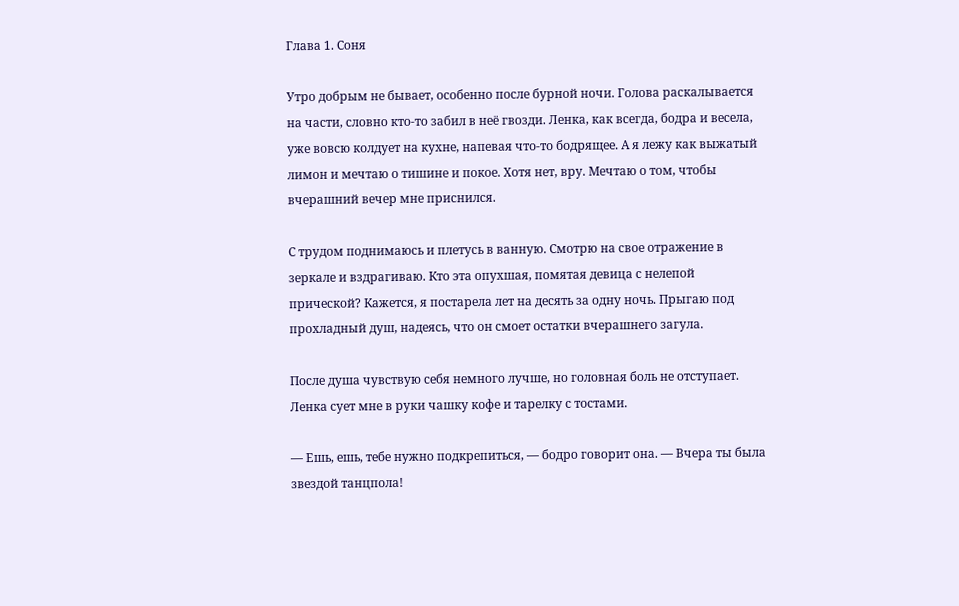Глава 1. Соня

Утро добрым не бывает, особенно после бурной ночи. Голова раскалывается на части, словно кто-то забил в неё гвозди. Ленка, как всегда, бодра и весела, уже вовсю колдует на кухне, напевая что-то бодрящее. А я лежу как выжатый лимон и мечтаю о тишине и покое. Хотя нет, вру. Мечтаю о том, чтобы вчерашний вечер мне приснился.

С трудом поднимаюсь и плетусь в ванную. Смотрю на свое отражение в зеркале и вздрагиваю. Кто эта опухшая, помятая девица с нелепой прической? Кажется, я постарела лет на десять за одну ночь. Прыгаю под прохладный душ, надеясь, что он смоет остатки вчерашнего загула.

После душа чувствую себя немного лучше, но головная боль не отступает. Ленка сует мне в руки чашку кофе и тарелку с тостами.

— Ешь, ешь, тебе нужно подкрепиться, — бодро говорит она. — Вчера ты была звездой танцпола!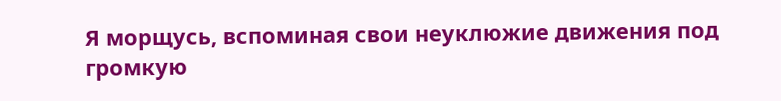Я морщусь, вспоминая свои неуклюжие движения под громкую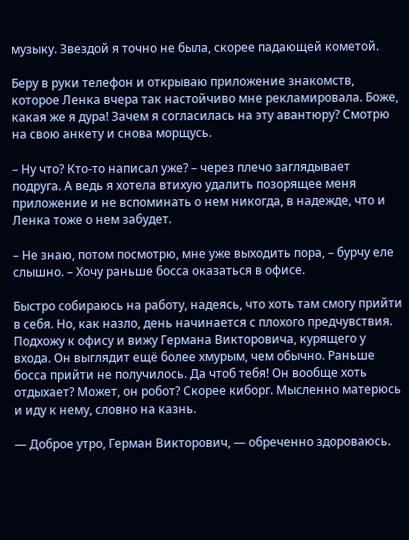музыку. Звездой я точно не была, скорее падающей кометой.

Беру в руки телефон и открываю приложение знакомств, которое Ленка вчера так настойчиво мне рекламировала. Боже, какая же я дура! Зачем я согласилась на эту авантюру? Смотрю на свою анкету и снова морщусь.

– Ну что? Кто-то написал уже? – через плечо заглядывает подруга. А ведь я хотела втихую удалить позорящее меня приложение и не вспоминать о нем никогда, в надежде, что и Ленка тоже о нем забудет.

– Не знаю, потом посмотрю, мне уже выходить пора, – бурчу еле слышно. – Хочу раньше босса оказаться в офисе.

Быстро собираюсь на работу, надеясь, что хоть там смогу прийти в себя. Но, как назло, день начинается с плохого предчувствия. Подхожу к офису и вижу Германа Викторовича, курящего у входа. Он выглядит ещё более хмурым, чем обычно. Раньше босса прийти не получилось. Да чтоб тебя! Он вообще хоть отдыхает? Может, он робот? Скорее киборг. Мысленно матерюсь и иду к нему, словно на казнь.

— Доброе утро, Герман Викторович, — обреченно здороваюсь.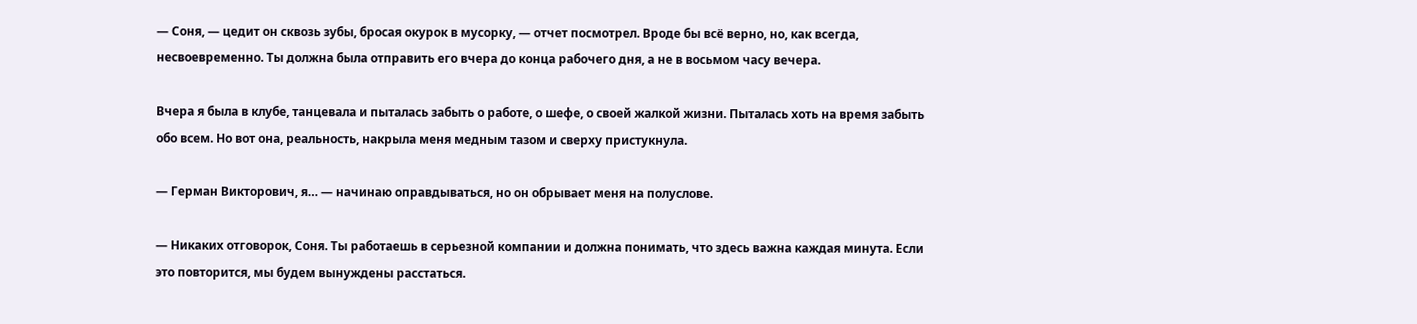— Соня, — цедит он сквозь зубы, бросая окурок в мусорку, — отчет посмотрел. Вроде бы всё верно, но, как всегда, несвоевременно. Ты должна была отправить его вчера до конца рабочего дня, а не в восьмом часу вечера.

Вчера я была в клубе, танцевала и пыталась забыть о работе, о шефе, о своей жалкой жизни. Пыталась хоть на время забыть обо всем. Но вот она, реальность, накрыла меня медным тазом и сверху пристукнула.

— Герман Викторович, я… — начинаю оправдываться, но он обрывает меня на полуслове.

— Никаких отговорок, Соня. Ты работаешь в серьезной компании и должна понимать, что здесь важна каждая минута. Если это повторится, мы будем вынуждены расстаться.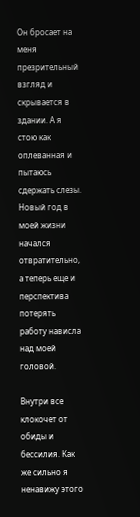Он бросает на меня презрительный взгляд и скрывается в здании. А я стою как оплеванная и пытаюсь сдержать слезы. Новый год в моей жизни начался отвратительно, а теперь еще и перспектива потерять работу нависла над моей головой.

Внутри все клокочет от обиды и бессилия. Как же сильно я ненавижу этого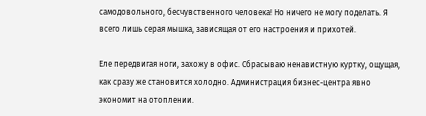самодовольного, бесчувственного человека! Но ничего не могу поделать. Я всего лишь серая мышка, зависящая от его настроения и прихотей.

Еле передвигая ноги, захожу в офис. Сбрасываю ненавистную куртку, ощущая, как сразу же становится холодно. Администрация бизнес-центра явно экономит на отоплении.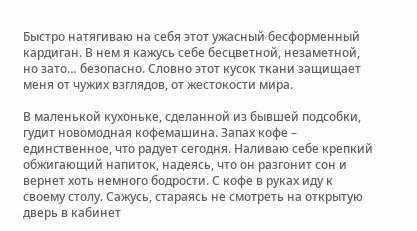Быстро натягиваю на себя этот ужасный бесформенный кардиган. В нем я кажусь себе бесцветной, незаметной, но зато… безопасно. Словно этот кусок ткани защищает меня от чужих взглядов, от жестокости мира.

В маленькой кухоньке, сделанной из бывшей подсобки, гудит новомодная кофемашина. Запах кофе – единственное, что радует сегодня. Наливаю себе крепкий обжигающий напиток, надеясь, что он разгонит сон и вернет хоть немного бодрости. С кофе в руках иду к своему столу. Сажусь, стараясь не смотреть на открытую дверь в кабинет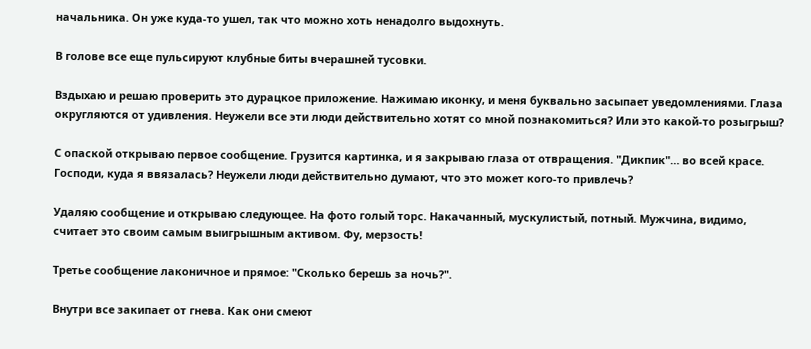начальника. Он уже куда-то ушел, так что можно хоть ненадолго выдохнуть.

В голове все еще пульсируют клубные биты вчерашней тусовки.

Вздыхаю и решаю проверить это дурацкое приложение. Нажимаю иконку, и меня буквально засыпает уведомлениями. Глаза округляются от удивления. Неужели все эти люди действительно хотят со мной познакомиться? Или это какой-то розыгрыш?

С опаской открываю первое сообщение. Грузится картинка, и я закрываю глаза от отвращения. "Дикпик"… во всей красе. Господи, куда я ввязалась? Неужели люди действительно думают, что это может кого-то привлечь?

Удаляю сообщение и открываю следующее. На фото голый торс. Накачанный, мускулистый, потный. Мужчина, видимо, считает это своим самым выигрышным активом. Фу, мерзость!

Третье сообщение лаконичное и прямое: "Сколько берешь за ночь?".

Внутри все закипает от гнева. Как они смеют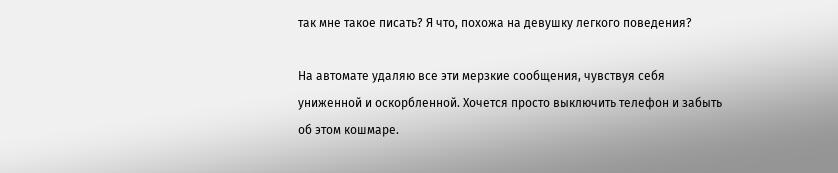так мне такое писать? Я что, похожа на девушку легкого поведения?

На автомате удаляю все эти мерзкие сообщения, чувствуя себя униженной и оскорбленной. Хочется просто выключить телефон и забыть об этом кошмаре.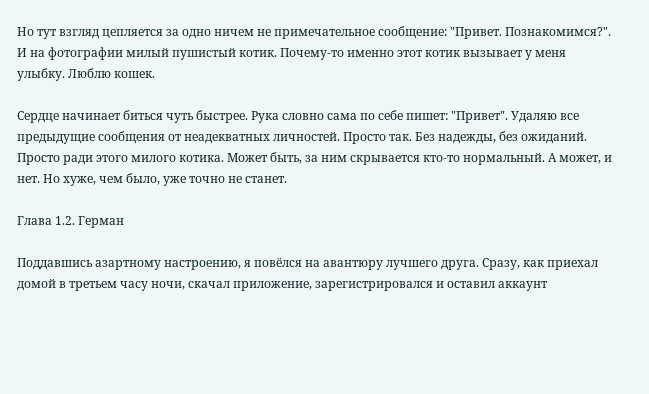Но тут взгляд цепляется за одно ничем не примечательное сообщение: "Привет. Познакомимся?". И на фотографии милый пушистый котик. Почему-то именно этот котик вызывает у меня улыбку. Люблю кошек.

Сердце начинает биться чуть быстрее. Рука словно сама по себе пишет: "Привет". Удаляю все предыдущие сообщения от неадекватных личностей. Просто так. Без надежды, без ожиданий. Просто ради этого милого котика. Может быть, за ним скрывается кто-то нормальный. А может, и нет. Но хуже, чем было, уже точно не станет.

Глава 1.2. Герман

Поддавшись азартному настроению, я повёлся на авантюру лучшего друга. Сразу, как приехал домой в третьем часу ночи, скачал приложение, зарегистрировался и оставил аккаунт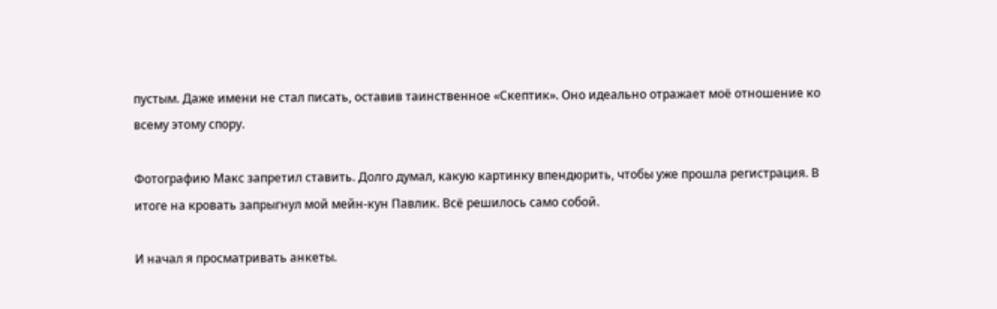пустым. Даже имени не стал писать, оставив таинственное «Скептик». Оно идеально отражает моё отношение ко всему этому спору.

Фотографию Макс запретил ставить. Долго думал, какую картинку впендюрить, чтобы уже прошла регистрация. В итоге на кровать запрыгнул мой мейн-кун Павлик. Всё решилось само собой.

И начал я просматривать анкеты.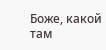Боже, какой там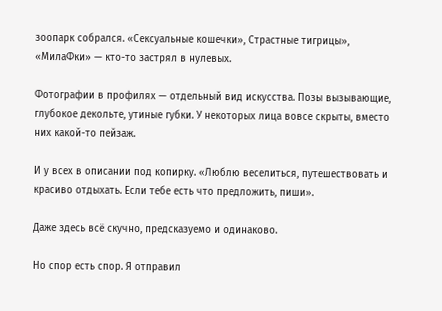зоопарк собрался. «Сексуальные кошечки», Страстные тигрицы», «МилаФки» — кто-то застрял в нулевых.

Фотографии в профилях — отдельный вид искусства. Позы вызывающие, глубокое декольте, утиные губки. У некоторых лица вовсе скрыты, вместо них какой-то пейзаж.

И у всех в описании под копирку. «Люблю веселиться, путешествовать и красиво отдыхать. Если тебе есть что предложить, пиши».

Даже здесь всё скучно, предсказуемо и одинаково.

Но спор есть спор. Я отправил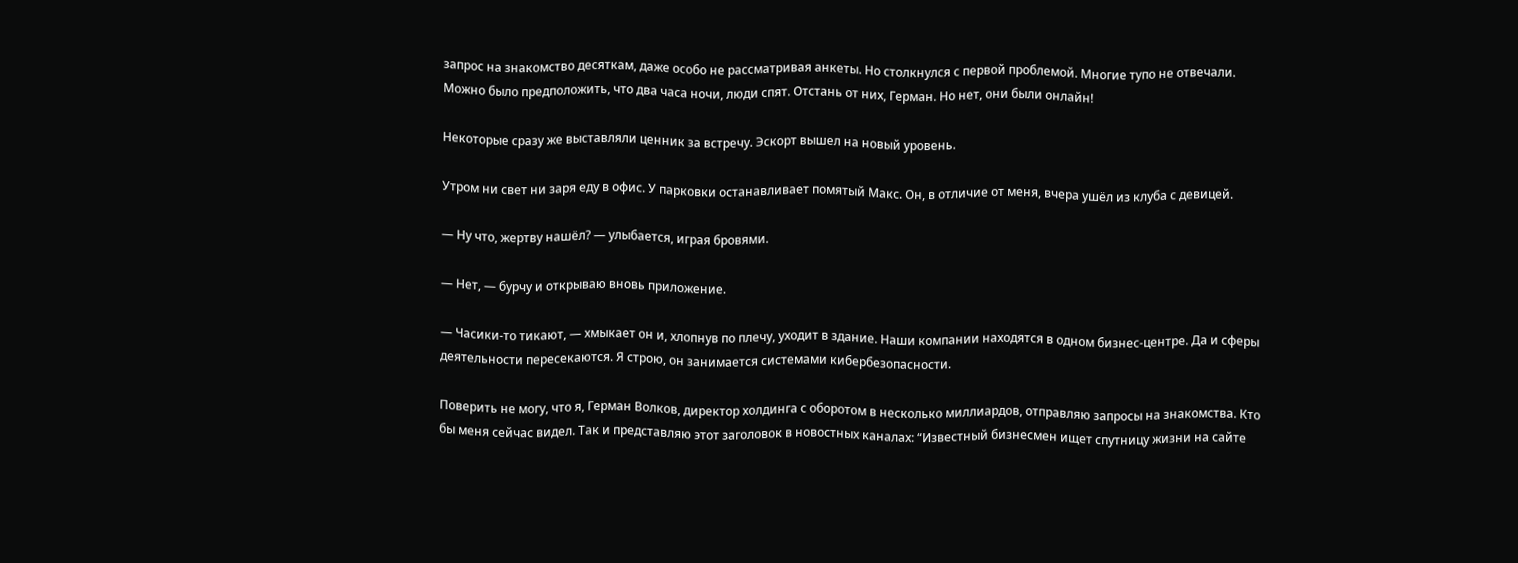запрос на знакомство десяткам, даже особо не рассматривая анкеты. Но столкнулся с первой проблемой. Многие тупо не отвечали. Можно было предположить, что два часа ночи, люди спят. Отстань от них, Герман. Но нет, они были онлайн!

Некоторые сразу же выставляли ценник за встречу. Эскорт вышел на новый уровень.

Утром ни свет ни заря еду в офис. У парковки останавливает помятый Макс. Он, в отличие от меня, вчера ушёл из клуба с девицей.

— Ну что, жертву нашёл? — улыбается, играя бровями.

— Нет, — бурчу и открываю вновь приложение.

— Часики-то тикают, — хмыкает он и, хлопнув по плечу, уходит в здание. Наши компании находятся в одном бизнес-центре. Да и сферы деятельности пересекаются. Я строю, он занимается системами кибербезопасности.

Поверить не могу, что я, Герман Волков, директор холдинга с оборотом в несколько миллиардов, отправляю запросы на знакомства. Кто бы меня сейчас видел. Так и представляю этот заголовок в новостных каналах: “Известный бизнесмен ищет спутницу жизни на сайте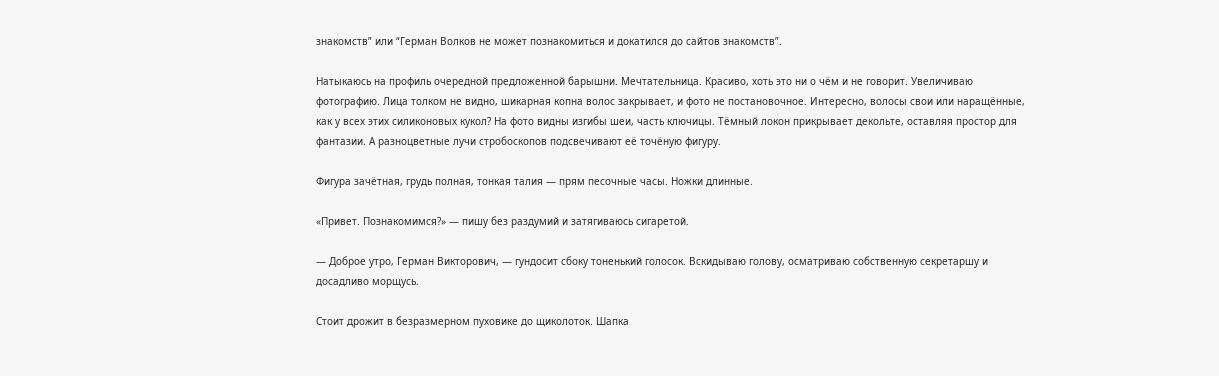знакомств” или “Герман Волков не может познакомиться и докатился до сайтов знакомств”.

Натыкаюсь на профиль очередной предложенной барышни. Мечтательница. Красиво, хоть это ни о чём и не говорит. Увеличиваю фотографию. Лица толком не видно, шикарная копна волос закрывает, и фото не постановочное. Интересно, волосы свои или наращённые, как у всех этих силиконовых кукол? На фото видны изгибы шеи, часть ключицы. Тёмный локон прикрывает декольте, оставляя простор для фантазии. А разноцветные лучи стробоскопов подсвечивают её точёную фигуру.

Фигура зачётная, грудь полная, тонкая талия — прям песочные часы. Ножки длинные.

«Привет. Познакомимся?» — пишу без раздумий и затягиваюсь сигаретой.

— Доброе утро, Герман Викторович, — гундосит сбоку тоненький голосок. Вскидываю голову, осматриваю собственную секретаршу и досадливо морщусь.

Стоит дрожит в безразмерном пуховике до щиколоток. Шапка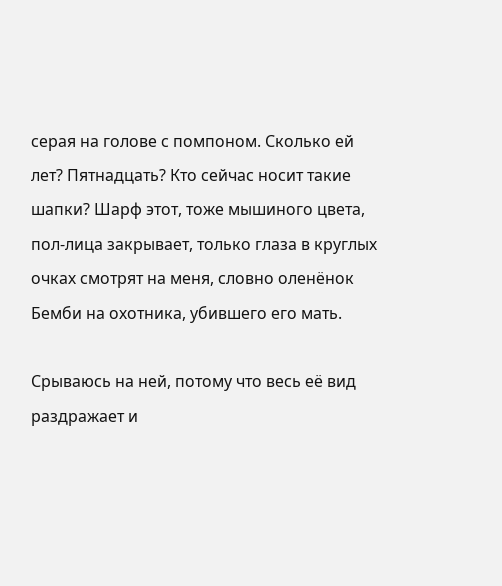серая на голове с помпоном. Сколько ей лет? Пятнадцать? Кто сейчас носит такие шапки? Шарф этот, тоже мышиного цвета, пол-лица закрывает, только глаза в круглых очках смотрят на меня, словно оленёнок Бемби на охотника, убившего его мать.

Срываюсь на ней, потому что весь её вид раздражает и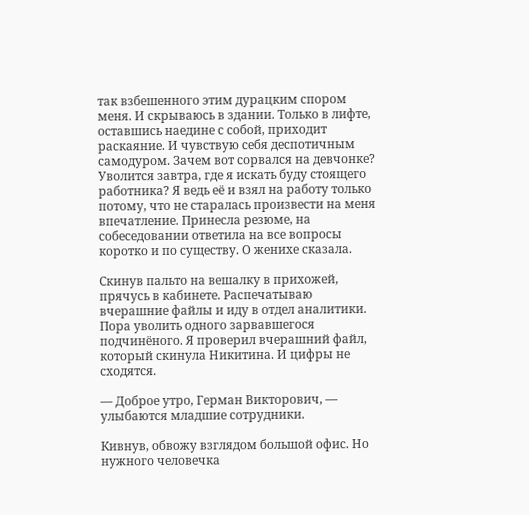так взбешенного этим дурацким спором меня. И скрываюсь в здании. Только в лифте, оставшись наедине с собой, приходит раскаяние. И чувствую себя деспотичным самодуром. Зачем вот сорвался на девчонке? Уволится завтра, где я искать буду стоящего работника? Я ведь её и взял на работу только потому, что не старалась произвести на меня впечатление. Принесла резюме, на собеседовании ответила на все вопросы коротко и по существу. О женихе сказала.

Скинув пальто на вешалку в прихожей, прячусь в кабинете. Распечатываю вчерашние файлы и иду в отдел аналитики. Пора уволить одного зарвавшегося подчинёного. Я проверил вчерашний файл, который скинула Никитина. И цифры не сходятся.

— Доброе утро, Герман Викторович, — улыбаются младшие сотрудники.

Кивнув, обвожу взглядом большой офис. Но нужного человечка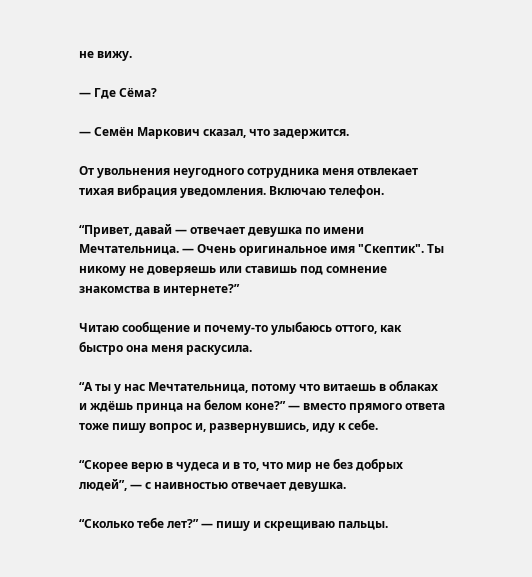не вижу.

— Где Сёма?

— Семён Маркович сказал, что задержится.

От увольнения неугодного сотрудника меня отвлекает тихая вибрация уведомления. Включаю телефон.

“Привет, давай — отвечает девушка по имени Мечтательница. — Очень оригинальное имя "Скептик". Ты никому не доверяешь или ставишь под сомнение знакомства в интернете?”

Читаю сообщение и почему-то улыбаюсь оттого, как быстро она меня раскусила.

“А ты у нас Мечтательница, потому что витаешь в облаках и ждёшь принца на белом коне?” — вместо прямого ответа тоже пишу вопрос и, развернувшись, иду к себе.

“Скорее верю в чудеса и в то, что мир не без добрых людей”, — с наивностью отвечает девушка.

“Сколько тебе лет?” — пишу и скрещиваю пальцы.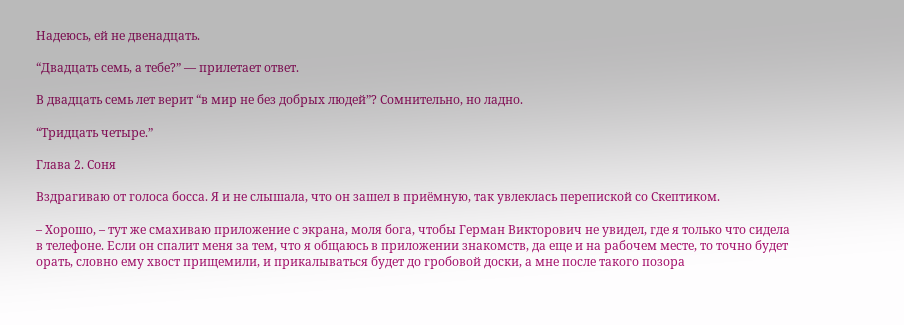Надеюсь, ей не двенадцать.

“Двадцать семь, а тебе?” — прилетает ответ.

В двадцать семь лет верит “в мир не без добрых людей”? Сомнительно, но ладно.

“Тридцать четыре.”

Глава 2. Соня

Вздрагиваю от голоса босса. Я и не слышала, что он зашел в приёмную, так увлеклась перепиской со Скептиком.

– Хорошо, – тут же смахиваю приложение с экрана, моля бога, чтобы Герман Викторович не увидел, где я только что сидела в телефоне. Если он спалит меня за тем, что я общаюсь в приложении знакомств, да еще и на рабочем месте, то точно будет орать, словно ему хвост прищемили, и прикалываться будет до гробовой доски, а мне после такого позора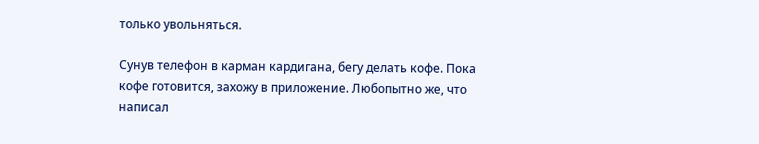только увольняться.

Сунув телефон в карман кардигана, бегу делать кофе. Пока кофе готовится, захожу в приложение. Любопытно же, что написал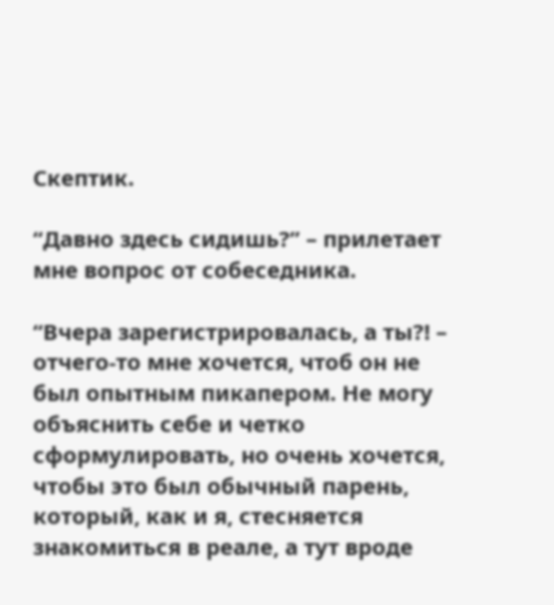Скептик.

“Давно здесь сидишь?” – прилетает мне вопрос от собеседника.

“Вчера зарегистрировалась, а ты?! – отчего-то мне хочется, чтоб он не был опытным пикапером. Не могу объяснить себе и четко сформулировать, но очень хочется, чтобы это был обычный парень, который, как и я, стесняется знакомиться в реале, а тут вроде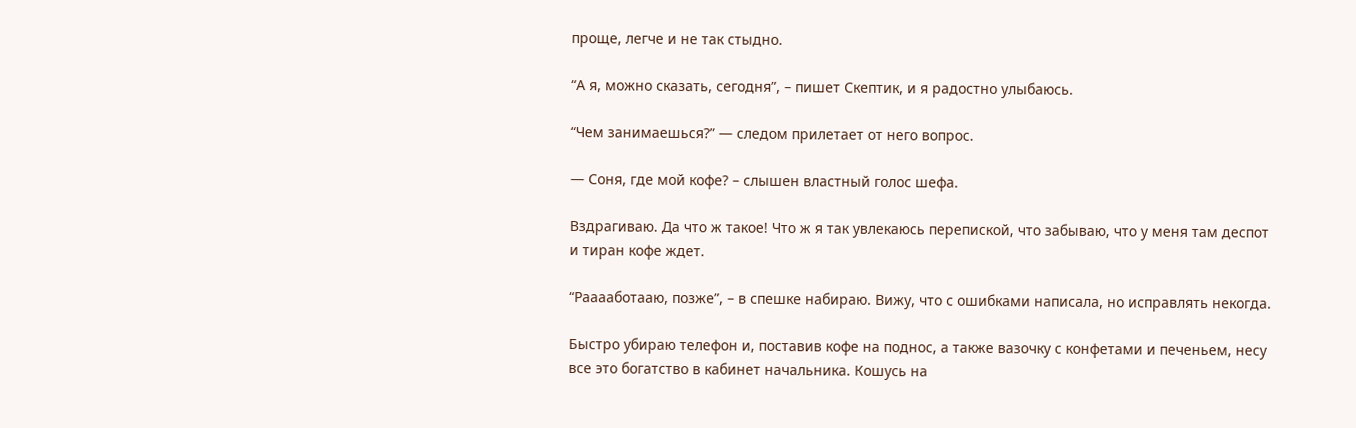проще, легче и не так стыдно.

“А я, можно сказать, сегодня”, – пишет Скептик, и я радостно улыбаюсь.

“Чем занимаешься?” — следом прилетает от него вопрос.

— Соня, где мой кофе? – слышен властный голос шефа.

Вздрагиваю. Да что ж такое! Что ж я так увлекаюсь перепиской, что забываю, что у меня там деспот и тиран кофе ждет.

“Рааааботааю, позже”, – в спешке набираю. Вижу, что с ошибками написала, но исправлять некогда.

Быстро убираю телефон и, поставив кофе на поднос, а также вазочку с конфетами и печеньем, несу все это богатство в кабинет начальника. Кошусь на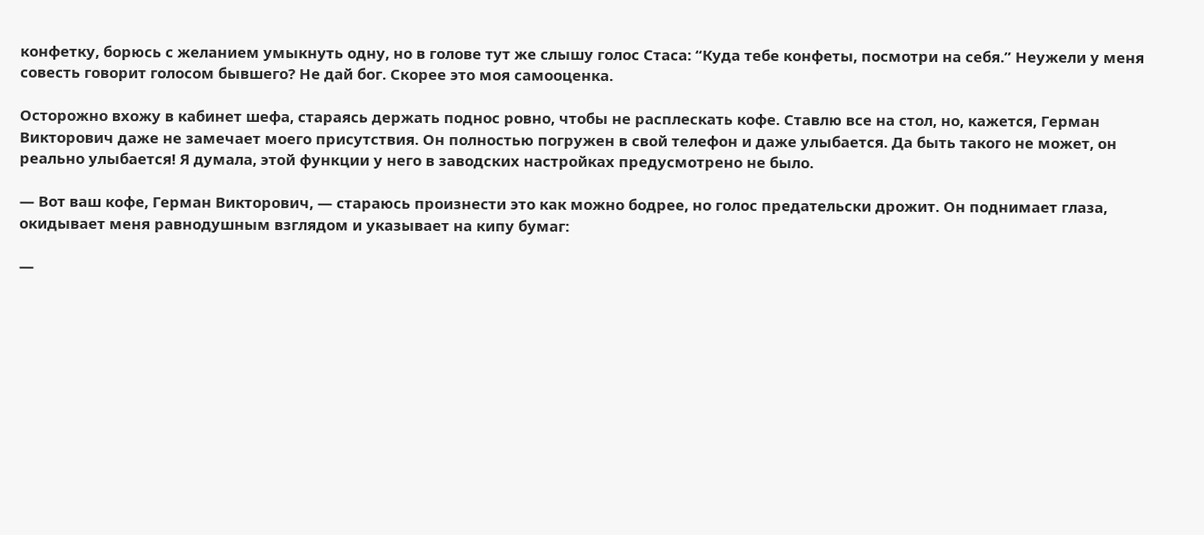конфетку, борюсь с желанием умыкнуть одну, но в голове тут же слышу голос Стаса: “Куда тебе конфеты, посмотри на себя.” Неужели у меня совесть говорит голосом бывшего? Не дай бог. Скорее это моя самооценка.

Осторожно вхожу в кабинет шефа, стараясь держать поднос ровно, чтобы не расплескать кофе. Ставлю все на стол, но, кажется, Герман Викторович даже не замечает моего присутствия. Он полностью погружен в свой телефон и даже улыбается. Да быть такого не может, он реально улыбается! Я думала, этой функции у него в заводских настройках предусмотрено не было.

— Вот ваш кофе, Герман Викторович, — стараюсь произнести это как можно бодрее, но голос предательски дрожит. Он поднимает глаза, окидывает меня равнодушным взглядом и указывает на кипу бумаг:

—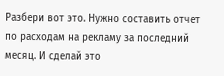Разбери вот это. Нужно составить отчет по расходам на рекламу за последний месяц. И сделай это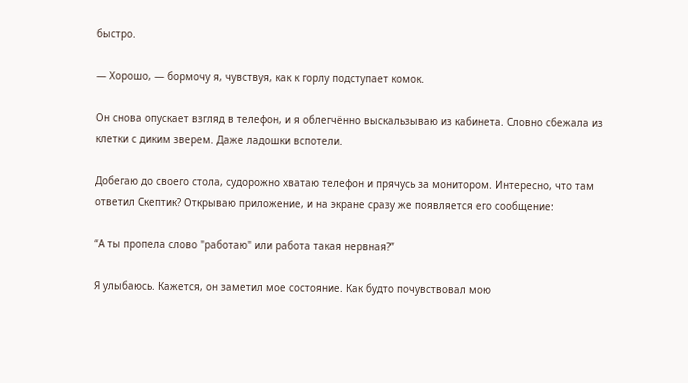быстро.

— Хорошо, — бормочу я, чувствуя, как к горлу подступает комок.

Он снова опускает взгляд в телефон, и я облегчённо выскальзываю из кабинета. Словно сбежала из клетки с диким зверем. Даже ладошки вспотели.

Добегаю до своего стола, судорожно хватаю телефон и прячусь за монитором. Интересно, что там ответил Скептик? Открываю приложение, и на экране сразу же появляется его сообщение:

“А ты пропела слово "работаю" или работа такая нервная?”

Я улыбаюсь. Кажется, он заметил мое состояние. Как будто почувствовал мою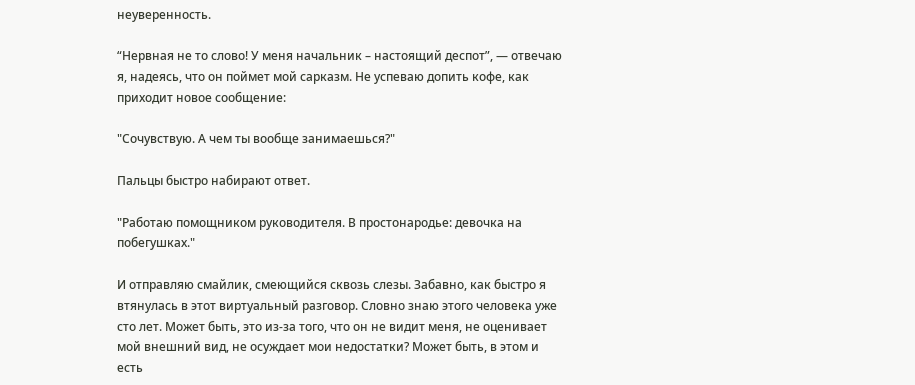неуверенность.

“Нервная не то слово! У меня начальник – настоящий деспот”, — отвечаю я, надеясь, что он поймет мой сарказм. Не успеваю допить кофе, как приходит новое сообщение:

"Сочувствую. А чем ты вообще занимаешься?"

Пальцы быстро набирают ответ.

"Работаю помощником руководителя. В простонародье: девочка на побегушках."

И отправляю смайлик, смеющийся сквозь слезы. Забавно, как быстро я втянулась в этот виртуальный разговор. Словно знаю этого человека уже сто лет. Может быть, это из-за того, что он не видит меня, не оценивает мой внешний вид, не осуждает мои недостатки? Может быть, в этом и есть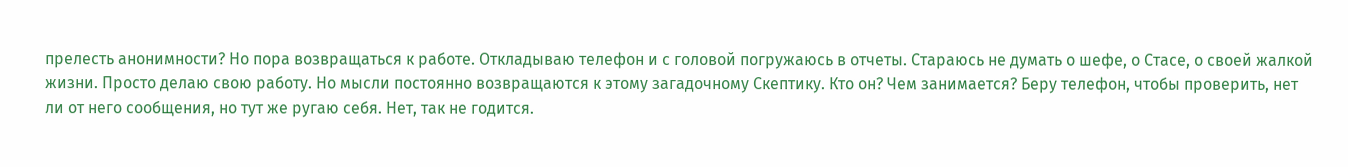прелесть анонимности? Но пора возвращаться к работе. Откладываю телефон и с головой погружаюсь в отчеты. Стараюсь не думать о шефе, о Стасе, о своей жалкой жизни. Просто делаю свою работу. Но мысли постоянно возвращаются к этому загадочному Скептику. Кто он? Чем занимается? Беру телефон, чтобы проверить, нет ли от него сообщения, но тут же ругаю себя. Нет, так не годится.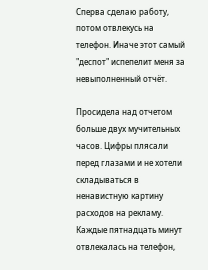Сперва сделаю работу, потом отвлекусь на телефон. Иначе этот самый "деспот" испепелит меня за невыполненный отчёт.

Просидела над отчетом больше двух мучительных часов. Цифры плясали перед глазами и не хотели складываться в ненавистную картину расходов на рекламу. Каждые пятнадцать минут отвлекалась на телефон,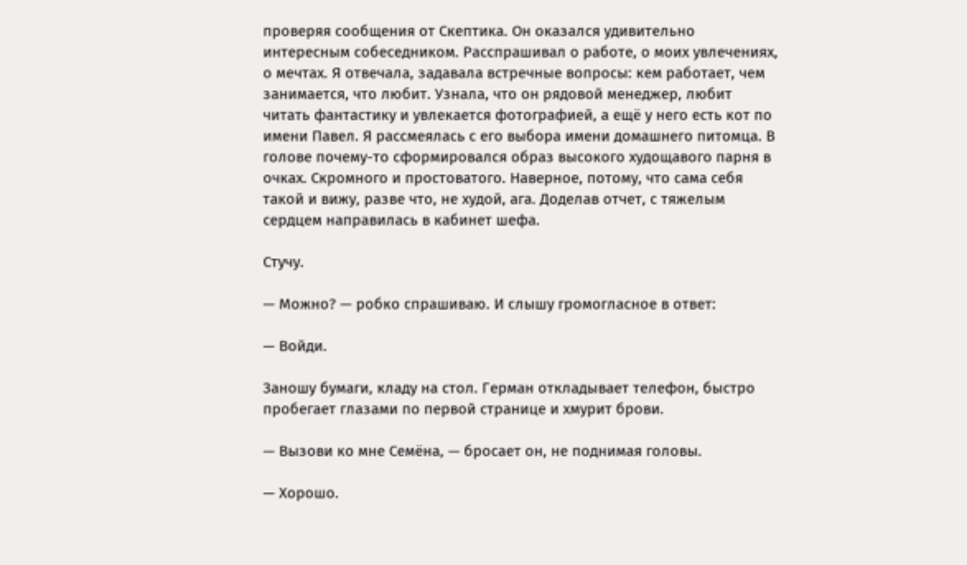проверяя сообщения от Скептика. Он оказался удивительно интересным собеседником. Расспрашивал о работе, о моих увлечениях, о мечтах. Я отвечала, задавала встречные вопросы: кем работает, чем занимается, что любит. Узнала, что он рядовой менеджер, любит читать фантастику и увлекается фотографией, а ещё у него есть кот по имени Павел. Я рассмеялась с его выбора имени домашнего питомца. В голове почему-то сформировался образ высокого худощавого парня в очках. Скромного и простоватого. Наверное, потому, что сама себя такой и вижу, разве что, не худой, ага. Доделав отчет, с тяжелым сердцем направилась в кабинет шефа.

Стучу.

— Можно? — робко спрашиваю. И слышу громогласное в ответ:

— Войди.

Заношу бумаги, кладу на стол. Герман откладывает телефон, быстро пробегает глазами по первой странице и хмурит брови.

— Вызови ко мне Семёна, — бросает он, не поднимая головы.

— Хорошо.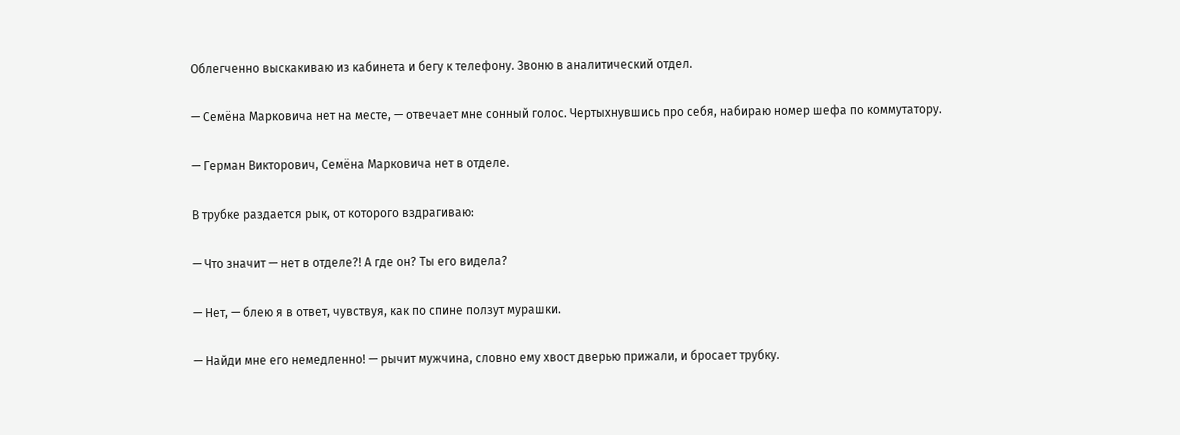Облегченно выскакиваю из кабинета и бегу к телефону. Звоню в аналитический отдел.

— Семёна Марковича нет на месте, — отвечает мне сонный голос. Чертыхнувшись про себя, набираю номер шефа по коммутатору.

— Герман Викторович, Семёна Марковича нет в отделе.

В трубке раздается рык, от которого вздрагиваю:

— Что значит — нет в отделе?! А где он? Ты его видела?

— Нет, — блею я в ответ, чувствуя, как по спине ползут мурашки.

— Найди мне его немедленно! — рычит мужчина, словно ему хвост дверью прижали, и бросает трубку.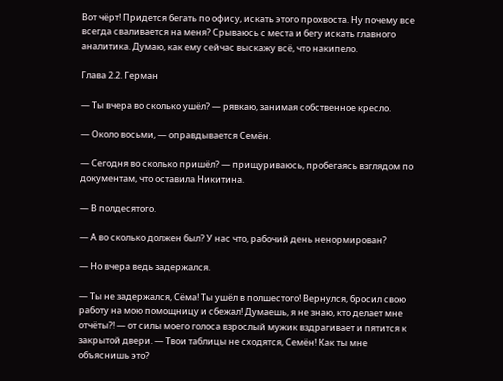Вот чёрт! Придется бегать по офису, искать этого прохвоста. Ну почему все всегда сваливается на меня? Срываюсь с места и бегу искать главного аналитика. Думаю, как ему сейчас выскажу всё, что накипело.

Глава 2.2. Герман

— Ты вчера во сколько ушёл? — рявкаю, занимая собственное кресло.

— Около восьми, — оправдывается Семён.

— Сегодня во сколько пришёл? — прищуриваюсь, пробегаясь взглядом по документам, что оставила Никитина.

— В полдесятого.

— А во сколько должен был? У нас что, рабочий день ненормирован?

— Но вчера ведь задержался.

— Ты не задержался, Сёма! Ты ушёл в полшестого! Вернулся, бросил свою работу на мою помощницу и сбежал! Думаешь, я не знаю, кто делает мне отчёты?! — от силы моего голоса взрослый мужик вздрагивает и пятится к закрытой двери. — Твои таблицы не сходятся, Семён! Как ты мне объяснишь это?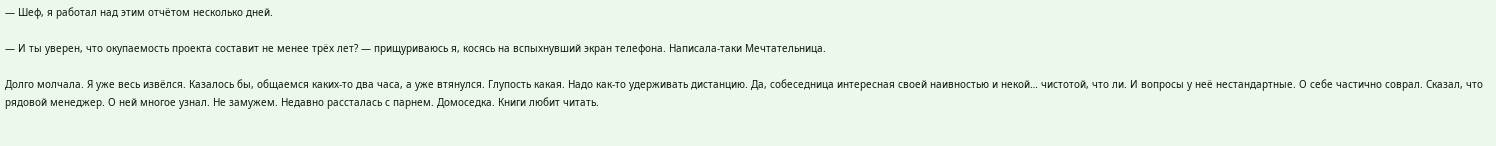— Шеф, я работал над этим отчётом несколько дней.

— И ты уверен, что окупаемость проекта составит не менее трёх лет? — прищуриваюсь я, косясь на вспыхнувший экран телефона. Написала-таки Мечтательница.

Долго молчала. Я уже весь извёлся. Казалось бы, общаемся каких-то два часа, а уже втянулся. Глупость какая. Надо как-то удерживать дистанцию. Да, собеседница интересная своей наивностью и некой… чистотой, что ли. И вопросы у неё нестандартные. О себе частично соврал. Сказал, что рядовой менеджер. О ней многое узнал. Не замужем. Недавно рассталась с парнем. Домоседка. Книги любит читать.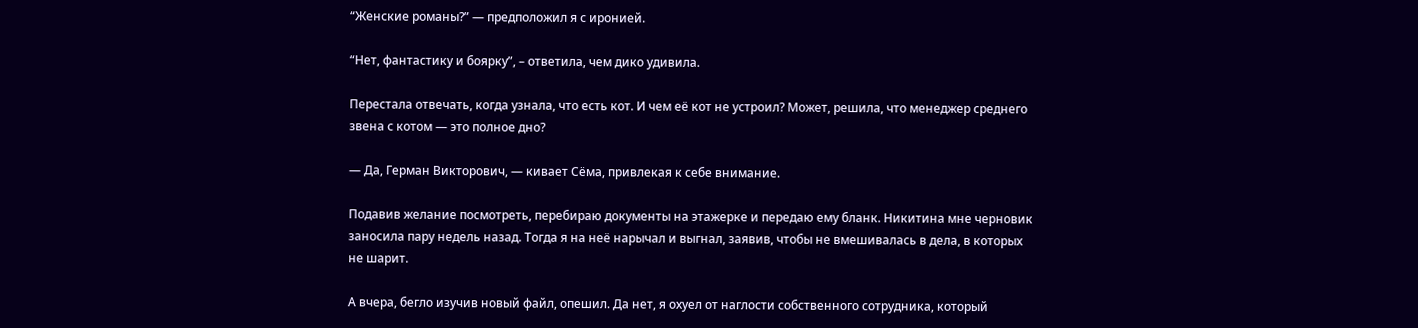“Женские романы?” — предположил я с иронией.

“Нет, фантастику и боярку”, – ответила, чем дико удивила.

Перестала отвечать, когда узнала, что есть кот. И чем её кот не устроил? Может, решила, что менеджер среднего звена с котом — это полное дно?

— Да, Герман Викторович, — кивает Сёма, привлекая к себе внимание.

Подавив желание посмотреть, перебираю документы на этажерке и передаю ему бланк. Никитина мне черновик заносила пару недель назад. Тогда я на неё нарычал и выгнал, заявив, чтобы не вмешивалась в дела, в которых не шарит.

А вчера, бегло изучив новый файл, опешил. Да нет, я охуел от наглости собственного сотрудника, который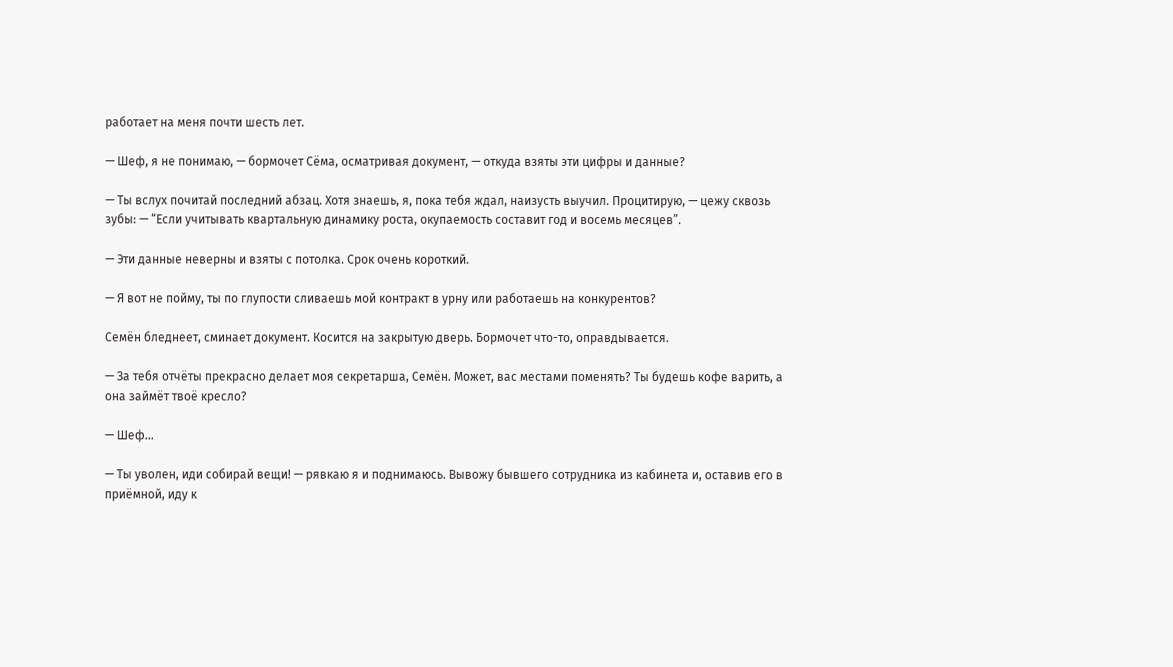работает на меня почти шесть лет.

— Шеф, я не понимаю, — бормочет Сёма, осматривая документ, — откуда взяты эти цифры и данные?

— Ты вслух почитай последний абзац. Хотя знаешь, я, пока тебя ждал, наизусть выучил. Процитирую, — цежу сквозь зубы: — “Если учитывать квартальную динамику роста, окупаемость составит год и восемь месяцев”.

— Эти данные неверны и взяты с потолка. Срок очень короткий.

— Я вот не пойму, ты по глупости сливаешь мой контракт в урну или работаешь на конкурентов?

Семён бледнеет, сминает документ. Косится на закрытую дверь. Бормочет что-то, оправдывается.

— За тебя отчёты прекрасно делает моя секретарша, Семён. Может, вас местами поменять? Ты будешь кофе варить, а она займёт твоё кресло?

— Шеф…

— Ты уволен, иди собирай вещи! — рявкаю я и поднимаюсь. Вывожу бывшего сотрудника из кабинета и, оставив его в приёмной, иду к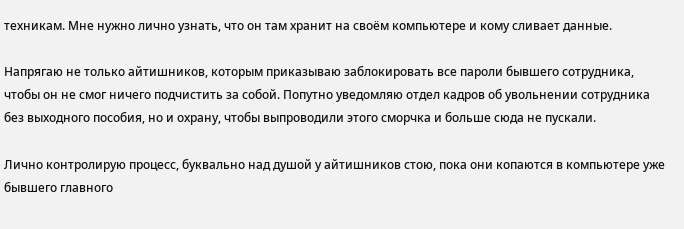техникам. Мне нужно лично узнать, что он там хранит на своём компьютере и кому сливает данные.

Напрягаю не только айтишников, которым приказываю заблокировать все пароли бывшего сотрудника, чтобы он не смог ничего подчистить за собой. Попутно уведомляю отдел кадров об увольнении сотрудника без выходного пособия, но и охрану, чтобы выпроводили этого сморчка и больше сюда не пускали.

Лично контролирую процесс, буквально над душой у айтишников стою, пока они копаются в компьютере уже бывшего главного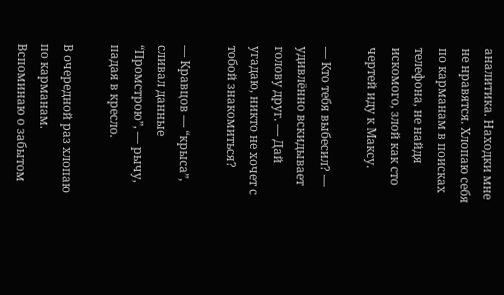аналитика. Находки мне не нравятся. Хлопаю себя по карманам в поисках телефона, не найдя искомого, злой как сто чертей иду к Максу.

— Кто тебя выбесил? — удивлённо вскидывает голову друг. — Дай угадаю, никто не хочет с тобой знакомиться?

— Кравцов — “крыса”, сливал данные “Промстрою”, — рычу, падая в кресло.

В очередной раз хлопаю по карманам. Вспоминаю о забытом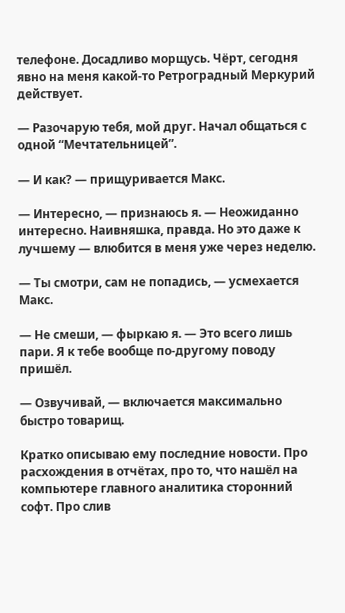телефоне. Досадливо морщусь. Чёрт, сегодня явно на меня какой-то Ретроградный Меркурий действует.

— Разочарую тебя, мой друг. Начал общаться с одной “Мечтательницей”.

— И как? — прищуривается Макс.

— Интересно, — признаюсь я. — Неожиданно интересно. Наивняшка, правда. Но это даже к лучшему — влюбится в меня уже через неделю.

— Ты смотри, сам не попадись, — усмехается Макс.

— Не смеши, — фыркаю я. — Это всего лишь пари. Я к тебе вообще по-другому поводу пришёл.

— Озвучивай, — включается максимально быстро товарищ.

Кратко описываю ему последние новости. Про расхождения в отчётах, про то, что нашёл на компьютере главного аналитика сторонний софт. Про слив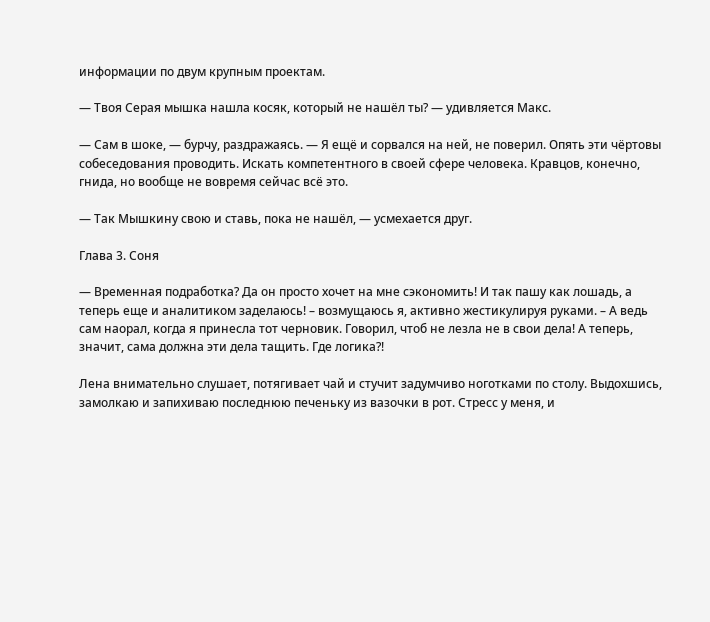информации по двум крупным проектам.

— Твоя Серая мышка нашла косяк, который не нашёл ты? — удивляется Макс.

— Сам в шоке, — бурчу, раздражаясь. — Я ещё и сорвался на ней, не поверил. Опять эти чёртовы собеседования проводить. Искать компетентного в своей сфере человека. Кравцов, конечно, гнида, но вообще не вовремя сейчас всё это.

— Так Мышкину свою и ставь, пока не нашёл, — усмехается друг.

Глава 3. Соня

— Временная подработка? Да он просто хочет на мне сэкономить! И так пашу как лошадь, а теперь еще и аналитиком заделаюсь! – возмущаюсь я, активно жестикулируя руками. – А ведь сам наорал, когда я принесла тот черновик. Говорил, чтоб не лезла не в свои дела! А теперь, значит, сама должна эти дела тащить. Где логика?!

Лена внимательно слушает, потягивает чай и стучит задумчиво ноготками по столу. Выдохшись, замолкаю и запихиваю последнюю печеньку из вазочки в рот. Стресс у меня, и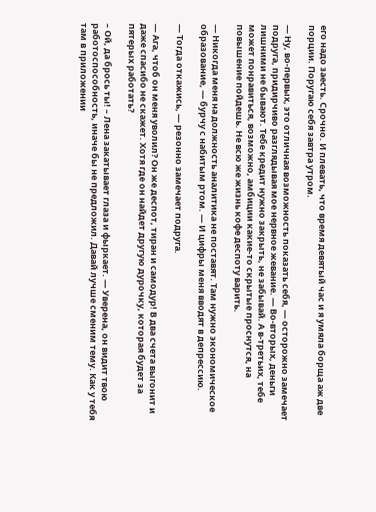его надо заесть. Срочно. И плевать, что время девятый час и я умяла борща аж две порции. Поругаю себя завтра утром.

— Ну, во-первых, это отличная возможность показать себя, — осторожно замечает подруга, придирчиво разглядывая мое нервное жевание. — Во-вторых, деньги лишними не бывают. Тебе кредит нужно закрыть, не забывай. А в-третьих, тебе может понравиться, возможно, амбиции какие-то скрытые проснутся, на повышение пойдешь. Не всю же жизнь кофе деспоту варить.

— Никогда меня на должность аналитика не поставят. Там нужно экономическое образование, — бурчу с набитым ртом. — И цифры меня вводят в депрессию.

— Тогда откажись, — резонно замечает подруга.

— Ага, чтоб он меня уволил? Он же деспот, тиран и самодур! В два счета выгонит и даже спасибо не скажет. Хотя где он найдет другую дурочку, которая будет за пятерых работать?

– Ой, да брось ты! – Лена закатывает глаза и фыркает. — Уверена, он видит твою работоспособность, иначе бы не предложил. Давай лучше сменим тему. Как у тебя там в приложении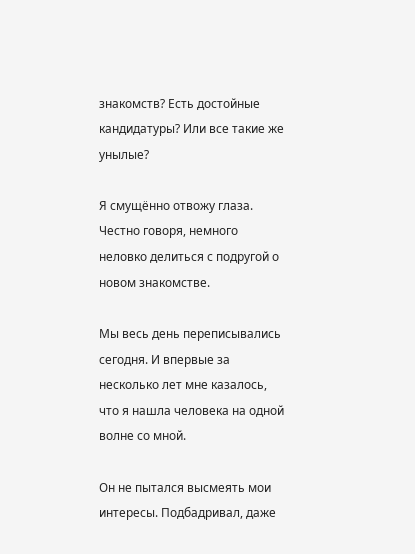знакомств? Есть достойные кандидатуры? Или все такие же унылые?

Я смущённо отвожу глаза. Честно говоря, немного неловко делиться с подругой о новом знакомстве.

Мы весь день переписывались сегодня. И впервые за несколько лет мне казалось, что я нашла человека на одной волне со мной.

Он не пытался высмеять мои интересы. Подбадривал, даже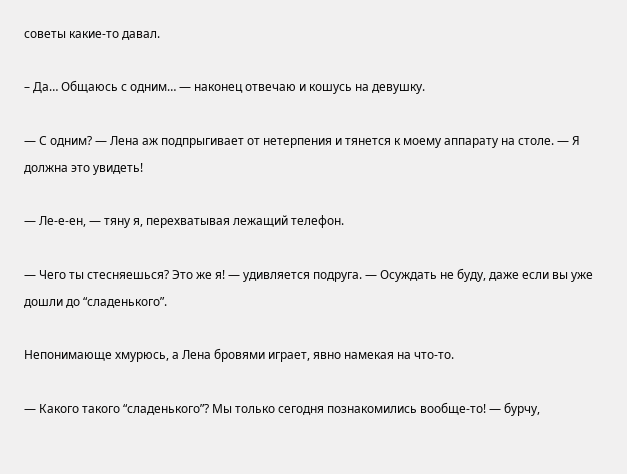советы какие-то давал.

– Да… Общаюсь с одним… — наконец отвечаю и кошусь на девушку.

— С одним? — Лена аж подпрыгивает от нетерпения и тянется к моему аппарату на столе. — Я должна это увидеть!

— Ле-е-ен, — тяну я, перехватывая лежащий телефон.

— Чего ты стесняешься? Это же я! — удивляется подруга. — Осуждать не буду, даже если вы уже дошли до “сладенького”.

Непонимающе хмурюсь, а Лена бровями играет, явно намекая на что-то.

— Какого такого “сладенького”? Мы только сегодня познакомились вообще-то! — бурчу,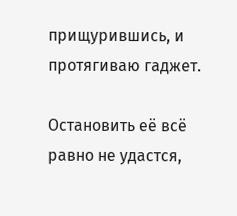прищурившись, и протягиваю гаджет.

Остановить её всё равно не удастся,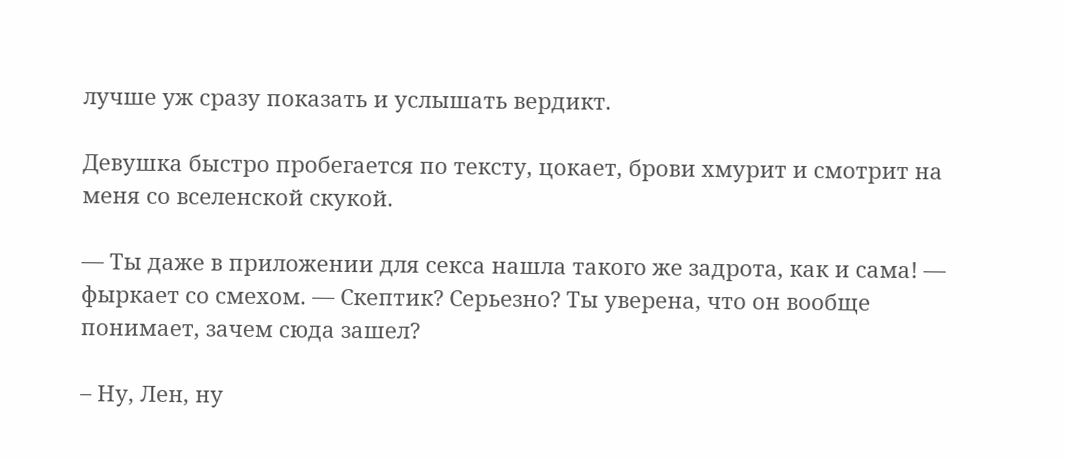лучше уж сразу показать и услышать вердикт.

Девушка быстро пробегается по тексту, цокает, брови хмурит и смотрит на меня со вселенской скукой.

— Ты даже в приложении для секса нашла такого же задрота, как и сама! — фыркает со смехом. — Скептик? Серьезно? Ты уверена, что он вообще понимает, зачем сюда зашел?

– Ну, Лен, ну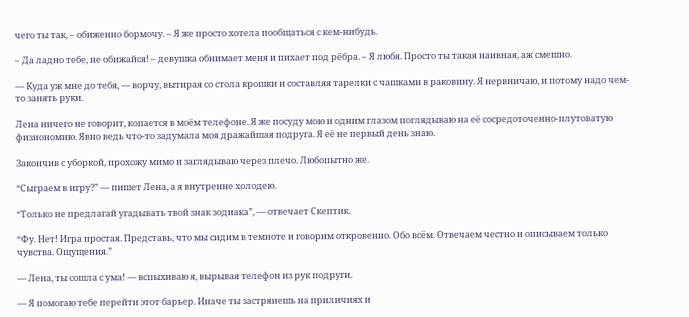чего ты так, – обиженно бормочу. – Я же просто хотела пообщаться с кем-нибудь.

– Да ладно тебе, не обижайся! – девушка обнимает меня и пихает под рёбра. – Я любя. Просто ты такая наивная, аж смешно.

— Куда уж мне до тебя, — ворчу, вытирая со стола крошки и составляя тарелки с чашками в раковину. Я нервничаю, и потому надо чем-то занять руки.

Лена ничего не говорит, копается в моём телефоне. Я же посуду мою и одним глазом поглядываю на её сосредоточенно-плутоватую физиономию. Явно ведь что-то задумала моя дражайшая подруга. Я её не первый день знаю.

Закончив с уборкой, прохожу мимо и заглядываю через плечо. Любопытно же.

“Сыграем в игру?” — пишет Лена, а я внутренне холодею.

“Только не предлагай угадывать твой знак зодиака”, — отвечает Скептик.

“Фу. Нет! Игра простая. Представь, что мы сидим в темноте и говорим откровенно. Обо всём. Отвечаем честно и описываем только чувства. Ощущения.”

— Лена, ты сошла с ума! — вспыхиваю я, вырывая телефон из рук подруги.

— Я помогаю тебе перейти этот барьер. Иначе ты застрянешь на приличиях и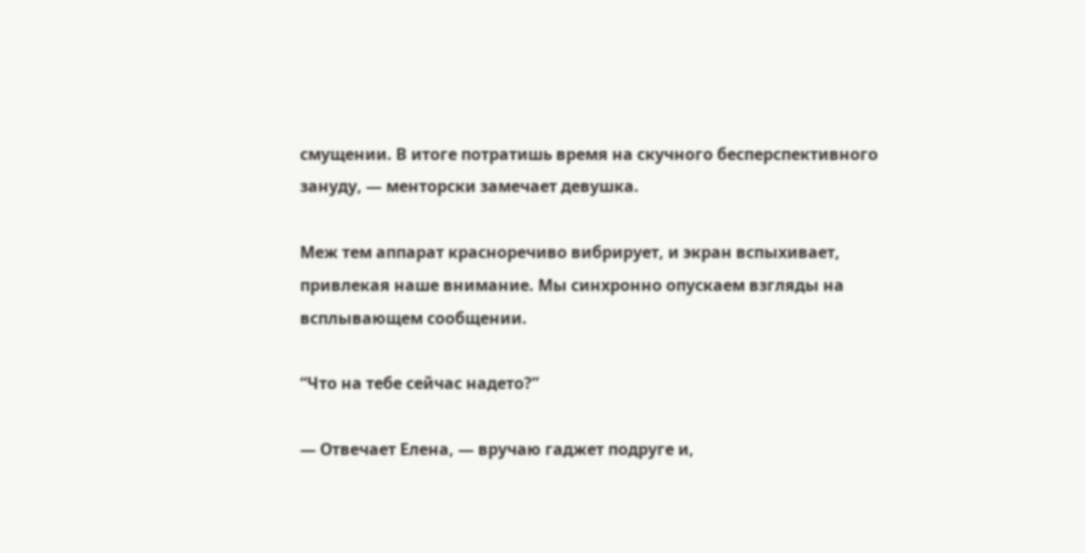смущении. В итоге потратишь время на скучного бесперспективного зануду, — менторски замечает девушка.

Меж тем аппарат красноречиво вибрирует, и экран вспыхивает, привлекая наше внимание. Мы синхронно опускаем взгляды на всплывающем сообщении.

“Что на тебе сейчас надето?”

— Отвечает Елена, — вручаю гаджет подруге и,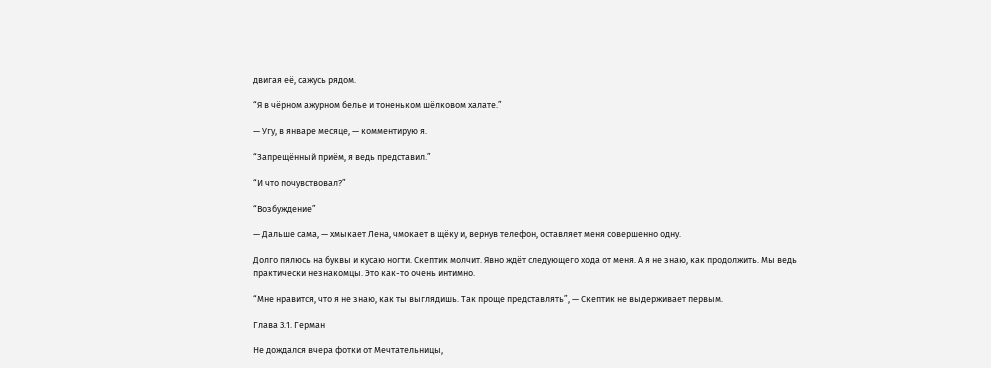двигая её, сажусь рядом.

“Я в чёрном ажурном белье и тоненьком шёлковом халате.”

— Угу, в январе месяце, — комментирую я.

“Запрещённый приём, я ведь представил.”

“И что почувствовал?”

“Возбуждение”

— Дальше сама, — хмыкает Лена, чмокает в щёку и, вернув телефон, оставляет меня совершенно одну.

Долго пялюсь на буквы и кусаю ногти. Скептик молчит. Явно ждёт следующего хода от меня. А я не знаю, как продолжить. Мы ведь практически незнакомцы. Это как-то очень интимно.

“Мне нравится, что я не знаю, как ты выглядишь. Так проще представлять”, — Скептик не выдерживает первым.

Глава 3.1. Герман

Не дождался вчера фотки от Мечтательницы,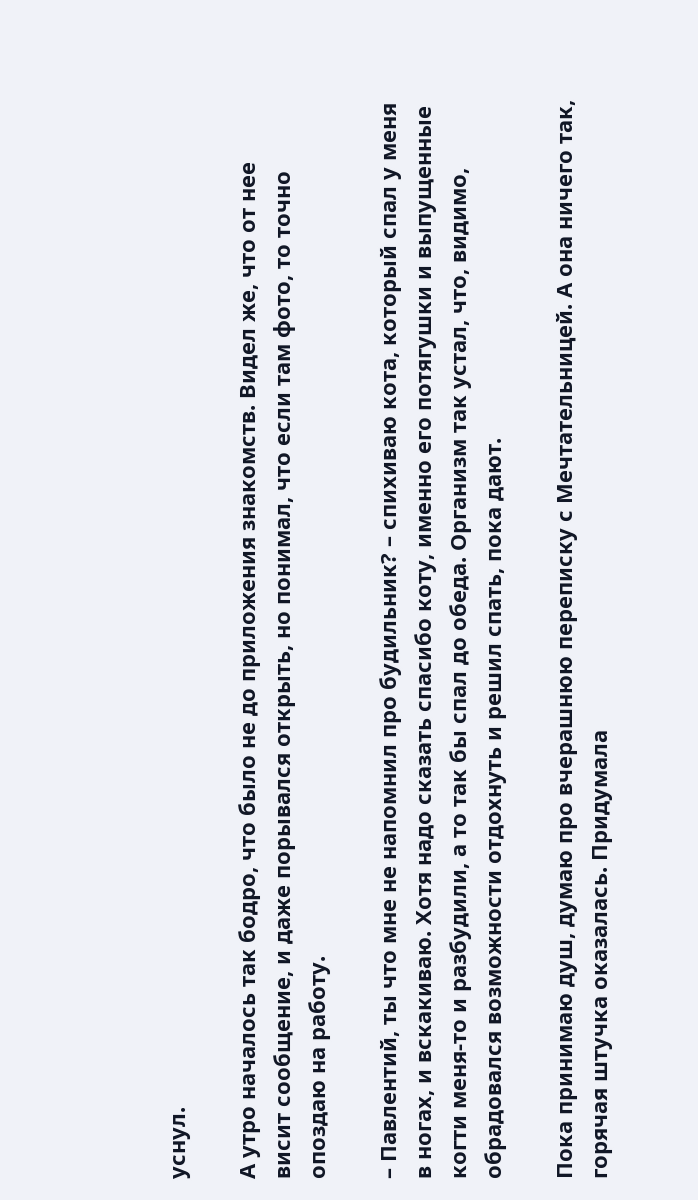уснул.

А утро началось так бодро, что было не до приложения знакомств. Видел же, что от нее висит сообщение, и даже порывался открыть, но понимал, что если там фото, то точно опоздаю на работу.

– Павлентий, ты что мне не напомнил про будильник? – спихиваю кота, который спал у меня в ногах, и вскакиваю. Хотя надо сказать спасибо коту, именно его потягушки и выпущенные когти меня-то и разбудили, а то так бы спал до обеда. Организм так устал, что, видимо, обрадовался возможности отдохнуть и решил спать, пока дают.

Пока принимаю душ, думаю про вчерашнюю переписку с Мечтательницей. А она ничего так, горячая штучка оказалась. Придумала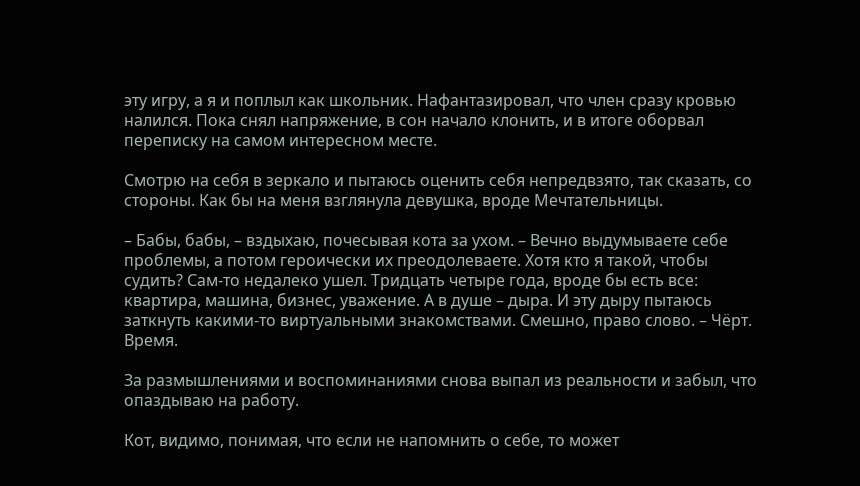эту игру, а я и поплыл как школьник. Нафантазировал, что член сразу кровью налился. Пока снял напряжение, в сон начало клонить, и в итоге оборвал переписку на самом интересном месте.

Смотрю на себя в зеркало и пытаюсь оценить себя непредвзято, так сказать, со стороны. Как бы на меня взглянула девушка, вроде Мечтательницы.

– Бабы, бабы, – вздыхаю, почесывая кота за ухом. – Вечно выдумываете себе проблемы, а потом героически их преодолеваете. Хотя кто я такой, чтобы судить? Сам-то недалеко ушел. Тридцать четыре года, вроде бы есть все: квартира, машина, бизнес, уважение. А в душе – дыра. И эту дыру пытаюсь заткнуть какими-то виртуальными знакомствами. Смешно, право слово. – Чёрт. Время.

За размышлениями и воспоминаниями снова выпал из реальности и забыл, что опаздываю на работу.

Кот, видимо, понимая, что если не напомнить о себе, то может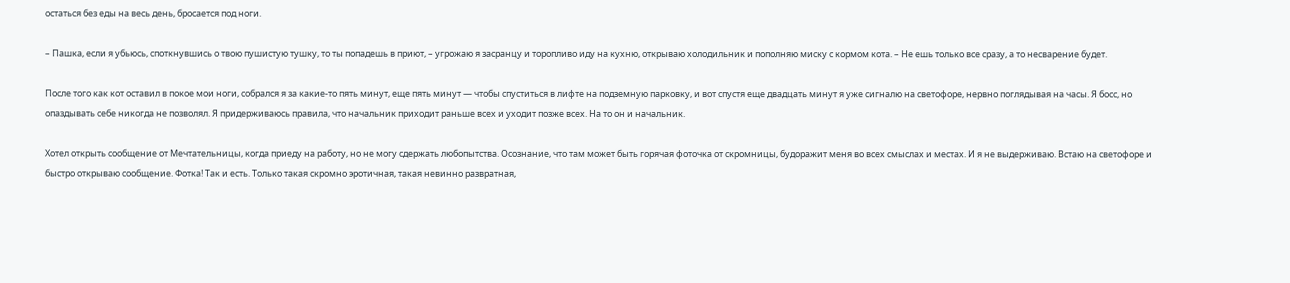остаться без еды на весь день, бросается под ноги.

– Пашка, если я убьюсь, споткнувшись о твою пушистую тушку, то ты попадешь в приют, – угрожаю я засранцу и торопливо иду на кухню, открываю холодильник и пополняю миску с кормом кота. – Не ешь только все сразу, а то несварение будет.

После того как кот оставил в покое мои ноги, собрался я за какие-то пять минут, еще пять минут — чтобы спуститься в лифте на подземную парковку, и вот спустя еще двадцать минут я уже сигналю на светофоре, нервно поглядывая на часы. Я босс, но опаздывать себе никогда не позволял. Я придерживаюсь правила, что начальник приходит раньше всех и уходит позже всех. На то он и начальник.

Хотел открыть сообщение от Мечтательницы, когда приеду на работу, но не могу сдержать любопытства. Осознание, что там может быть горячая фоточка от скромницы, будоражит меня во всех смыслах и местах. И я не выдерживаю. Встаю на светофоре и быстро открываю сообщение. Фотка! Так и есть. Только такая скромно эротичная, такая невинно развратная,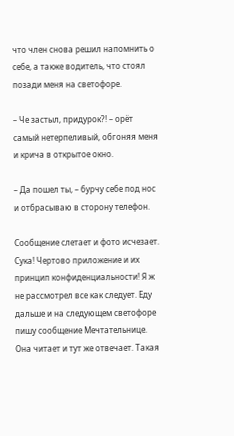что член снова решил напомнить о себе, а также водитель, что стоял позади меня на светофоре.

– Че застыл, придурок?! – орёт самый нетерпеливый, обгоняя меня и крича в открытое окно.

– Да пошел ты, – бурчу себе под нос и отбрасываю в сторону телефон.

Сообщение слетает и фото исчезает. Сука! Чертово приложение и их принцип конфиденциальности! Я ж не рассмотрел все как следует. Еду дальше и на следующем светофоре пишу сообщение Мечтательнице. Она читает и тут же отвечает. Такая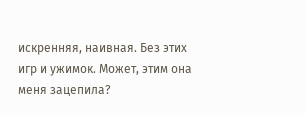искренняя, наивная. Без этих игр и ужимок. Может, этим она меня зацепила?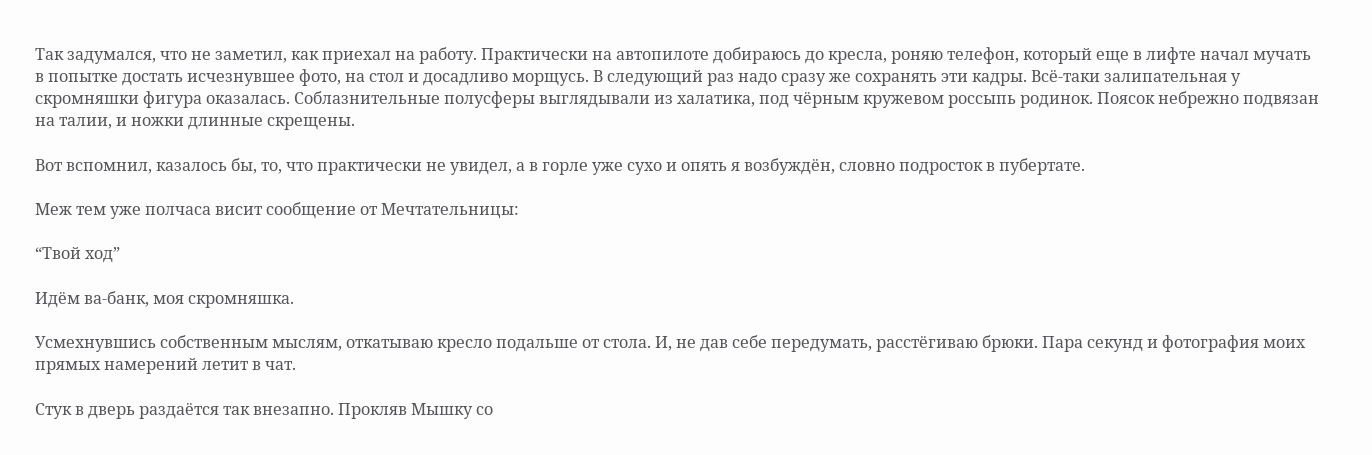Так задумался, что не заметил, как приехал на работу. Практически на автопилоте добираюсь до кресла, роняю телефон, который еще в лифте начал мучать в попытке достать исчезнувшее фото, на стол и досадливо морщусь. В следующий раз надо сразу же сохранять эти кадры. Всё-таки залипательная у скромняшки фигура оказалась. Соблазнительные полусферы выглядывали из халатика, под чёрным кружевом россыпь родинок. Поясок небрежно подвязан на талии, и ножки длинные скрещены.

Вот вспомнил, казалось бы, то, что практически не увидел, а в горле уже сухо и опять я возбуждён, словно подросток в пубертате.

Меж тем уже полчаса висит сообщение от Мечтательницы:

“Твой ход”

Идём ва-банк, моя скромняшка.

Усмехнувшись собственным мыслям, откатываю кресло подальше от стола. И, не дав себе передумать, расстёгиваю брюки. Пара секунд и фотография моих прямых намерений летит в чат.

Стук в дверь раздаётся так внезапно. Прокляв Мышку со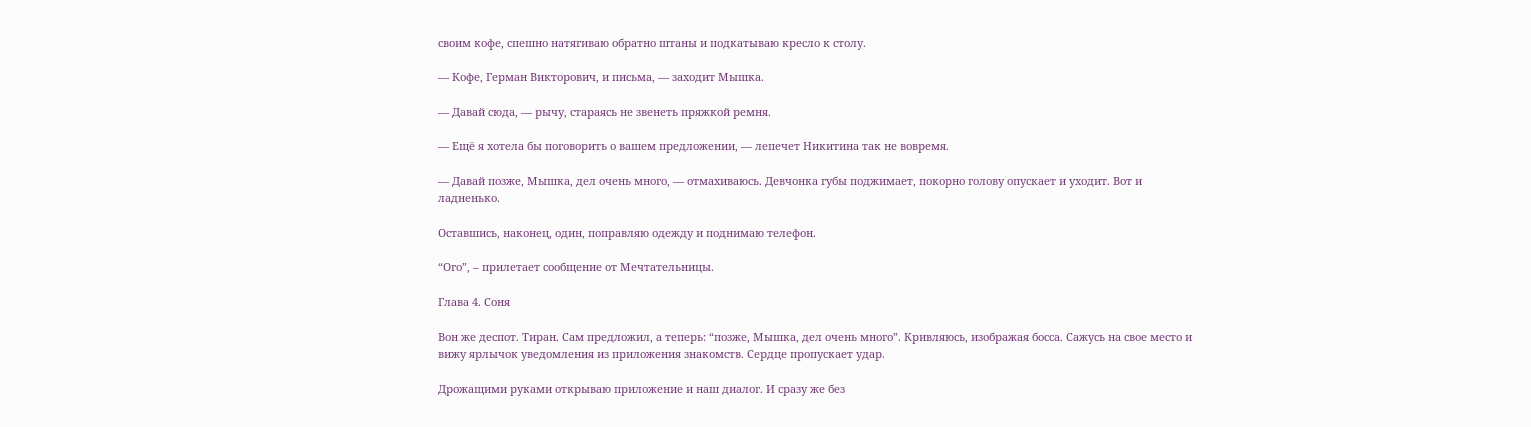своим кофе, спешно натягиваю обратно штаны и подкатываю кресло к столу.

— Кофе, Герман Викторович, и письма, — заходит Мышка.

— Давай сюда, — рычу, стараясь не звенеть пряжкой ремня.

— Ещё я хотела бы поговорить о вашем предложении, — лепечет Никитина так не вовремя.

— Давай позже, Мышка, дел очень много, — отмахиваюсь. Девчонка губы поджимает, покорно голову опускает и уходит. Вот и ладненько.

Оставшись, наконец, один, поправляю одежду и поднимаю телефон.

“Ого”, – прилетает сообщение от Мечтательницы.

Глава 4. Соня

Вон же деспот. Тиран. Сам предложил, а теперь: “позже, Мышка, дел очень много”. Кривляюсь, изображая босса. Сажусь на свое место и вижу ярлычок уведомления из приложения знакомств. Сердце пропускает удар.

Дрожащими руками открываю приложение и наш диалог. И сразу же без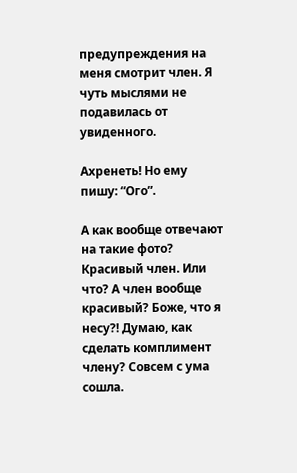предупреждения на меня смотрит член. Я чуть мыслями не подавилась от увиденного.

Ахренеть! Но ему пишу: “Ого”.

А как вообще отвечают на такие фото? Красивый член. Или что? А член вообще красивый? Боже, что я несу?! Думаю, как сделать комплимент члену? Совсем с ума сошла.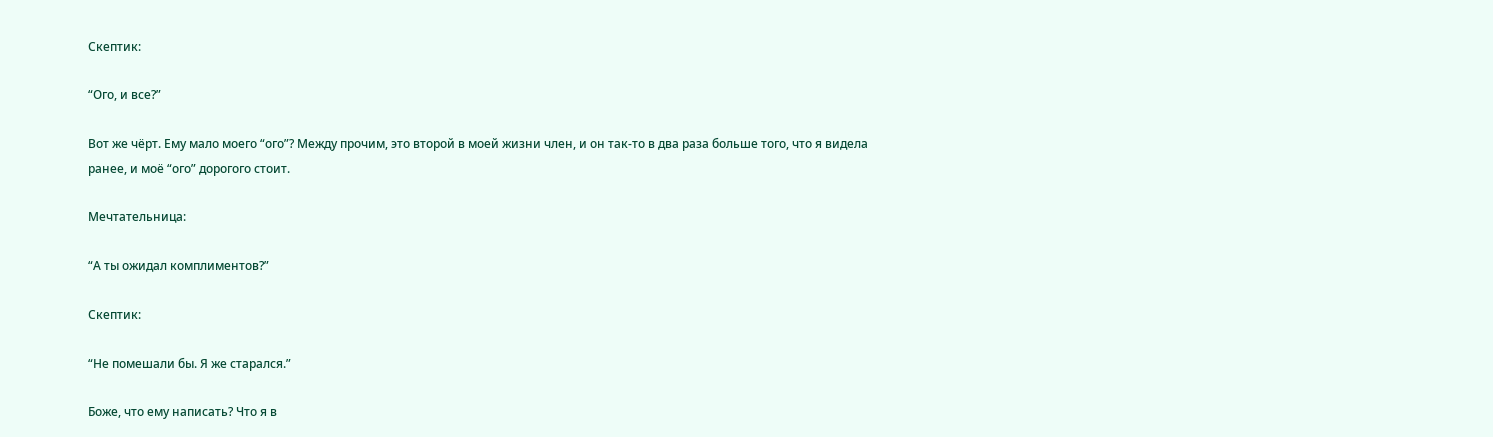Скептик:

“Ого, и все?”

Вот же чёрт. Ему мало моего “ого”? Между прочим, это второй в моей жизни член, и он так-то в два раза больше того, что я видела ранее, и моё “ого” дорогого стоит.

Мечтательница:

“А ты ожидал комплиментов?”

Скептик:

“Не помешали бы. Я же старался.”

Боже, что ему написать? Что я в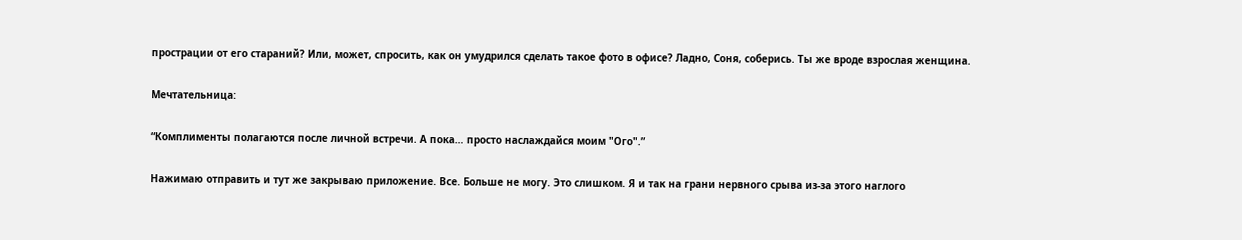прострации от его стараний? Или, может, спросить, как он умудрился сделать такое фото в офисе? Ладно, Соня, соберись. Ты же вроде взрослая женщина.

Мечтательница:

“Комплименты полагаются после личной встречи. А пока… просто наслаждайся моим "Ого".”

Нажимаю отправить и тут же закрываю приложение. Все. Больше не могу. Это слишком. Я и так на грани нервного срыва из-за этого наглого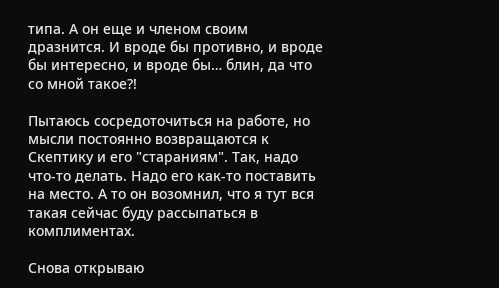типа. А он еще и членом своим дразнится. И вроде бы противно, и вроде бы интересно, и вроде бы… блин, да что со мной такое?!

Пытаюсь сосредоточиться на работе, но мысли постоянно возвращаются к Скептику и его "стараниям". Так, надо что-то делать. Надо его как-то поставить на место. А то он возомнил, что я тут вся такая сейчас буду рассыпаться в комплиментах.

Снова открываю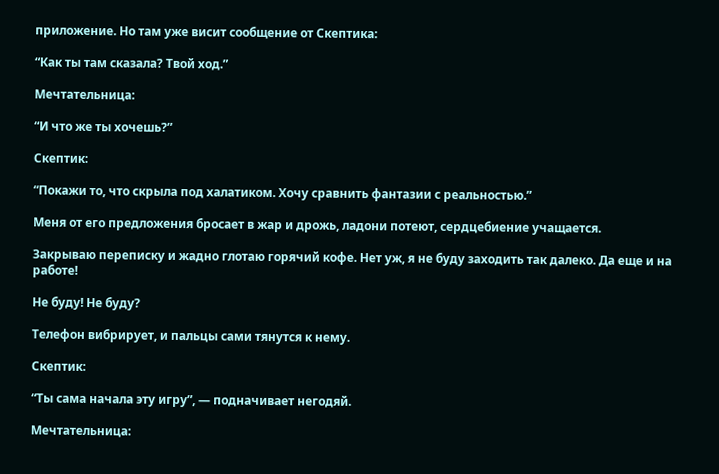приложение. Но там уже висит сообщение от Скептика:

“Как ты там сказала? Твой ход.”

Мечтательница:

“И что же ты хочешь?”

Скептик:

“Покажи то, что скрыла под халатиком. Хочу сравнить фантазии с реальностью.”

Меня от его предложения бросает в жар и дрожь, ладони потеют, сердцебиение учащается.

Закрываю переписку и жадно глотаю горячий кофе. Нет уж, я не буду заходить так далеко. Да еще и на работе!

Не буду! Не буду?

Телефон вибрирует, и пальцы сами тянутся к нему.

Скептик:

“Ты сама начала эту игру”, — подначивает негодяй.

Мечтательница: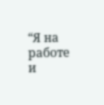“Я на работе и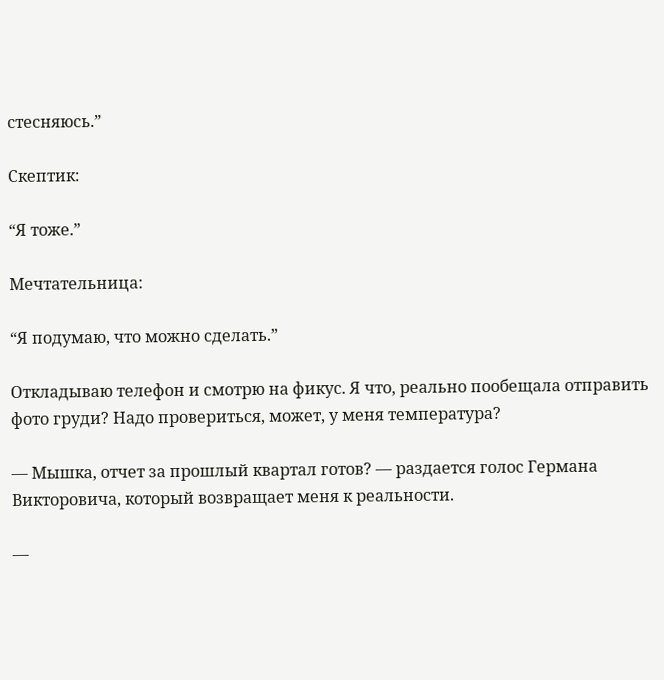стесняюсь.”

Скептик:

“Я тоже.”

Мечтательница:

“Я подумаю, что можно сделать.”

Откладываю телефон и смотрю на фикус. Я что, реально пообещала отправить фото груди? Надо провериться, может, у меня температура?

— Мышка, отчет за прошлый квартал готов? — раздается голос Германа Викторовича, который возвращает меня к реальности.

—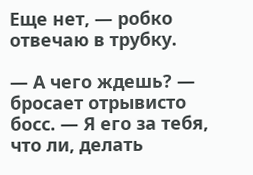Еще нет, — робко отвечаю в трубку.

— А чего ждешь? — бросает отрывисто босс. — Я его за тебя, что ли, делать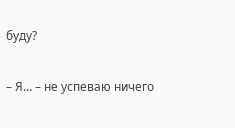буду?

– Я… – не успеваю ничего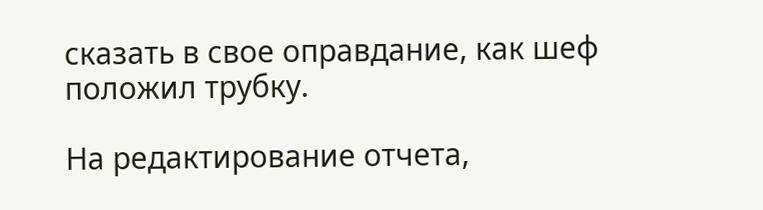сказать в свое оправдание, как шеф положил трубку.

На редактирование отчета,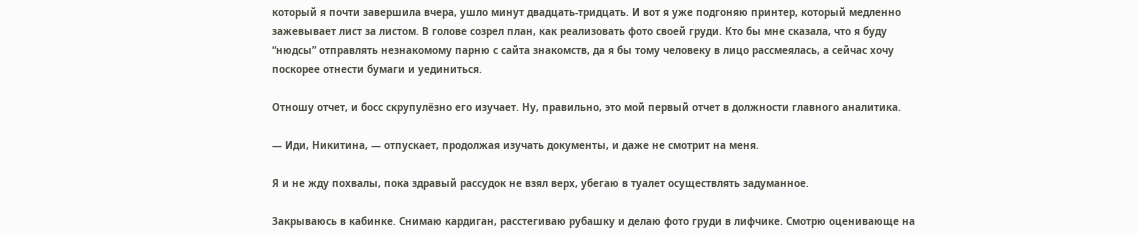который я почти завершила вчера, ушло минут двадцать-тридцать. И вот я уже подгоняю принтер, который медленно зажевывает лист за листом. В голове созрел план, как реализовать фото своей груди. Кто бы мне сказала, что я буду “нюдсы” отправлять незнакомому парню с сайта знакомств, да я бы тому человеку в лицо рассмеялась, а сейчас хочу поскорее отнести бумаги и уединиться.

Отношу отчет, и босс скрупулёзно его изучает. Ну, правильно, это мой первый отчет в должности главного аналитика.

— Иди, Никитина, — отпускает, продолжая изучать документы, и даже не смотрит на меня.

Я и не жду похвалы, пока здравый рассудок не взял верх, убегаю в туалет осуществлять задуманное.

Закрываюсь в кабинке. Снимаю кардиган, расстегиваю рубашку и делаю фото груди в лифчике. Смотрю оценивающе на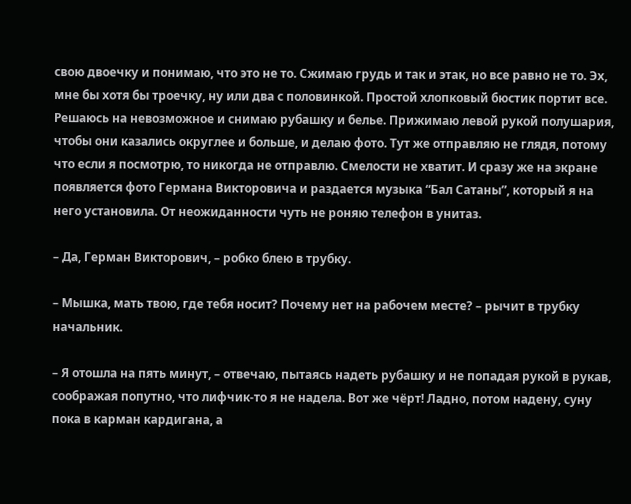свою двоечку и понимаю, что это не то. Сжимаю грудь и так и этак, но все равно не то. Эх, мне бы хотя бы троечку, ну или два с половинкой. Простой хлопковый бюстик портит все. Решаюсь на невозможное и снимаю рубашку и белье. Прижимаю левой рукой полушария, чтобы они казались округлее и больше, и делаю фото. Тут же отправляю не глядя, потому что если я посмотрю, то никогда не отправлю. Смелости не хватит. И сразу же на экране появляется фото Германа Викторовича и раздается музыка “Бал Сатаны”, который я на него установила. От неожиданности чуть не роняю телефон в унитаз.

– Да, Герман Викторович, – робко блею в трубку.

– Мышка, мать твою, где тебя носит? Почему нет на рабочем месте? – рычит в трубку начальник.

– Я отошла на пять минут, – отвечаю, пытаясь надеть рубашку и не попадая рукой в рукав, соображая попутно, что лифчик-то я не надела. Вот же чёрт! Ладно, потом надену, суну пока в карман кардигана, а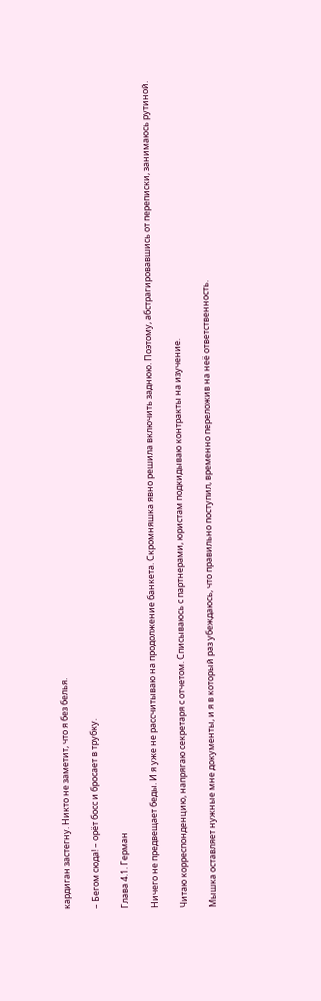кардиган застегну. Никто не заметит, что я без белья.

– Бегом сюда! – орёт босс и бросает в трубку.

Глава 4.1. Герман

Ничего не предвещает беды. И я уже не рассчитываю на продолжение банкета. Скромняшка явно решила включить заднюю. Поэтому, абстрагировавшись от переписки, занимаюсь рутиной.

Читаю корреспонденцию, напрягаю секретаря с отчетом. Списываюсь с партнерами, юристам подкидываю контракты на изучение.

Мышка оставляет нужные мне документы, и я в который раз убеждаюсь, что правильно поступил, временно переложив на неё ответственность.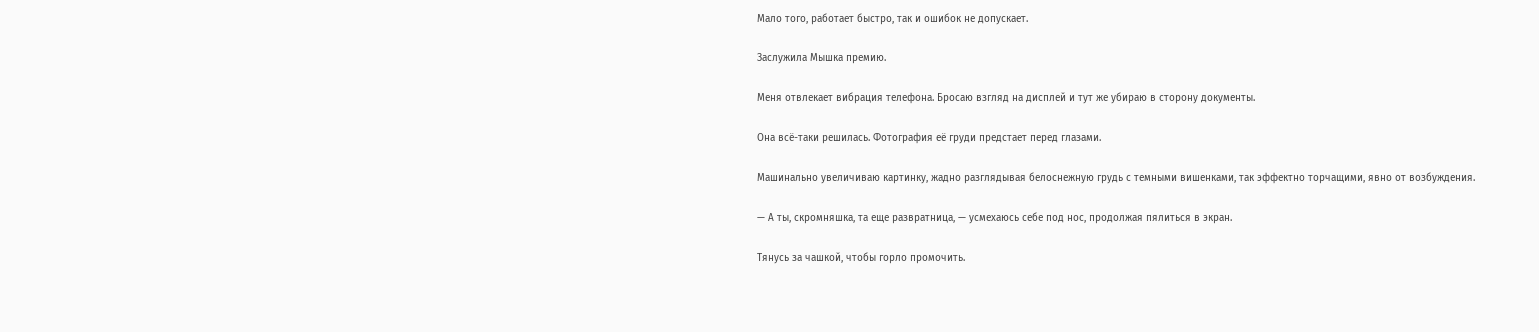Мало того, работает быстро, так и ошибок не допускает.

Заслужила Мышка премию.

Меня отвлекает вибрация телефона. Бросаю взгляд на дисплей и тут же убираю в сторону документы.

Она всё-таки решилась. Фотография её груди предстает перед глазами.

Машинально увеличиваю картинку, жадно разглядывая белоснежную грудь с темными вишенками, так эффектно торчащими, явно от возбуждения.

— А ты, скромняшка, та еще развратница, — усмехаюсь себе под нос, продолжая пялиться в экран.

Тянусь за чашкой, чтобы горло промочить.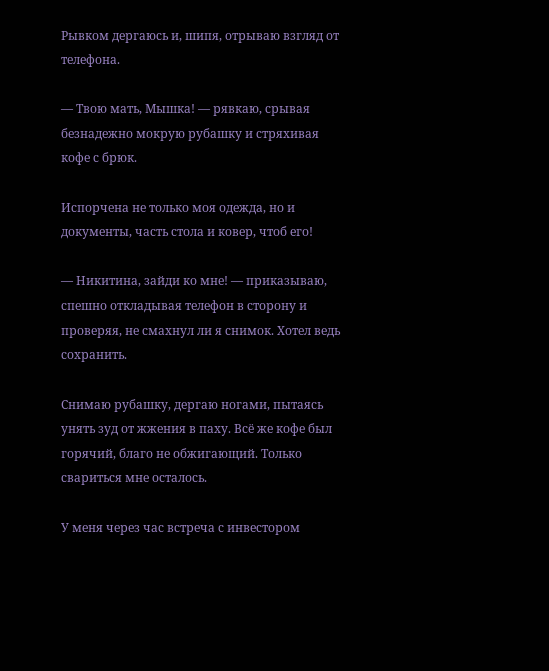Рывком дергаюсь и, шипя, отрываю взгляд от телефона.

— Твою мать, Мышка! — рявкаю, срывая безнадежно мокрую рубашку и стряхивая кофе с брюк.

Испорчена не только моя одежда, но и документы, часть стола и ковер, чтоб его!

— Никитина, зайди ко мне! — приказываю, спешно откладывая телефон в сторону и проверяя, не смахнул ли я снимок. Хотел ведь сохранить.

Снимаю рубашку, дергаю ногами, пытаясь унять зуд от жжения в паху. Всё же кофе был горячий, благо не обжигающий. Только свариться мне осталось.

У меня через час встреча с инвестором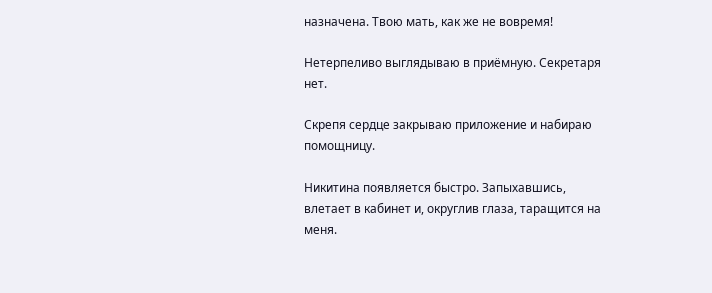назначена. Твою мать, как же не вовремя!

Нетерпеливо выглядываю в приёмную. Секретаря нет.

Скрепя сердце закрываю приложение и набираю помощницу.

Никитина появляется быстро. Запыхавшись, влетает в кабинет и, округлив глаза, таращится на меня.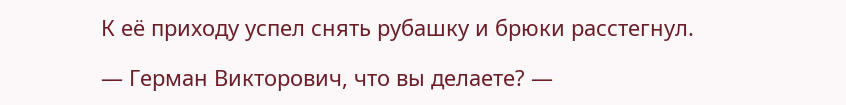К её приходу успел снять рубашку и брюки расстегнул.

— Герман Викторович, что вы делаете? —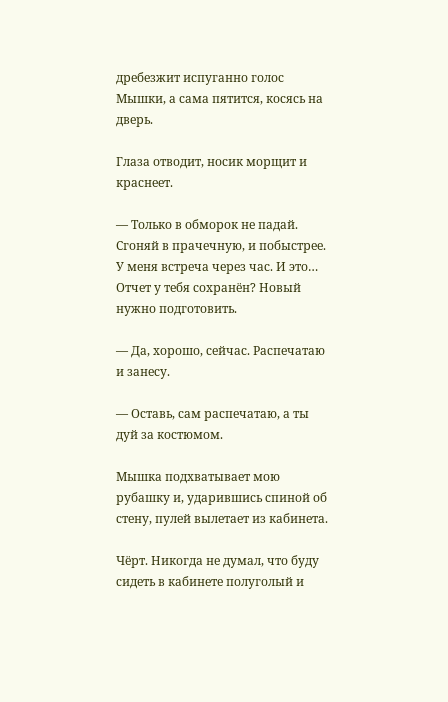дребезжит испуганно голос Мышки, а сама пятится, косясь на дверь.

Глаза отводит, носик морщит и краснеет.

— Только в обморок не падай. Сгоняй в прачечную, и побыстрее. У меня встреча через час. И это… Отчет у тебя сохранён? Новый нужно подготовить.

— Да, хорошо, сейчас. Распечатаю и занесу.

— Оставь, сам распечатаю, а ты дуй за костюмом.

Мышка подхватывает мою рубашку и, ударившись спиной об стену, пулей вылетает из кабинета.

Чёрт. Никогда не думал, что буду сидеть в кабинете полуголый и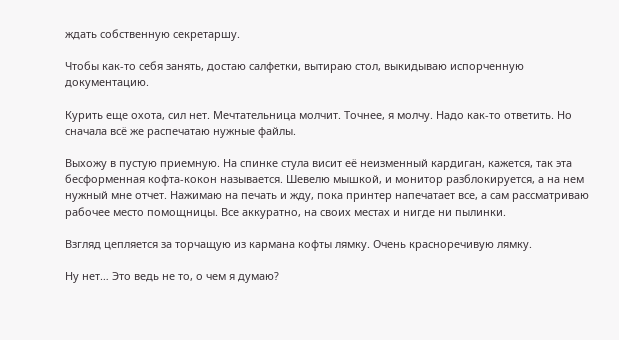ждать собственную секретаршу.

Чтобы как-то себя занять, достаю салфетки, вытираю стол, выкидываю испорченную документацию.

Курить еще охота, сил нет. Мечтательница молчит. Точнее, я молчу. Надо как-то ответить. Но сначала всё же распечатаю нужные файлы.

Выхожу в пустую приемную. На спинке стула висит её неизменный кардиган, кажется, так эта бесформенная кофта-кокон называется. Шевелю мышкой, и монитор разблокируется, а на нем нужный мне отчет. Нажимаю на печать и жду, пока принтер напечатает все, а сам рассматриваю рабочее место помощницы. Все аккуратно, на своих местах и нигде ни пылинки.

Взгляд цепляется за торчащую из кармана кофты лямку. Очень красноречивую лямку.

Ну нет… Это ведь не то, о чем я думаю?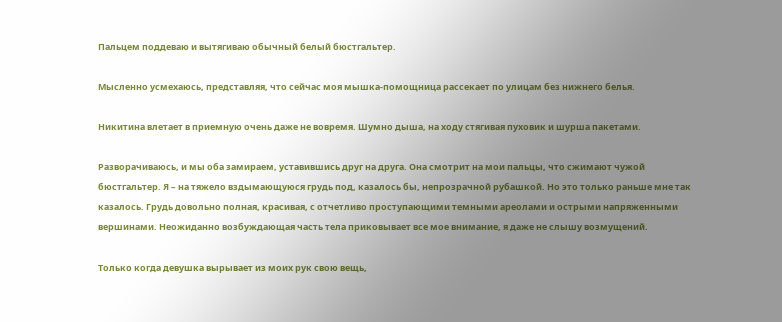Пальцем поддеваю и вытягиваю обычный белый бюстгальтер.

Мысленно усмехаюсь, представляя, что сейчас моя мышка-помощница рассекает по улицам без нижнего белья.

Никитина влетает в приемную очень даже не вовремя. Шумно дыша, на ходу стягивая пуховик и шурша пакетами.

Разворачиваюсь, и мы оба замираем, уставившись друг на друга. Она смотрит на мои пальцы, что сжимают чужой бюстгальтер. Я – на тяжело вздымающуюся грудь под, казалось бы, непрозрачной рубашкой. Но это только раньше мне так казалось. Грудь довольно полная, красивая, с отчетливо проступающими темными ареолами и острыми напряженными вершинами. Неожиданно возбуждающая часть тела приковывает все мое внимание, я даже не слышу возмущений.

Только когда девушка вырывает из моих рук свою вещь,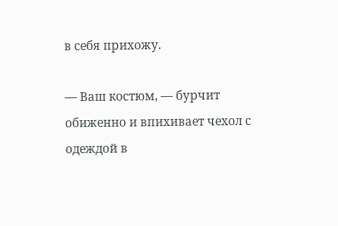в себя прихожу.

— Ваш костюм, — бурчит обиженно и впихивает чехол с одеждой в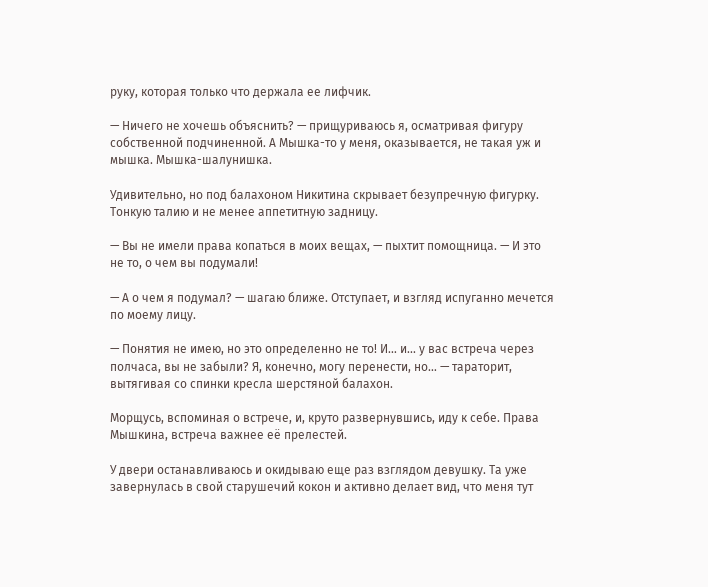руку, которая только что держала ее лифчик.

— Ничего не хочешь объяснить? — прищуриваюсь я, осматривая фигуру собственной подчиненной. А Мышка-то у меня, оказывается, не такая уж и мышка. Мышка-шалунишка.

Удивительно, но под балахоном Никитина скрывает безупречную фигурку. Тонкую талию и не менее аппетитную задницу.

— Вы не имели права копаться в моих вещах, — пыхтит помощница. — И это не то, о чем вы подумали!

— А о чем я подумал? — шагаю ближе. Отступает, и взгляд испуганно мечется по моему лицу.

— Понятия не имею, но это определенно не то! И… и... у вас встреча через полчаса, вы не забыли? Я, конечно, могу перенести, но… — тараторит, вытягивая со спинки кресла шерстяной балахон.

Морщусь, вспоминая о встрече, и, круто развернувшись, иду к себе. Права Мышкина, встреча важнее её прелестей.

У двери останавливаюсь и окидываю еще раз взглядом девушку. Та уже завернулась в свой старушечий кокон и активно делает вид, что меня тут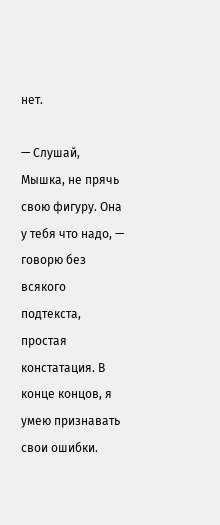нет.

— Слушай, Мышка, не прячь свою фигуру. Она у тебя что надо, — говорю без всякого подтекста, простая констатация. В конце концов, я умею признавать свои ошибки.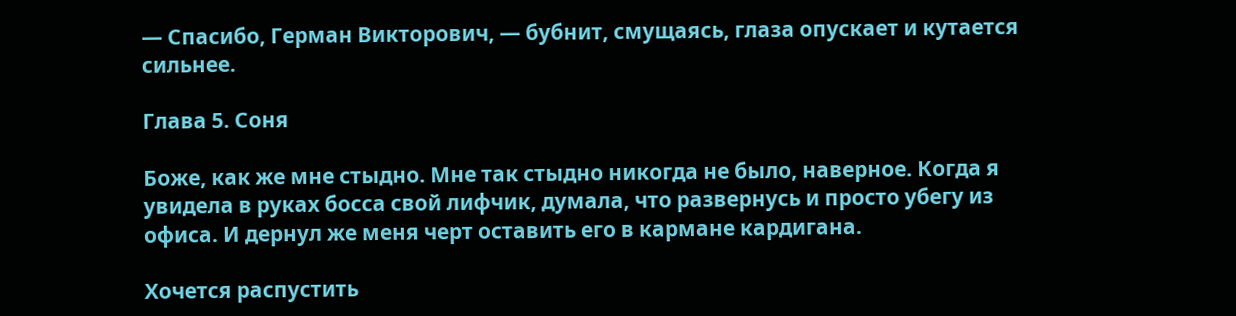— Спасибо, Герман Викторович, — бубнит, смущаясь, глаза опускает и кутается сильнее.

Глава 5. Соня

Боже, как же мне стыдно. Мне так стыдно никогда не было, наверное. Когда я увидела в руках босса свой лифчик, думала, что развернусь и просто убегу из офиса. И дернул же меня черт оставить его в кармане кардигана.

Хочется распустить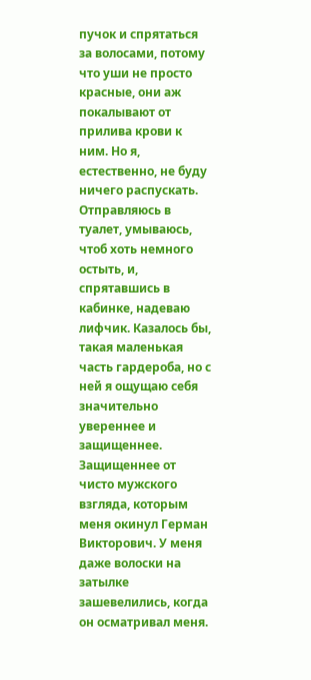пучок и спрятаться за волосами, потому что уши не просто красные, они аж покалывают от прилива крови к ним. Но я, естественно, не буду ничего распускать. Отправляюсь в туалет, умываюсь, чтоб хоть немного остыть, и, спрятавшись в кабинке, надеваю лифчик. Казалось бы, такая маленькая часть гардероба, но с ней я ощущаю себя значительно увереннее и защищеннее. Защищеннее от чисто мужского взгляда, которым меня окинул Герман Викторович. У меня даже волоски на затылке зашевелились, когда он осматривал меня.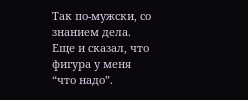Так по-мужски, со знанием дела. Еще и сказал, что фигура у меня “что надо”.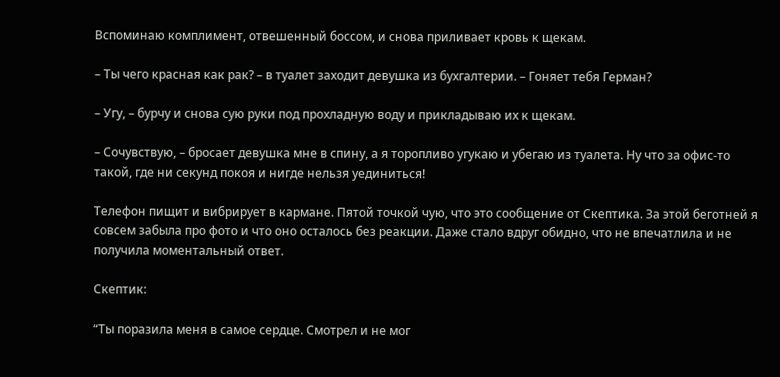Вспоминаю комплимент, отвешенный боссом, и снова приливает кровь к щекам.

– Ты чего красная как рак? – в туалет заходит девушка из бухгалтерии. – Гоняет тебя Герман?

– Угу, – бурчу и снова сую руки под прохладную воду и прикладываю их к щекам.

– Сочувствую, – бросает девушка мне в спину, а я торопливо угукаю и убегаю из туалета. Ну что за офис-то такой, где ни секунд покоя и нигде нельзя уединиться!

Телефон пищит и вибрирует в кармане. Пятой точкой чую, что это сообщение от Скептика. За этой беготней я совсем забыла про фото и что оно осталось без реакции. Даже стало вдруг обидно, что не впечатлила и не получила моментальный ответ.

Скептик:

“Ты поразила меня в самое сердце. Смотрел и не мог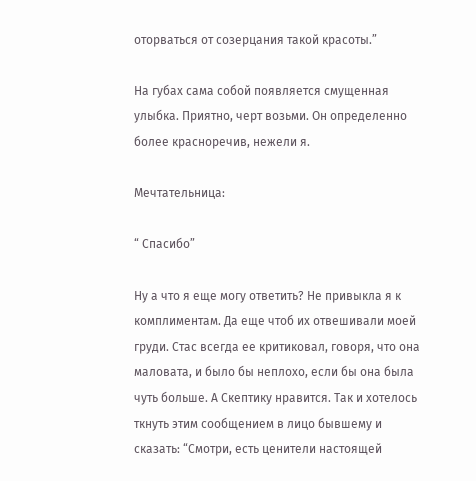оторваться от созерцания такой красоты.”

На губах сама собой появляется смущенная улыбка. Приятно, черт возьми. Он определенно более красноречив, нежели я.

Мечтательница:

“ Спасибо”

Ну а что я еще могу ответить? Не привыкла я к комплиментам. Да еще чтоб их отвешивали моей груди. Стас всегда ее критиковал, говоря, что она маловата, и было бы неплохо, если бы она была чуть больше. А Скептику нравится. Так и хотелось ткнуть этим сообщением в лицо бывшему и сказать: “Смотри, есть ценители настоящей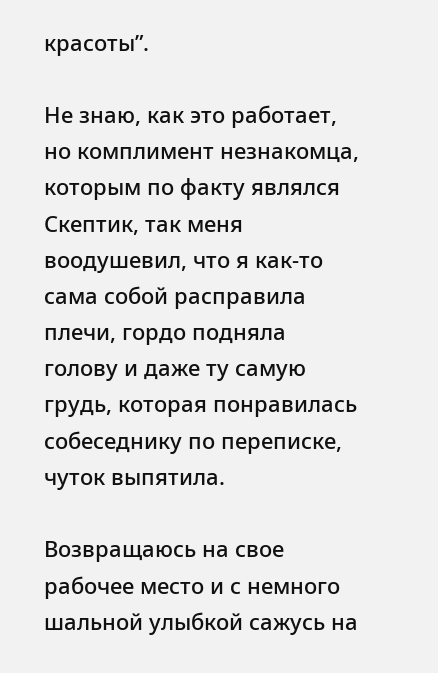красоты”.

Не знаю, как это работает, но комплимент незнакомца, которым по факту являлся Скептик, так меня воодушевил, что я как-то сама собой расправила плечи, гордо подняла голову и даже ту самую грудь, которая понравилась собеседнику по переписке, чуток выпятила.

Возвращаюсь на свое рабочее место и с немного шальной улыбкой сажусь на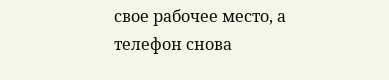свое рабочее место, а телефон снова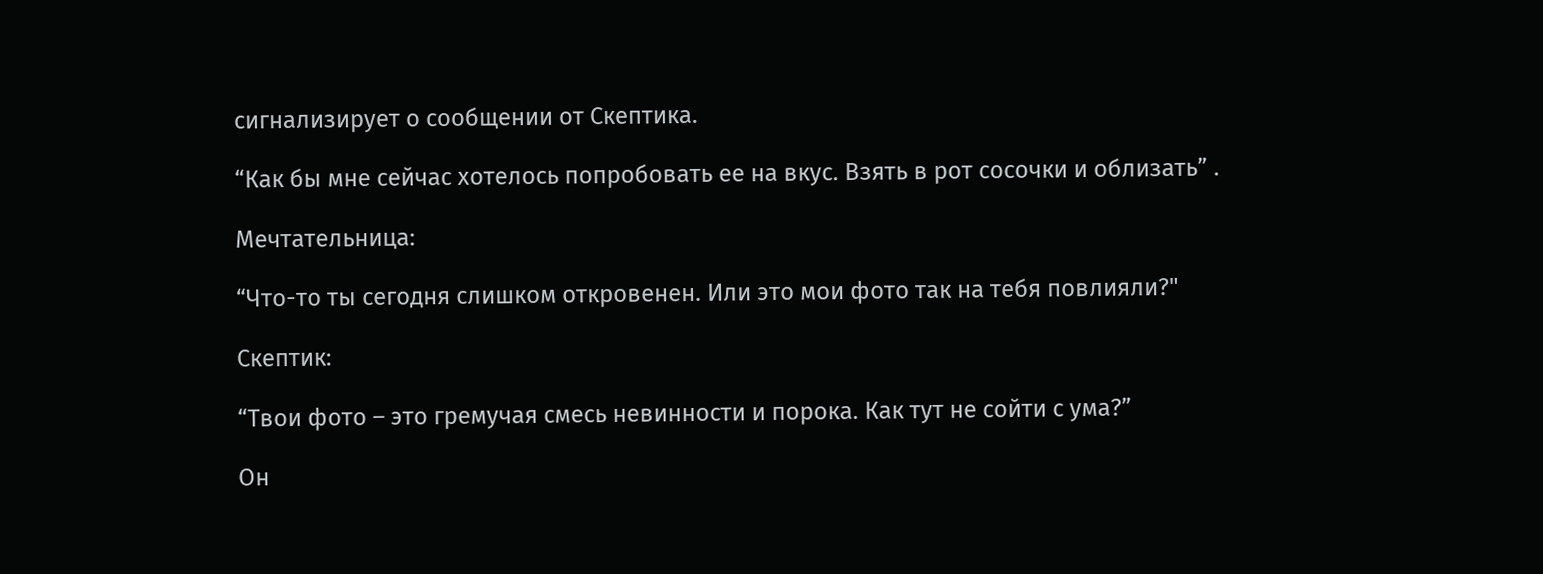сигнализирует о сообщении от Скептика.

“Как бы мне сейчас хотелось попробовать ее на вкус. Взять в рот сосочки и облизать” .

Мечтательница:

“Что-то ты сегодня слишком откровенен. Или это мои фото так на тебя повлияли?"

Скептик:

“Твои фото – это гремучая смесь невинности и порока. Как тут не сойти с ума?”

Он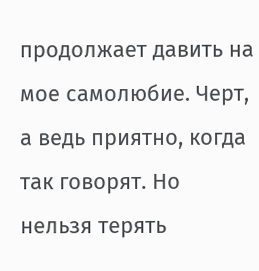продолжает давить на мое самолюбие. Черт, а ведь приятно, когда так говорят. Но нельзя терять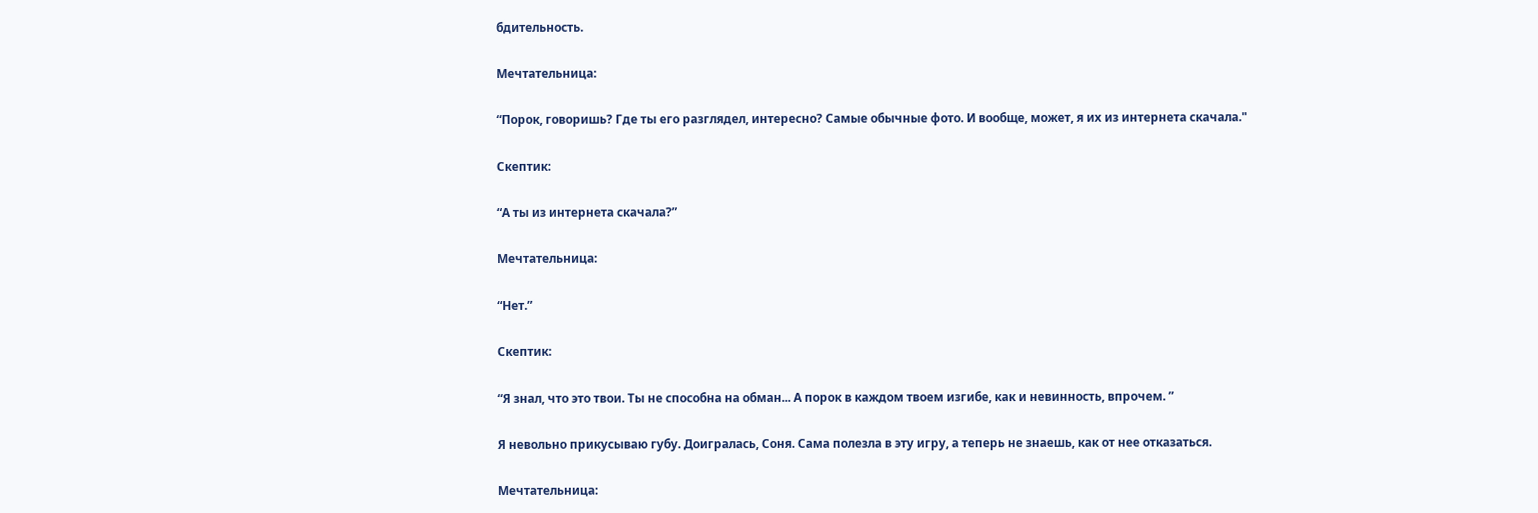бдительность.

Мечтательница:

“Порок, говоришь? Где ты его разглядел, интересно? Самые обычные фото. И вообще, может, я их из интернета скачала."

Скептик:

“А ты из интернета скачала?”

Мечтательница:

“Нет.”

Скептик:

“Я знал, что это твои. Ты не способна на обман... А порок в каждом твоем изгибе, как и невинность, впрочем. ”

Я невольно прикусываю губу. Доигралась, Соня. Сама полезла в эту игру, а теперь не знаешь, как от нее отказаться.

Мечтательница: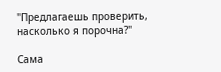"Предлагаешь проверить, насколько я порочна?"

Сама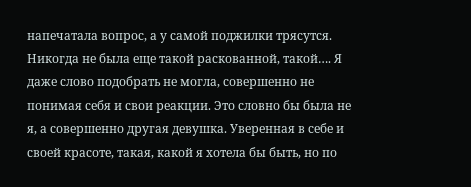напечатала вопрос, а у самой поджилки трясутся. Никогда не была еще такой раскованной, такой…. Я даже слово подобрать не могла, совершенно не понимая себя и свои реакции. Это словно бы была не я, а совершенно другая девушка. Уверенная в себе и своей красоте, такая, какой я хотела бы быть, но по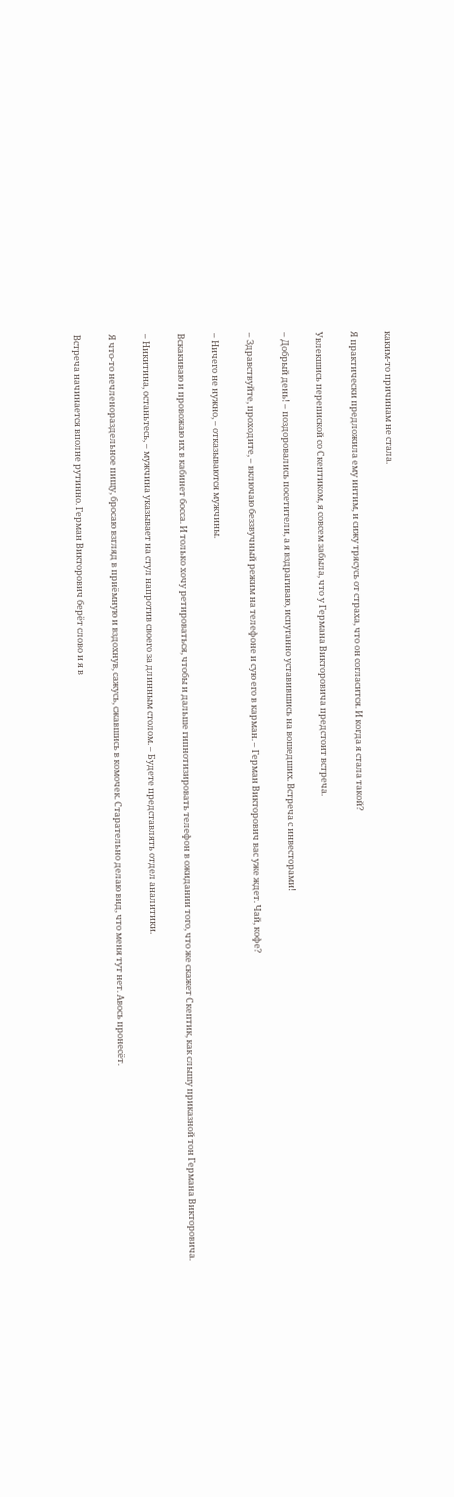каким-то причинам не стала.

Я практически предложила ему интим, и сижу трясусь от страха, что он согласится. И когда я стала такой?

Увлекшись перепиской со Скептиком, я совсем забыла, что у Германа Викторовича предстоит встреча.

– Добрый день! – поздоровались посетители, а я вздрагиваю, испуганно уставившись на вошедших. Встреча с инвесторами!

– Здравствуйте, проходите, – включаю беззвучный режим на телефоне и сую его в карман. – Герман Викторович вас уже ждет. Чай, кофе?

– Ничего не нужно, – отказываются мужчины.

Вскакиваю и провожаю их в кабинет босса. И только хочу ретироваться, чтобы и дальше гипнотизировать телефон в ожидании того, что же скажет Скептик, как слышу приказной тон Германа Викторовича.

– Никитина, останьтесь, – мужчина указывает на стул напротив своего за длинным столом. – Будете представлять отдел аналитики.

Я что-то нечленораздельное пищу, бросаю взгляд в приёмную и вздохнув, сажусь, сжавшись в комочек. Старательно делаю вид, что меня тут нет. Авось пронесёт.

Встреча начинается вполне рутинно. Герман Викторович берёт слово и я в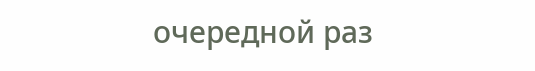очередной раз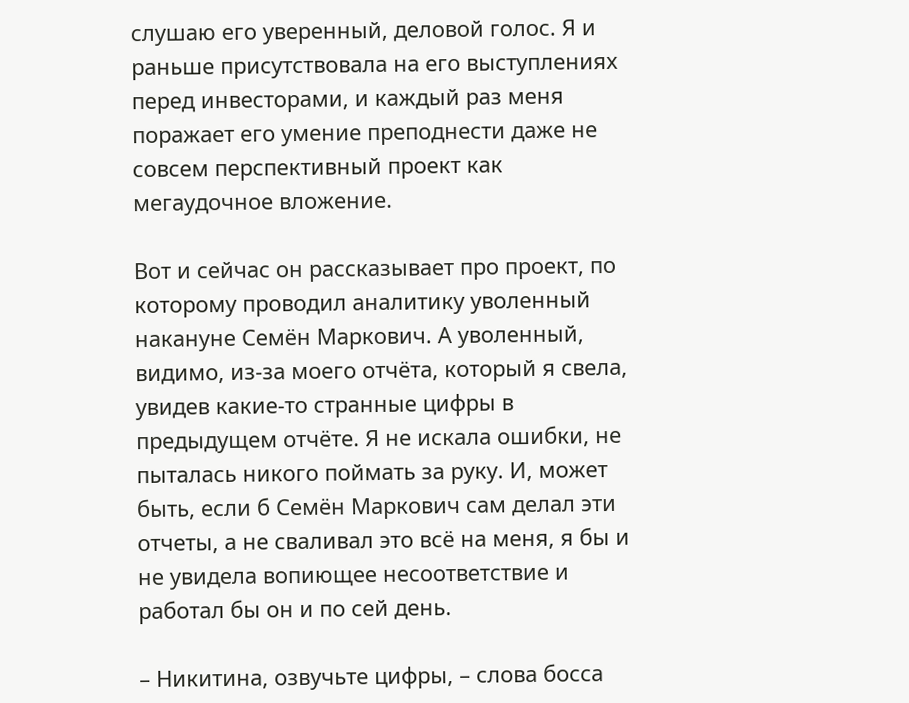слушаю его уверенный, деловой голос. Я и раньше присутствовала на его выступлениях перед инвесторами, и каждый раз меня поражает его умение преподнести даже не совсем перспективный проект как мегаудочное вложение.

Вот и сейчас он рассказывает про проект, по которому проводил аналитику уволенный накануне Семён Маркович. А уволенный, видимо, из-за моего отчёта, который я свела, увидев какие-то странные цифры в предыдущем отчёте. Я не искала ошибки, не пыталась никого поймать за руку. И, может быть, если б Семён Маркович сам делал эти отчеты, а не сваливал это всё на меня, я бы и не увидела вопиющее несоответствие и работал бы он и по сей день.

– Никитина, озвучьте цифры, – слова босса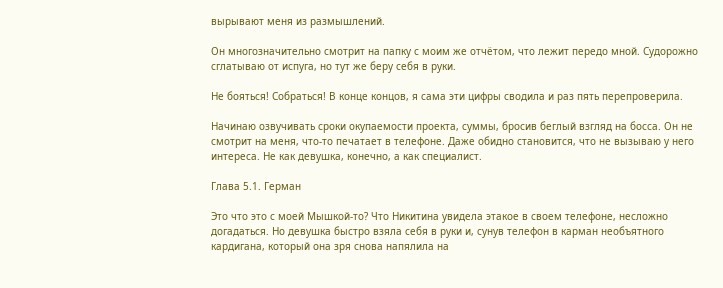вырывают меня из размышлений.

Он многозначительно смотрит на папку с моим же отчётом, что лежит передо мной. Судорожно сглатываю от испуга, но тут же беру себя в руки.

Не бояться! Собраться! В конце концов, я сама эти цифры сводила и раз пять перепроверила.

Начинаю озвучивать сроки окупаемости проекта, суммы, бросив беглый взгляд на босса. Он не смотрит на меня, что-то печатает в телефоне. Даже обидно становится, что не вызываю у него интереса. Не как девушка, конечно, а как специалист.

Глава 5.1. Герман

Это что это с моей Мышкой-то? Что Никитина увидела этакое в своем телефоне, несложно догадаться. Но девушка быстро взяла себя в руки и, сунув телефон в карман необъятного кардигана, который она зря снова напялила на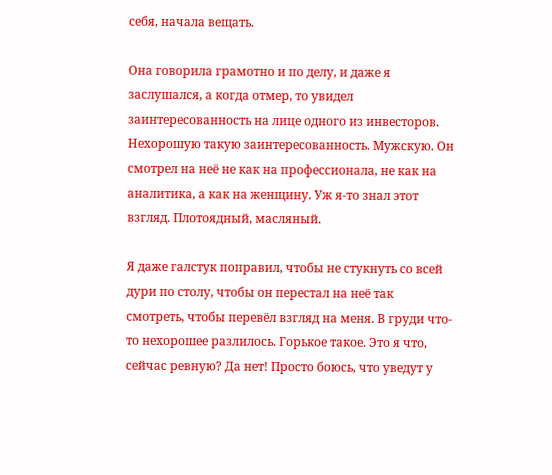себя, начала вещать.

Она говорила грамотно и по делу, и даже я заслушался, а когда отмер, то увидел заинтересованность на лице одного из инвесторов. Нехорошую такую заинтересованность. Мужскую. Он смотрел на неё не как на профессионала, не как на аналитика, а как на женщину. Уж я-то знал этот взгляд. Плотоядный, масляный.

Я даже галстук поправил, чтобы не стукнуть со всей дури по столу, чтобы он перестал на неё так смотреть, чтобы перевёл взгляд на меня. В груди что-то нехорошее разлилось. Горькое такое. Это я что, сейчас ревную? Да нет! Просто боюсь, что уведут у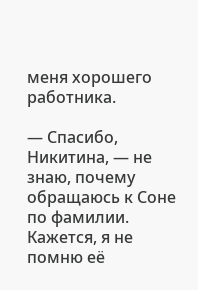меня хорошего работника.

— Спасибо, Никитина, — не знаю, почему обращаюсь к Соне по фамилии. Кажется, я не помню её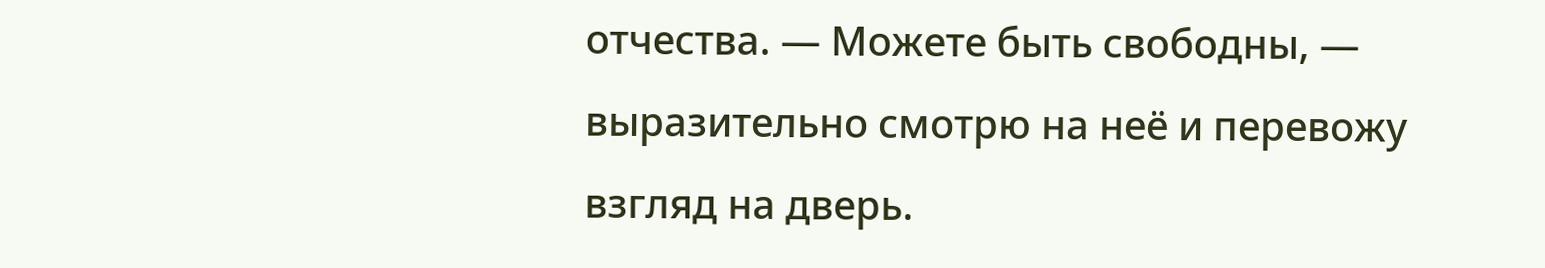отчества. — Можете быть свободны, — выразительно смотрю на неё и перевожу взгляд на дверь.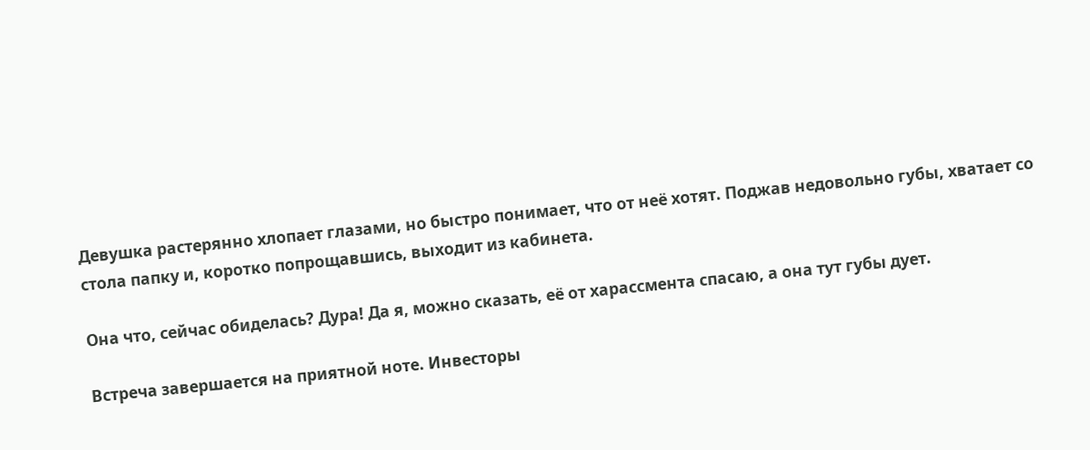Девушка растерянно хлопает глазами, но быстро понимает, что от неё хотят. Поджав недовольно губы, хватает со стола папку и, коротко попрощавшись, выходит из кабинета.

Она что, сейчас обиделась? Дура! Да я, можно сказать, её от харассмента спасаю, а она тут губы дует.

Встреча завершается на приятной ноте. Инвесторы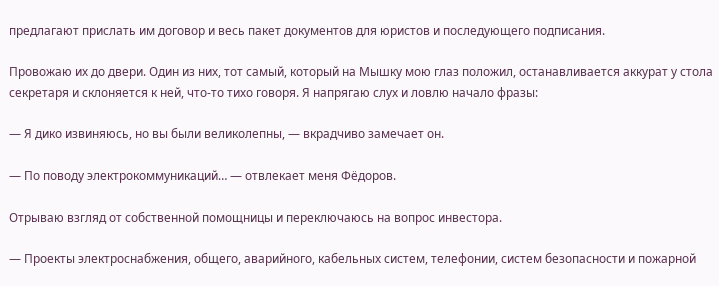предлагают прислать им договор и весь пакет документов для юристов и последующего подписания.

Провожаю их до двери. Один из них, тот самый, который на Мышку мою глаз положил, останавливается аккурат у стола секретаря и склоняется к ней, что-то тихо говоря. Я напрягаю слух и ловлю начало фразы:

— Я дико извиняюсь, но вы были великолепны, — вкрадчиво замечает он.

— По поводу электрокоммуникаций… — отвлекает меня Фёдоров.

Отрываю взгляд от собственной помощницы и переключаюсь на вопрос инвестора.

— Проекты электроснабжения, общего, аварийного, кабельных систем, телефонии, систем безопасности и пожарной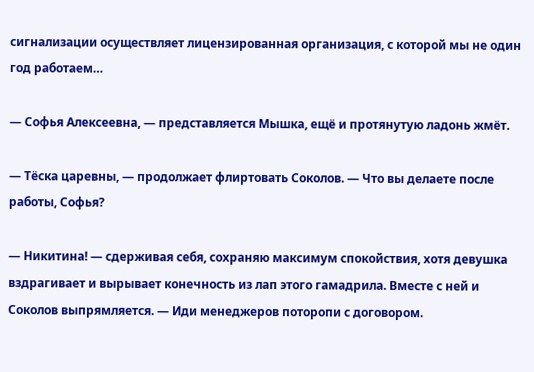сигнализации осуществляет лицензированная организация, с которой мы не один год работаем…

— Софья Алексеевна, — представляется Мышка, ещё и протянутую ладонь жмёт.

— Тёска царевны, — продолжает флиртовать Соколов. — Что вы делаете после работы, Софья?

— Никитина! — сдерживая себя, сохраняю максимум спокойствия, хотя девушка вздрагивает и вырывает конечность из лап этого гамадрила. Вместе с ней и Соколов выпрямляется. — Иди менеджеров поторопи с договором.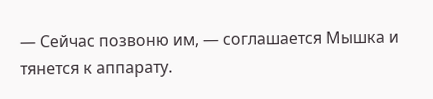— Сейчас позвоню им, — соглашается Мышка и тянется к аппарату.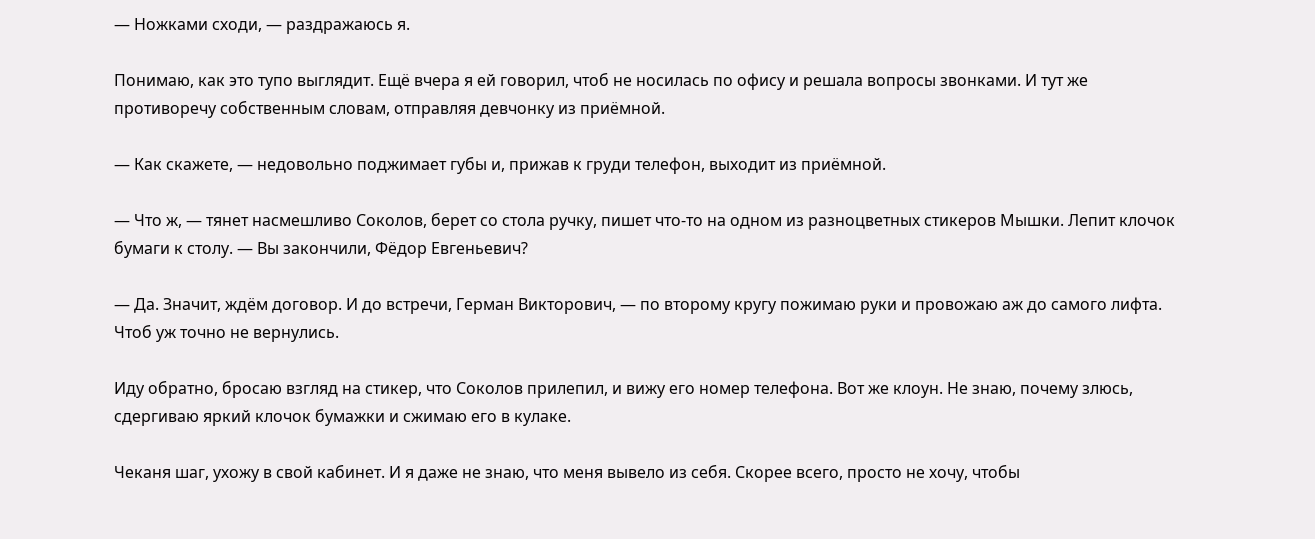— Ножками сходи, — раздражаюсь я.

Понимаю, как это тупо выглядит. Ещё вчера я ей говорил, чтоб не носилась по офису и решала вопросы звонками. И тут же противоречу собственным словам, отправляя девчонку из приёмной.

— Как скажете, — недовольно поджимает губы и, прижав к груди телефон, выходит из приёмной.

— Что ж, — тянет насмешливо Соколов, берет со стола ручку, пишет что-то на одном из разноцветных стикеров Мышки. Лепит клочок бумаги к столу. — Вы закончили, Фёдор Евгеньевич?

— Да. Значит, ждём договор. И до встречи, Герман Викторович, — по второму кругу пожимаю руки и провожаю аж до самого лифта. Чтоб уж точно не вернулись.

Иду обратно, бросаю взгляд на стикер, что Соколов прилепил, и вижу его номер телефона. Вот же клоун. Не знаю, почему злюсь, сдергиваю яркий клочок бумажки и сжимаю его в кулаке.

Чеканя шаг, ухожу в свой кабинет. И я даже не знаю, что меня вывело из себя. Скорее всего, просто не хочу, чтобы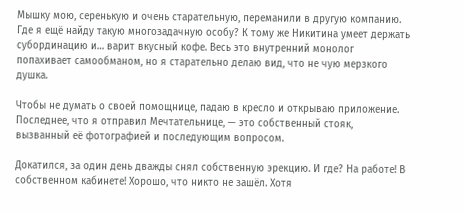Мышку мою, серенькую и очень старательную, переманили в другую компанию. Где я ещё найду такую многозадачную особу? К тому же Никитина умеет держать субординацию и… варит вкусный кофе. Весь это внутренний монолог попахивает самообманом, но я старательно делаю вид, что не чую мерзкого душка.

Чтобы не думать о своей помощнице, падаю в кресло и открываю приложение. Последнее, что я отправил Мечтательнице, — это собственный стояк, вызванный её фотографией и последующим вопросом.

Докатился, за один день дважды снял собственную эрекцию. И где? На работе! В собственном кабинете! Хорошо, что никто не зашёл. Хотя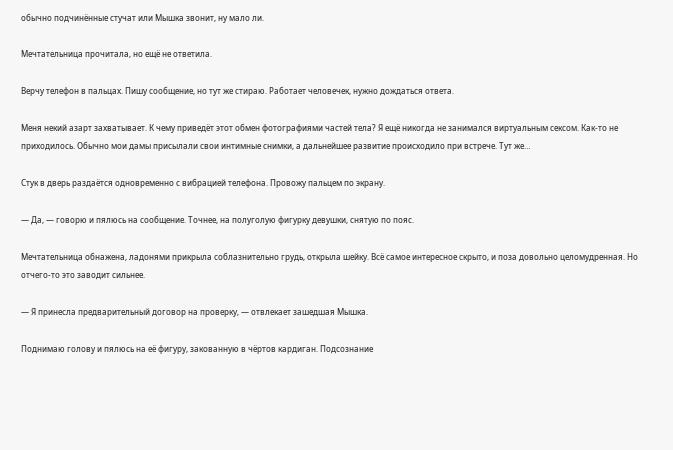обычно подчинённые стучат или Мышка звонит, ну мало ли.

Мечтательница прочитала, но ещё не ответила.

Верчу телефон в пальцах. Пишу сообщение, но тут же стираю. Работает человечек, нужно дождаться ответа.

Меня некий азарт захватывает. К чему приведёт этот обмен фотографиями частей тела? Я ещё никогда не занимался виртуальным сексом. Как-то не приходилось. Обычно мои дамы присылали свои интимные снимки, а дальнейшее развитие происходило при встрече. Тут же…

Стук в дверь раздаётся одновременно с вибрацией телефона. Провожу пальцем по экрану.

— Да, — говорю и пялюсь на сообщение. Точнее, на полуголую фигурку девушки, снятую по пояс.

Мечтательница обнажена, ладонями прикрыла соблазнительно грудь, открыла шейку. Всё самое интересное скрыто, и поза довольно целомудренная. Но отчего-то это заводит сильнее.

— Я принесла предварительный договор на проверку, — отвлекает зашедшая Мышка.

Поднимаю голову и пялюсь на её фигуру, закованную в чёртов кардиган. Подсознание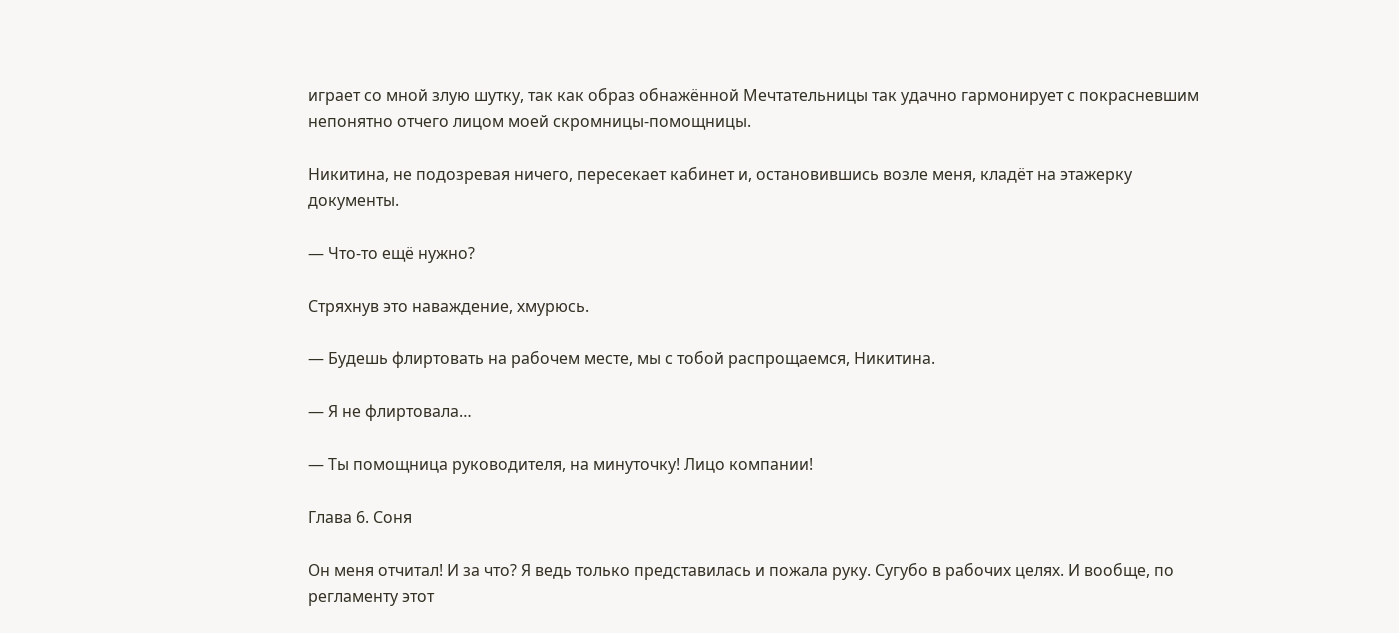играет со мной злую шутку, так как образ обнажённой Мечтательницы так удачно гармонирует с покрасневшим непонятно отчего лицом моей скромницы-помощницы.

Никитина, не подозревая ничего, пересекает кабинет и, остановившись возле меня, кладёт на этажерку документы.

— Что-то ещё нужно?

Стряхнув это наваждение, хмурюсь.

— Будешь флиртовать на рабочем месте, мы с тобой распрощаемся, Никитина.

— Я не флиртовала…

— Ты помощница руководителя, на минуточку! Лицо компании!

Глава 6. Соня

Он меня отчитал! И за что? Я ведь только представилась и пожала руку. Сугубо в рабочих целях. И вообще, по регламенту этот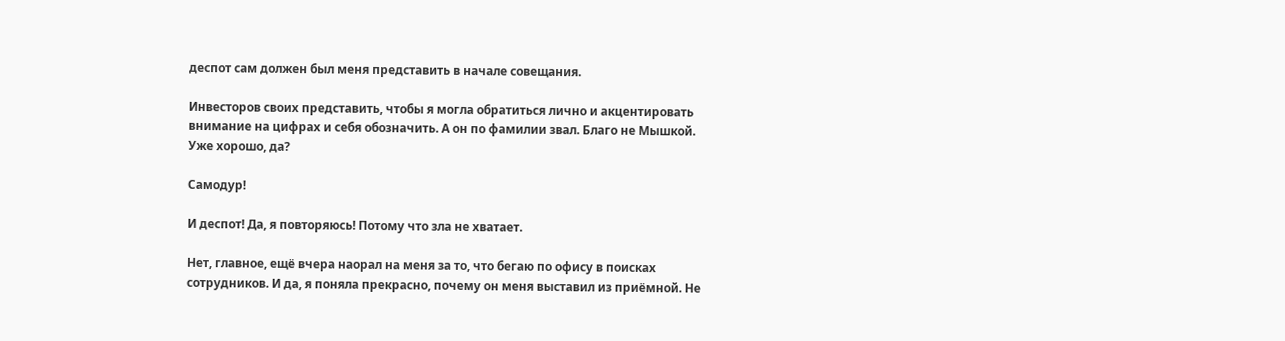деспот сам должен был меня представить в начале совещания.

Инвесторов своих представить, чтобы я могла обратиться лично и акцентировать внимание на цифрах и себя обозначить. А он по фамилии звал. Благо не Мышкой. Уже хорошо, да?

Самодур!

И деспот! Да, я повторяюсь! Потому что зла не хватает.

Нет, главное, ещё вчера наорал на меня за то, что бегаю по офису в поисках сотрудников. И да, я поняла прекрасно, почему он меня выставил из приёмной. Не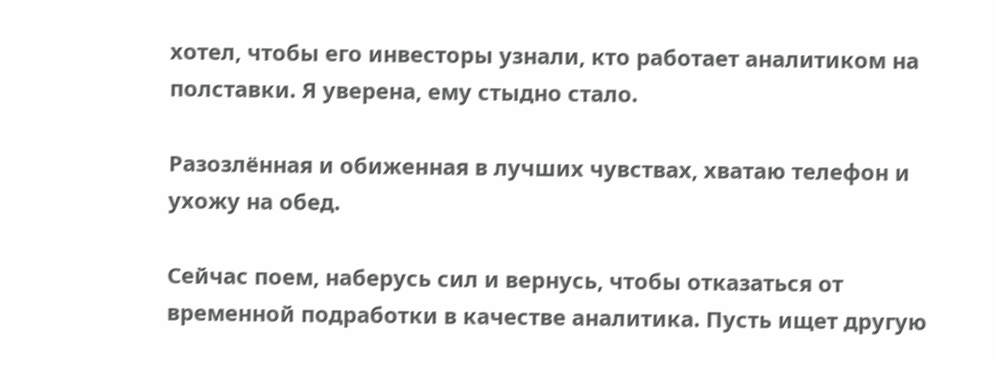хотел, чтобы его инвесторы узнали, кто работает аналитиком на полставки. Я уверена, ему стыдно стало.

Разозлённая и обиженная в лучших чувствах, хватаю телефон и ухожу на обед.

Сейчас поем, наберусь сил и вернусь, чтобы отказаться от временной подработки в качестве аналитика. Пусть ищет другую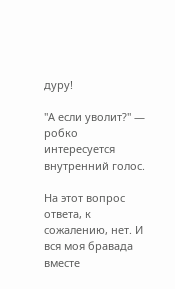дуру!

"А если уволит?" — робко интересуется внутренний голос.

На этот вопрос ответа, к сожалению, нет. И вся моя бравада вместе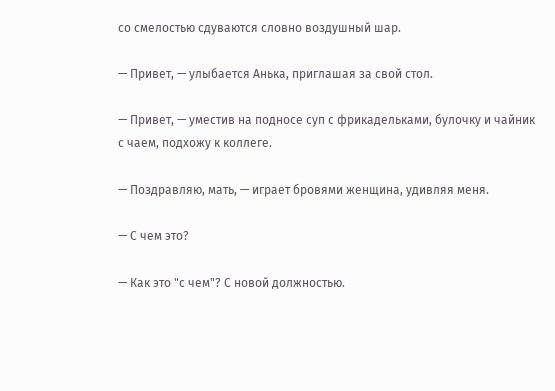со смелостью сдуваются словно воздушный шар.

— Привет, — улыбается Анька, приглашая за свой стол.

— Привет, — уместив на подносе суп с фрикадельками, булочку и чайник с чаем, подхожу к коллеге.

— Поздравляю, мать, — играет бровями женщина, удивляя меня.

— С чем это?

— Как это "с чем"? С новой должностью.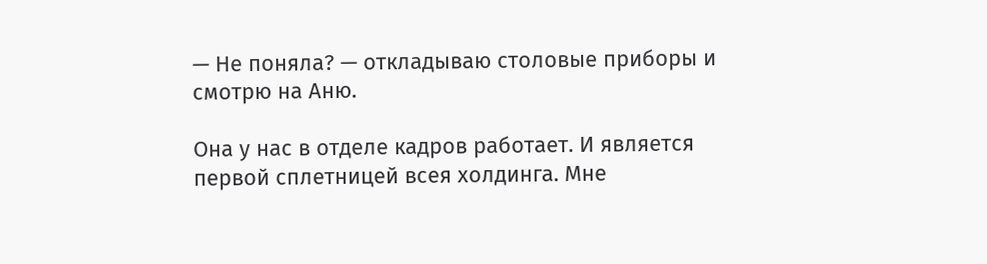— Не поняла? — откладываю столовые приборы и смотрю на Аню.

Она у нас в отделе кадров работает. И является первой сплетницей всея холдинга. Мне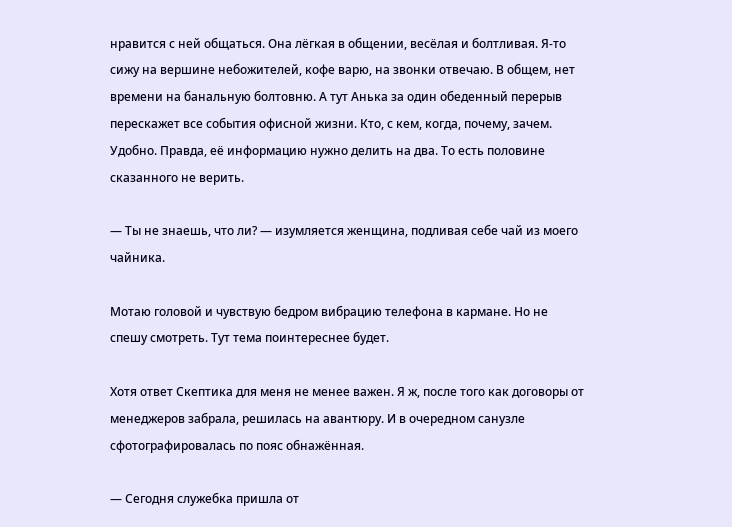нравится с ней общаться. Она лёгкая в общении, весёлая и болтливая. Я-то сижу на вершине небожителей, кофе варю, на звонки отвечаю. В общем, нет времени на банальную болтовню. А тут Анька за один обеденный перерыв перескажет все события офисной жизни. Кто, с кем, когда, почему, зачем. Удобно. Правда, её информацию нужно делить на два. То есть половине сказанного не верить.

— Ты не знаешь, что ли? — изумляется женщина, подливая себе чай из моего чайника.

Мотаю головой и чувствую бедром вибрацию телефона в кармане. Но не спешу смотреть. Тут тема поинтереснее будет.

Хотя ответ Скептика для меня не менее важен. Я ж, после того как договоры от менеджеров забрала, решилась на авантюру. И в очередном санузле сфотографировалась по пояс обнажённая.

— Сегодня служебка пришла от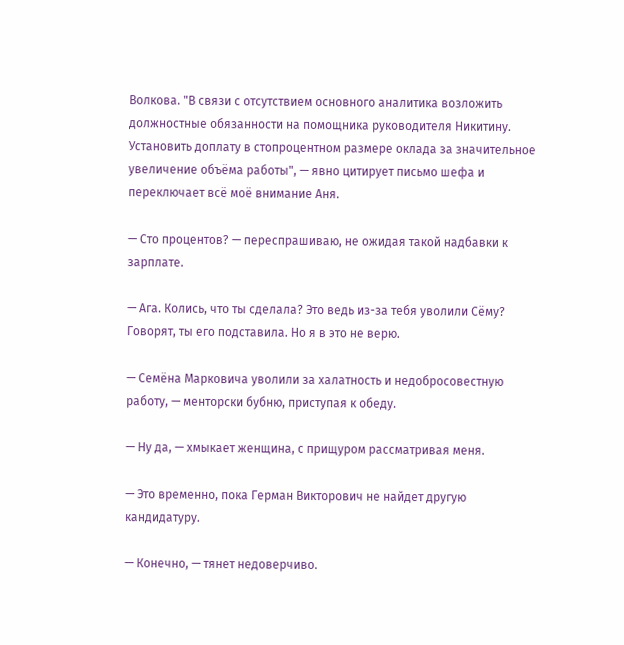Волкова. "В связи с отсутствием основного аналитика возложить должностные обязанности на помощника руководителя Никитину. Установить доплату в стопроцентном размере оклада за значительное увеличение объёма работы", — явно цитирует письмо шефа и переключает всё моё внимание Аня.

— Сто процентов? — переспрашиваю, не ожидая такой надбавки к зарплате.

— Ага. Колись, что ты сделала? Это ведь из-за тебя уволили Сёму? Говорят, ты его подставила. Но я в это не верю.

— Семёна Марковича уволили за халатность и недобросовестную работу, — менторски бубню, приступая к обеду.

— Ну да, — хмыкает женщина, с прищуром рассматривая меня.

— Это временно, пока Герман Викторович не найдет другую кандидатуру.

— Конечно, — тянет недоверчиво.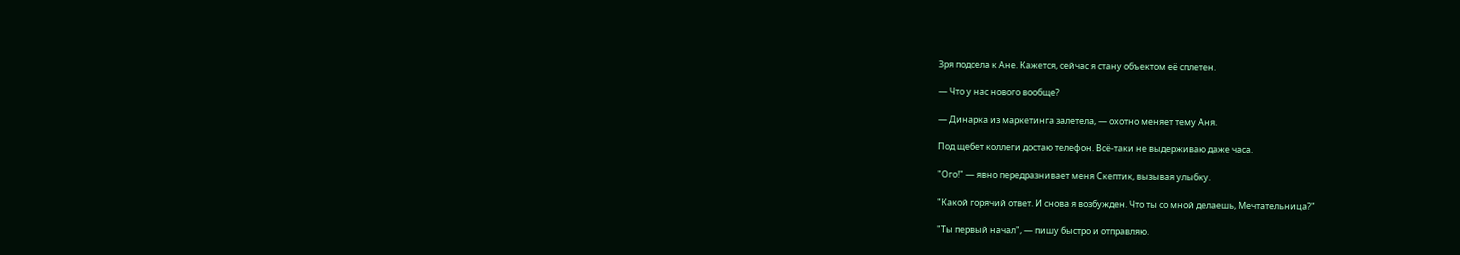Зря подсела к Ане. Кажется, сейчас я стану объектом её сплетен.

— Что у нас нового вообще?

— Динарка из маркетинга залетела, — охотно меняет тему Аня.

Под щебет коллеги достаю телефон. Всё-таки не выдерживаю даже часа.

"Ого!" — явно передразнивает меня Скептик, вызывая улыбку.

"Какой горячий ответ. И снова я возбужден. Что ты со мной делаешь, Мечтательница?"

"Ты первый начал", — пишу быстро и отправляю.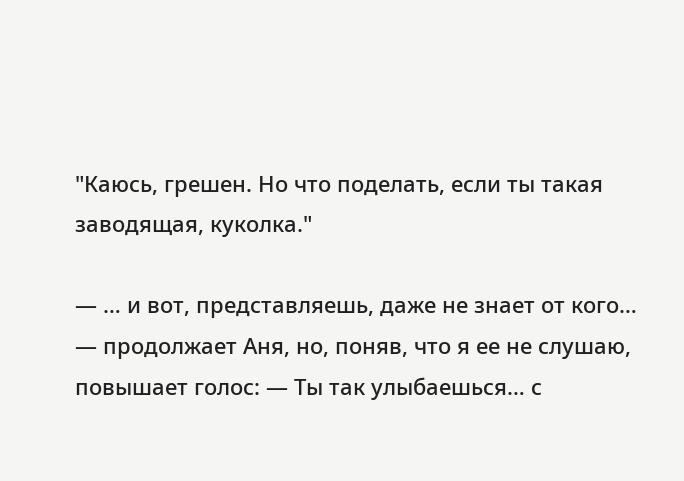"Каюсь, грешен. Но что поделать, если ты такая заводящая, куколка."

— … и вот, представляешь, даже не знает от кого… — продолжает Аня, но, поняв, что я ее не слушаю, повышает голос: — Ты так улыбаешься… с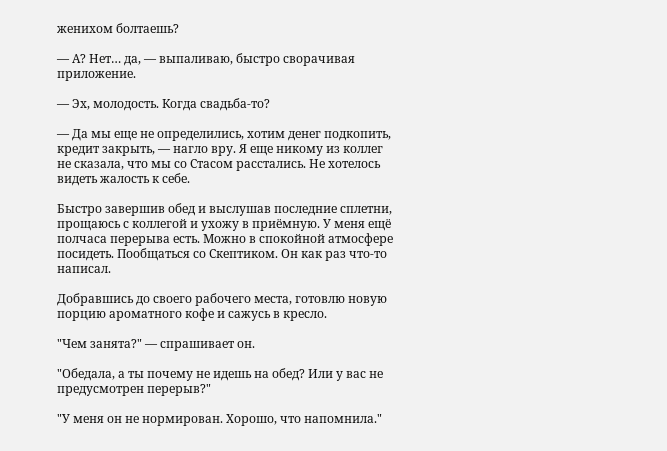женихом болтаешь?

— А? Нет… да, — выпаливаю, быстро сворачивая приложение.

— Эх, молодость. Когда свадьба-то?

— Да мы еще не определились, хотим денег подкопить, кредит закрыть, — нагло вру. Я еще никому из коллег не сказала, что мы со Стасом расстались. Не хотелось видеть жалость к себе.

Быстро завершив обед и выслушав последние сплетни, прощаюсь с коллегой и ухожу в приёмную. У меня ещё полчаса перерыва есть. Можно в спокойной атмосфере посидеть. Пообщаться со Скептиком. Он как раз что-то написал.

Добравшись до своего рабочего места, готовлю новую порцию ароматного кофе и сажусь в кресло.

"Чем занята?" — спрашивает он.

"Обедала, а ты почему не идешь на обед? Или у вас не предусмотрен перерыв?"

"У меня он не нормирован. Хорошо, что напомнила."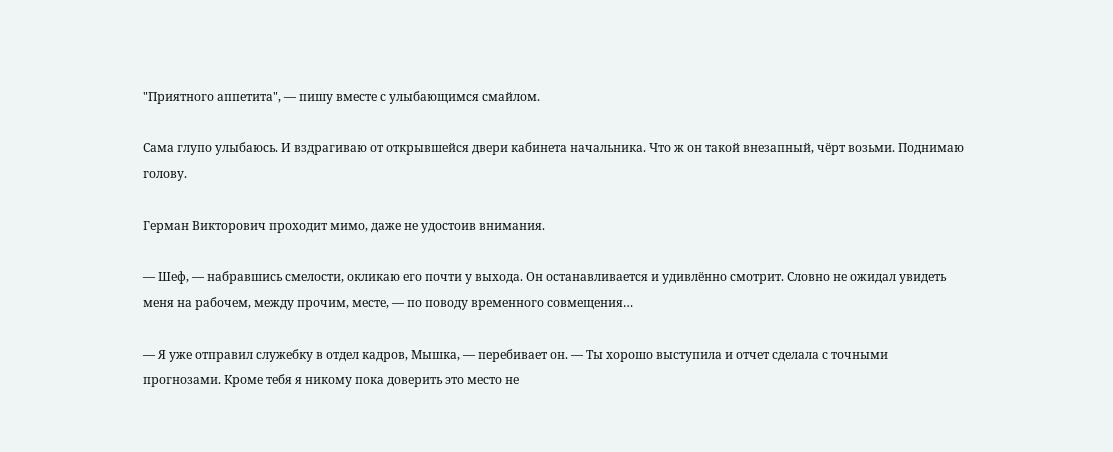"Приятного аппетита", — пишу вместе с улыбающимся смайлом.

Сама глупо улыбаюсь. И вздрагиваю от открывшейся двери кабинета начальника. Что ж он такой внезапный, чёрт возьми. Поднимаю голову.

Герман Викторович проходит мимо, даже не удостоив внимания.

— Шеф, — набравшись смелости, окликаю его почти у выхода. Он останавливается и удивлённо смотрит. Словно не ожидал увидеть меня на рабочем, между прочим, месте, — по поводу временного совмещения…

— Я уже отправил служебку в отдел кадров, Мышка, — перебивает он. — Ты хорошо выступила и отчет сделала с точными прогнозами. Кроме тебя я никому пока доверить это место не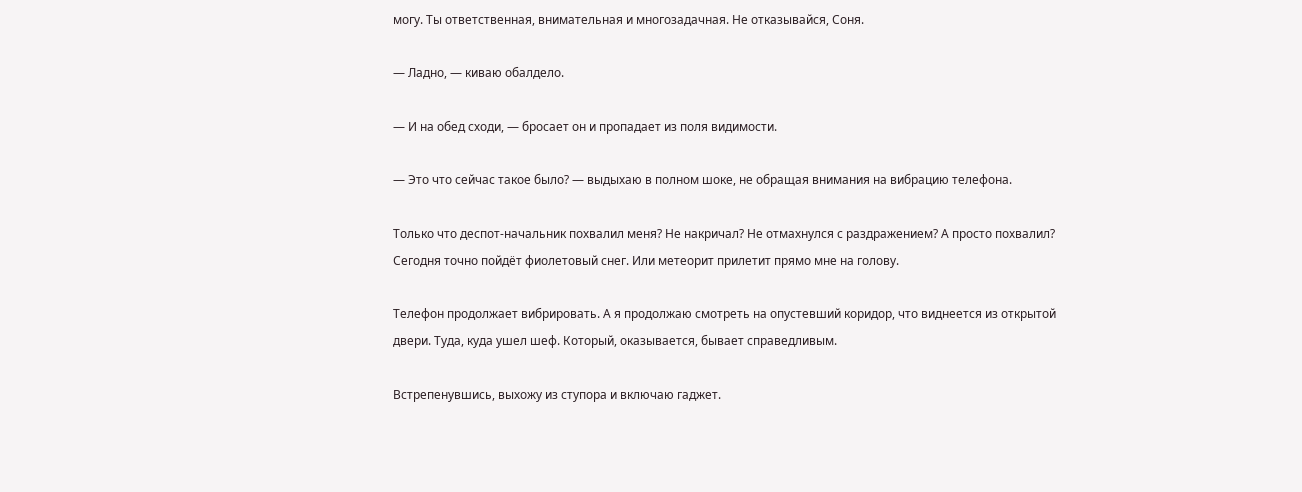могу. Ты ответственная, внимательная и многозадачная. Не отказывайся, Соня.

— Ладно, — киваю обалдело.

— И на обед сходи, — бросает он и пропадает из поля видимости.

— Это что сейчас такое было? — выдыхаю в полном шоке, не обращая внимания на вибрацию телефона.

Только что деспот-начальник похвалил меня? Не накричал? Не отмахнулся с раздражением? А просто похвалил? Сегодня точно пойдёт фиолетовый снег. Или метеорит прилетит прямо мне на голову.

Телефон продолжает вибрировать. А я продолжаю смотреть на опустевший коридор, что виднеется из открытой двери. Туда, куда ушел шеф. Который, оказывается, бывает справедливым.

Встрепенувшись, выхожу из ступора и включаю гаджет.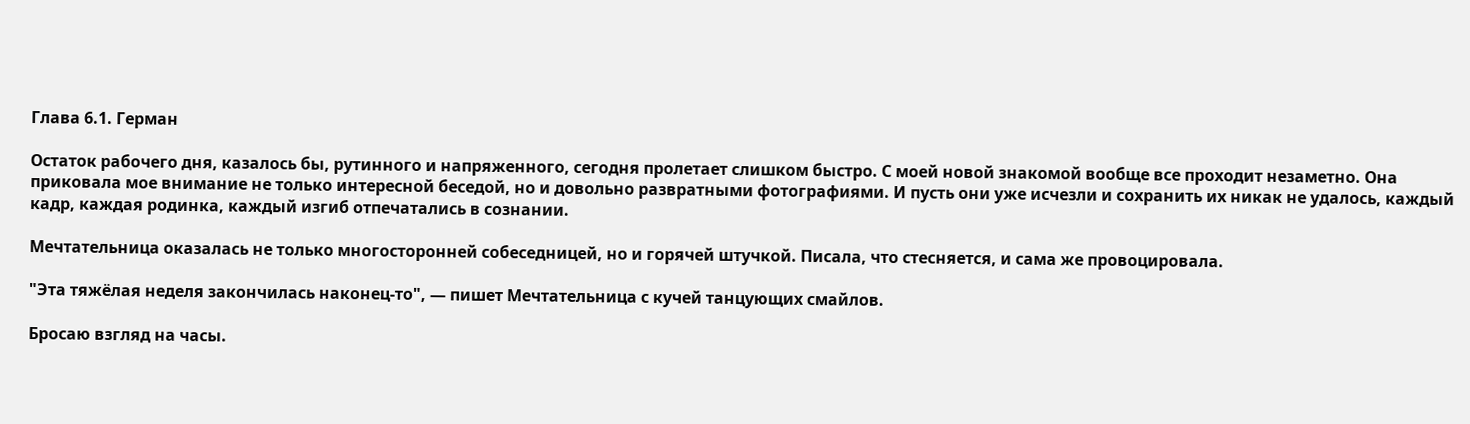Глава 6.1. Герман

Остаток рабочего дня, казалось бы, рутинного и напряженного, сегодня пролетает слишком быстро. С моей новой знакомой вообще все проходит незаметно. Она приковала мое внимание не только интересной беседой, но и довольно развратными фотографиями. И пусть они уже исчезли и сохранить их никак не удалось, каждый кадр, каждая родинка, каждый изгиб отпечатались в сознании.

Мечтательница оказалась не только многосторонней собеседницей, но и горячей штучкой. Писала, что стесняется, и сама же провоцировала.

"Эта тяжёлая неделя закончилась наконец-то", — пишет Мечтательница с кучей танцующих смайлов.

Бросаю взгляд на часы.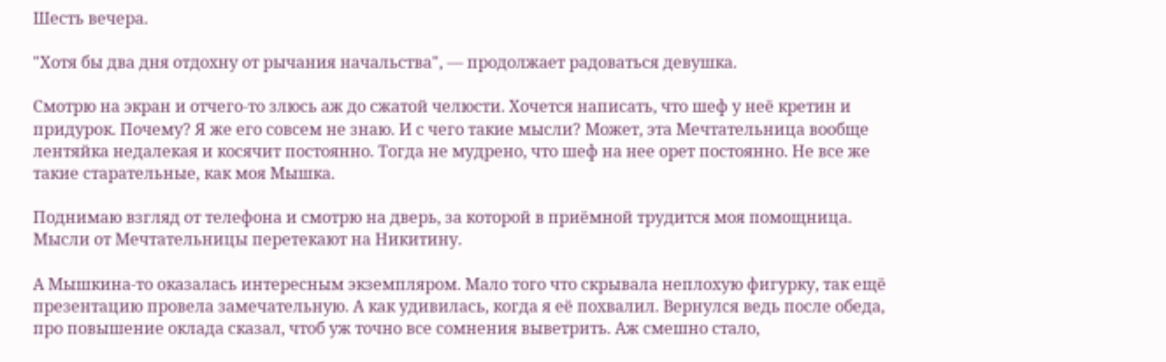Шесть вечера.

"Хотя бы два дня отдохну от рычания начальства", — продолжает радоваться девушка.

Смотрю на экран и отчего-то злюсь аж до сжатой челюсти. Хочется написать, что шеф у неё кретин и придурок. Почему? Я же его совсем не знаю. И с чего такие мысли? Может, эта Мечтательница вообще лентяйка недалекая и косячит постоянно. Тогда не мудрено, что шеф на нее орет постоянно. Не все же такие старательные, как моя Мышка.

Поднимаю взгляд от телефона и смотрю на дверь, за которой в приёмной трудится моя помощница. Мысли от Мечтательницы перетекают на Никитину.

А Мышкина-то оказалась интересным экземпляром. Мало того что скрывала неплохую фигурку, так ещё презентацию провела замечательную. А как удивилась, когда я её похвалил. Вернулся ведь после обеда, про повышение оклада сказал, чтоб уж точно все сомнения выветрить. Аж смешно стало,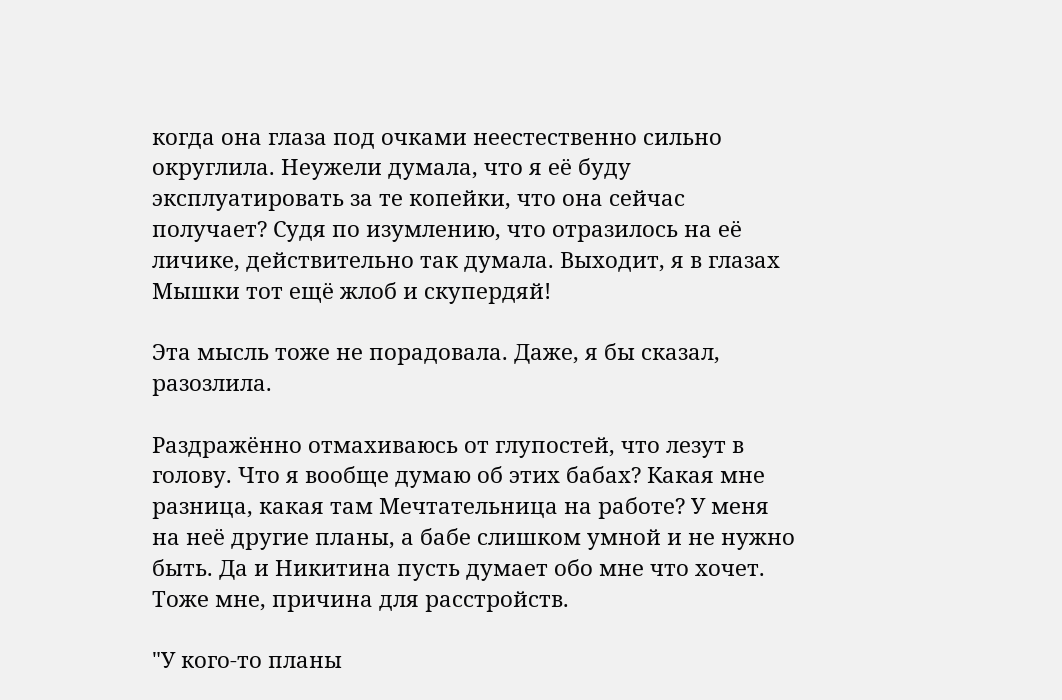когда она глаза под очками неестественно сильно округлила. Неужели думала, что я её буду эксплуатировать за те копейки, что она сейчас получает? Судя по изумлению, что отразилось на её личике, действительно так думала. Выходит, я в глазах Мышки тот ещё жлоб и скупердяй!

Эта мысль тоже не порадовала. Даже, я бы сказал, разозлила.

Раздражённо отмахиваюсь от глупостей, что лезут в голову. Что я вообще думаю об этих бабах? Какая мне разница, какая там Мечтательница на работе? У меня на неё другие планы, а бабе слишком умной и не нужно быть. Да и Никитина пусть думает обо мне что хочет. Тоже мне, причина для расстройств.

"У кого-то планы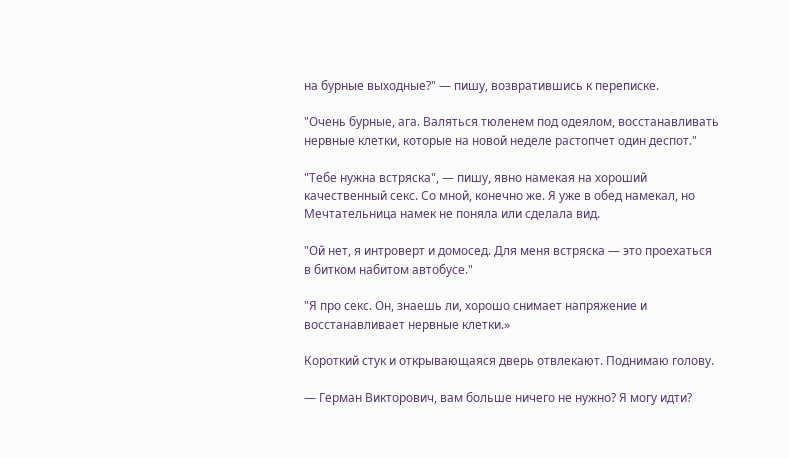на бурные выходные?" — пишу, возвратившись к переписке.

"Очень бурные, ага. Валяться тюленем под одеялом, восстанавливать нервные клетки, которые на новой неделе растопчет один деспот."

"Тебе нужна встряска", — пишу, явно намекая на хороший качественный секс. Со мной, конечно же. Я уже в обед намекал, но Мечтательница намек не поняла или сделала вид.

"Ой нет, я интроверт и домосед. Для меня встряска — это проехаться в битком набитом автобусе."

"Я про секс. Он, знаешь ли, хорошо снимает напряжение и восстанавливает нервные клетки.»

Короткий стук и открывающаяся дверь отвлекают. Поднимаю голову.

— Герман Викторович, вам больше ничего не нужно? Я могу идти?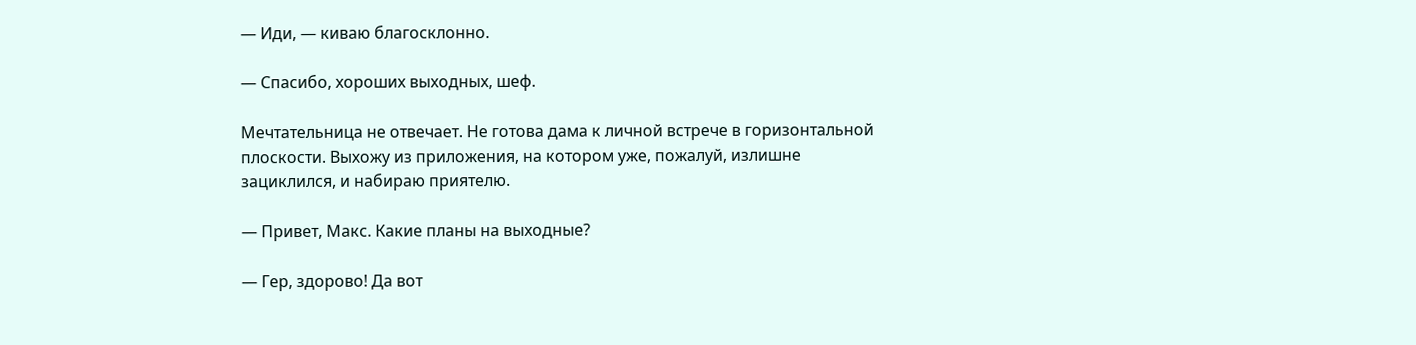— Иди, — киваю благосклонно.

— Спасибо, хороших выходных, шеф.

Мечтательница не отвечает. Не готова дама к личной встрече в горизонтальной плоскости. Выхожу из приложения, на котором уже, пожалуй, излишне зациклился, и набираю приятелю.

— Привет, Макс. Какие планы на выходные?

— Гер, здорово! Да вот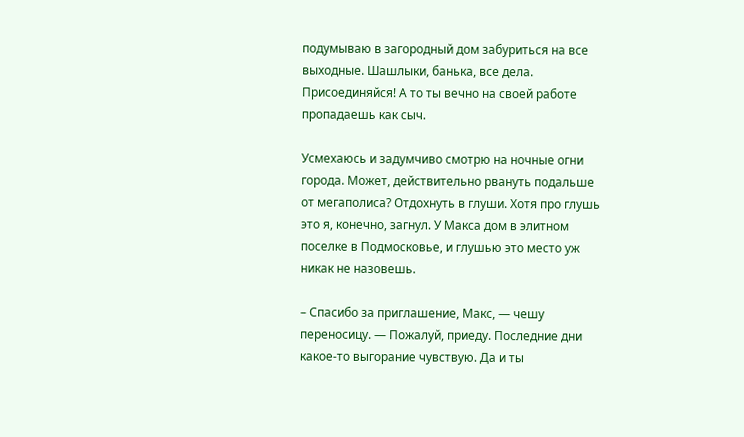подумываю в загородный дом забуриться на все выходные. Шашлыки, банька, все дела. Присоединяйся! А то ты вечно на своей работе пропадаешь как сыч.

Усмехаюсь и задумчиво смотрю на ночные огни города. Может, действительно рвануть подальше от мегаполиса? Отдохнуть в глуши. Хотя про глушь это я, конечно, загнул. У Макса дом в элитном поселке в Подмосковье, и глушью это место уж никак не назовешь.

– Спасибо за приглашение, Макс, — чешу переносицу. — Пожалуй, приеду. Последние дни какое-то выгорание чувствую. Да и ты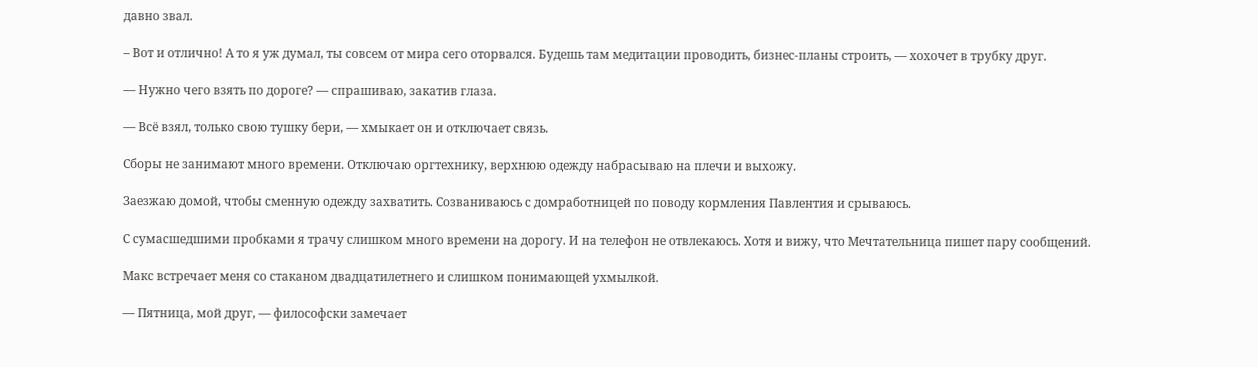давно звал.

– Вот и отлично! А то я уж думал, ты совсем от мира сего оторвался. Будешь там медитации проводить, бизнес-планы строить, — хохочет в трубку друг.

— Нужно чего взять по дороге? — спрашиваю, закатив глаза.

— Всё взял, только свою тушку бери, — хмыкает он и отключает связь.

Сборы не занимают много времени. Отключаю оргтехнику, верхнюю одежду набрасываю на плечи и выхожу.

Заезжаю домой, чтобы сменную одежду захватить. Созваниваюсь с домработницей по поводу кормления Павлентия и срываюсь.

С сумасшедшими пробками я трачу слишком много времени на дорогу. И на телефон не отвлекаюсь. Хотя и вижу, что Мечтательница пишет пару сообщений.

Макс встречает меня со стаканом двадцатилетнего и слишком понимающей ухмылкой.

— Пятница, мой друг, — философски замечает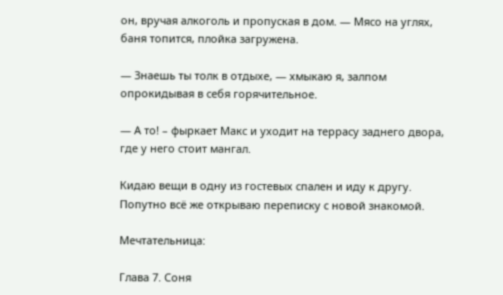он, вручая алкоголь и пропуская в дом. — Мясо на углях, баня топится, плойка загружена.

— Знаешь ты толк в отдыхе, — хмыкаю я, залпом опрокидывая в себя горячительное.

— А то! – фыркает Макс и уходит на террасу заднего двора, где у него стоит мангал.

Кидаю вещи в одну из гостевых спален и иду к другу. Попутно всё же открываю переписку с новой знакомой.

Мечтательница:

Глава 7. Соня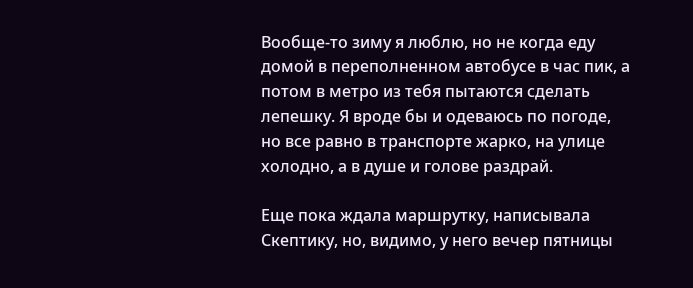Вообще-то зиму я люблю, но не когда еду домой в переполненном автобусе в час пик, а потом в метро из тебя пытаются сделать лепешку. Я вроде бы и одеваюсь по погоде, но все равно в транспорте жарко, на улице холодно, а в душе и голове раздрай.

Еще пока ждала маршрутку, написывала Скептику, но, видимо, у него вечер пятницы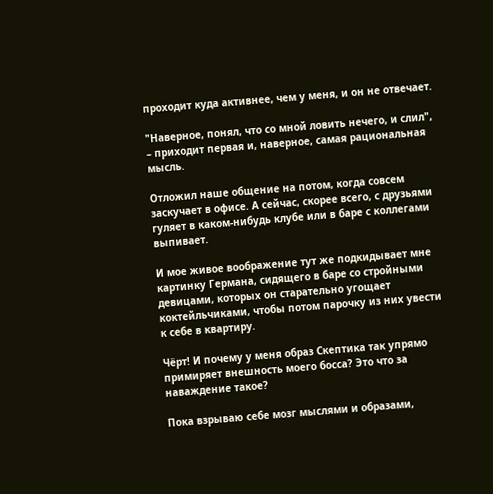проходит куда активнее, чем у меня, и он не отвечает.

"Наверное, понял, что со мной ловить нечего, и слил", – приходит первая и, наверное, самая рациональная мысль.

Отложил наше общение на потом, когда совсем заскучает в офисе. А сейчас, скорее всего, с друзьями гуляет в каком-нибудь клубе или в баре с коллегами выпивает.

И мое живое воображение тут же подкидывает мне картинку Германа, сидящего в баре со стройными девицами, которых он старательно угощает коктейльчиками, чтобы потом парочку из них увести к себе в квартиру.

Чёрт! И почему у меня образ Скептика так упрямо примиряет внешность моего босса? Это что за наваждение такое?

Пока взрываю себе мозг мыслями и образами,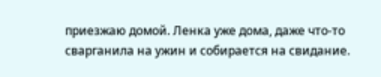приезжаю домой. Ленка уже дома, даже что-то сварганила на ужин и собирается на свидание.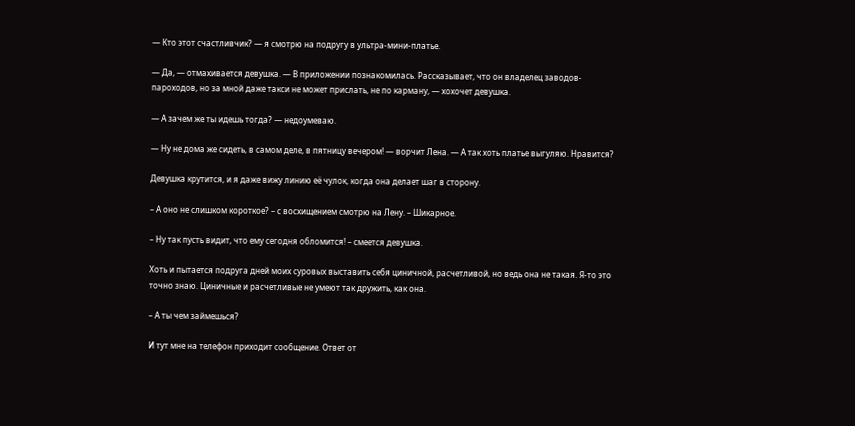— Кто этот счастливчик? — я смотрю на подругу в ультра-мини-платье.

— Да, — отмахивается девушка. — В приложении познакомилась. Рассказывает, что он владелец заводов-пароходов, но за мной даже такси не может прислать, не по карману, — хохочет девушка.

— А зачем же ты идешь тогда? — недоумеваю.

— Ну не дома же сидеть, в самом деле, в пятницу вечером! — ворчит Лена. — А так хоть платье выгуляю. Нравится?

Девушка крутится, и я даже вижу линию её чулок, когда она делает шаг в сторону.

– А оно не слишком короткое? – с восхищением смотрю на Лену. – Шикарное.

– Ну так пусть видит, что ему сегодня обломится! – смеется девушка.

Хоть и пытается подруга дней моих суровых выставить себя циничной, расчетливой, но ведь она не такая. Я-то это точно знаю. Циничные и расчетливые не умеют так дружить, как она.

– А ты чем займешься?

И тут мне на телефон приходит сообщение. Ответ от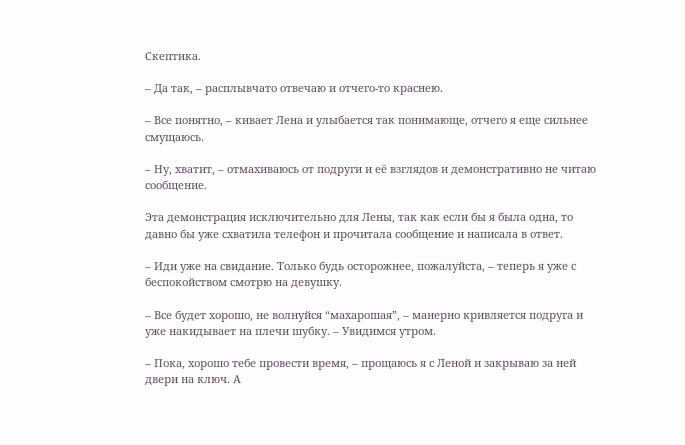Скептика.

– Да так, – расплывчато отвечаю и отчего-то краснею.

– Все понятно, – кивает Лена и улыбается так понимающе, отчего я еще сильнее смущаюсь.

– Ну, хватит, – отмахиваюсь от подруги и её взглядов и демонстративно не читаю сообщение.

Эта демонстрация исключительно для Лены, так как если бы я была одна, то давно бы уже схватила телефон и прочитала сообщение и написала в ответ.

– Иди уже на свидание. Только будь осторожнее, пожалуйста, – теперь я уже с беспокойством смотрю на девушку.

– Все будет хорошо, не волнуйся “махарошая”, – манерно кривляется подруга и уже накидывает на плечи шубку. – Увидимся утром.

– Пока, хорошо тебе провести время, – прощаюсь я с Леной и закрываю за ней двери на ключ. А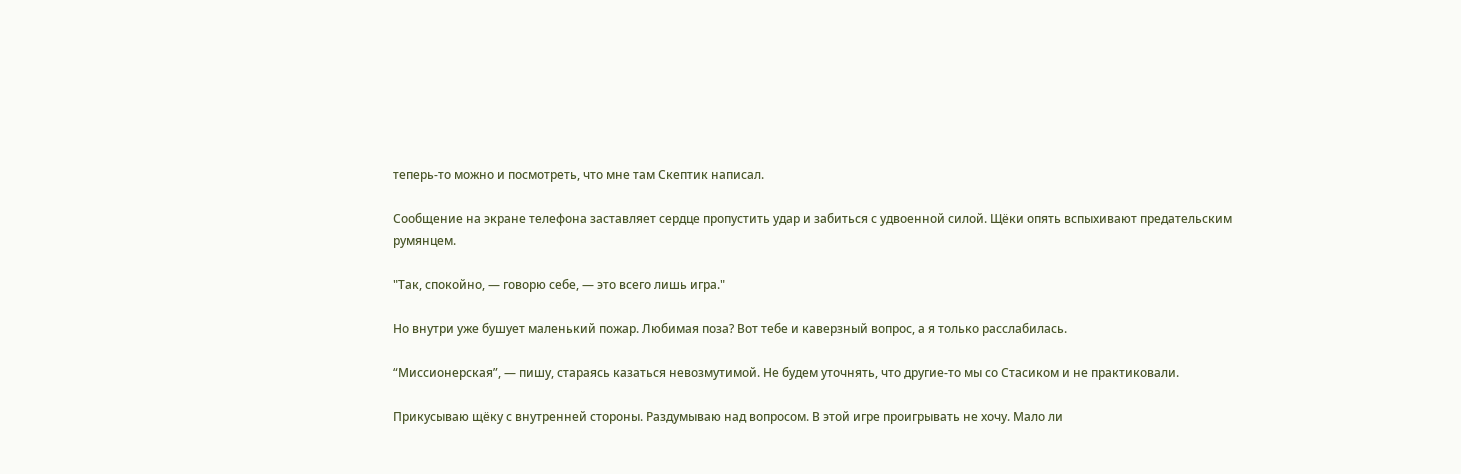теперь-то можно и посмотреть, что мне там Скептик написал.

Сообщение на экране телефона заставляет сердце пропустить удар и забиться с удвоенной силой. Щёки опять вспыхивают предательским румянцем.

"Так, спокойно, — говорю себе, — это всего лишь игра."

Но внутри уже бушует маленький пожар. Любимая поза? Вот тебе и каверзный вопрос, а я только расслабилась.

“Миссионерская”, — пишу, стараясь казаться невозмутимой. Не будем уточнять, что другие-то мы со Стасиком и не практиковали.

Прикусываю щёку с внутренней стороны. Раздумываю над вопросом. В этой игре проигрывать не хочу. Мало ли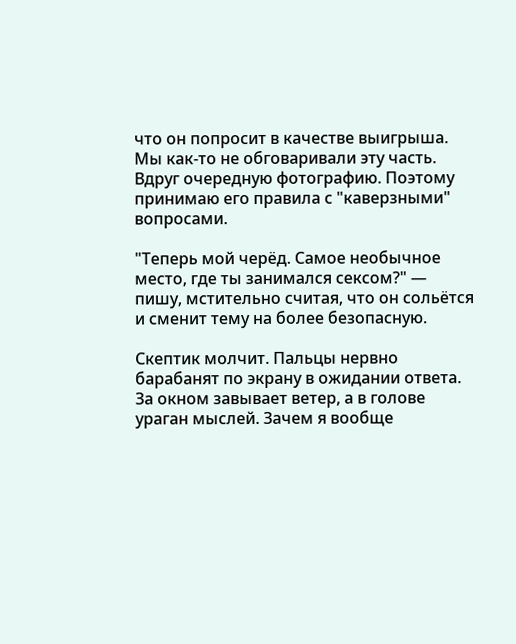что он попросит в качестве выигрыша. Мы как-то не обговаривали эту часть. Вдруг очередную фотографию. Поэтому принимаю его правила с "каверзными" вопросами.

"Теперь мой черёд. Самое необычное место, где ты занимался сексом?" — пишу, мстительно считая, что он сольётся и сменит тему на более безопасную.

Скептик молчит. Пальцы нервно барабанят по экрану в ожидании ответа. За окном завывает ветер, а в голове ураган мыслей. Зачем я вообще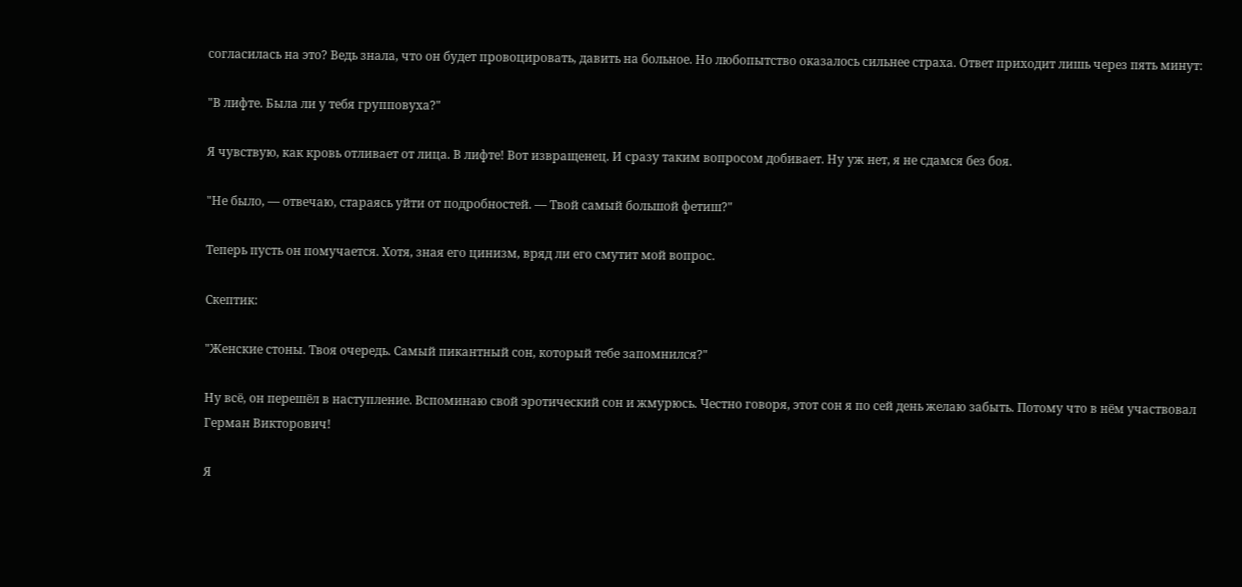согласилась на это? Ведь знала, что он будет провоцировать, давить на больное. Но любопытство оказалось сильнее страха. Ответ приходит лишь через пять минут:

"В лифте. Была ли у тебя групповуха?"

Я чувствую, как кровь отливает от лица. В лифте! Вот извращенец. И сразу таким вопросом добивает. Ну уж нет, я не сдамся без боя.

"Не было, — отвечаю, стараясь уйти от подробностей. — Твой самый большой фетиш?"

Теперь пусть он помучается. Хотя, зная его цинизм, вряд ли его смутит мой вопрос.

Скептик:

"Женские стоны. Твоя очередь. Самый пикантный сон, который тебе запомнился?"

Ну всё, он перешёл в наступление. Вспоминаю свой эротический сон и жмурюсь. Честно говоря, этот сон я по сей день желаю забыть. Потому что в нём участвовал Герман Викторович!

Я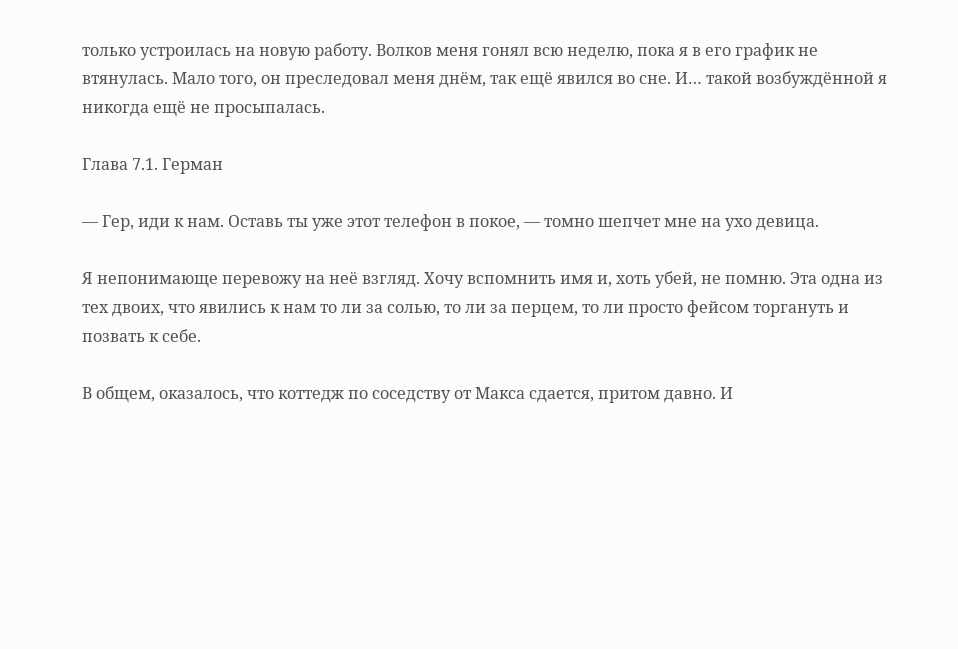только устроилась на новую работу. Волков меня гонял всю неделю, пока я в его график не втянулась. Мало того, он преследовал меня днём, так ещё явился во сне. И… такой возбуждённой я никогда ещё не просыпалась.

Глава 7.1. Герман

— Гер, иди к нам. Оставь ты уже этот телефон в покое, — томно шепчет мне на ухо девица.

Я непонимающе перевожу на неё взгляд. Хочу вспомнить имя и, хоть убей, не помню. Эта одна из тех двоих, что явились к нам то ли за солью, то ли за перцем, то ли просто фейсом торгануть и позвать к себе.

В общем, оказалось, что коттедж по соседству от Макса сдается, притом давно. И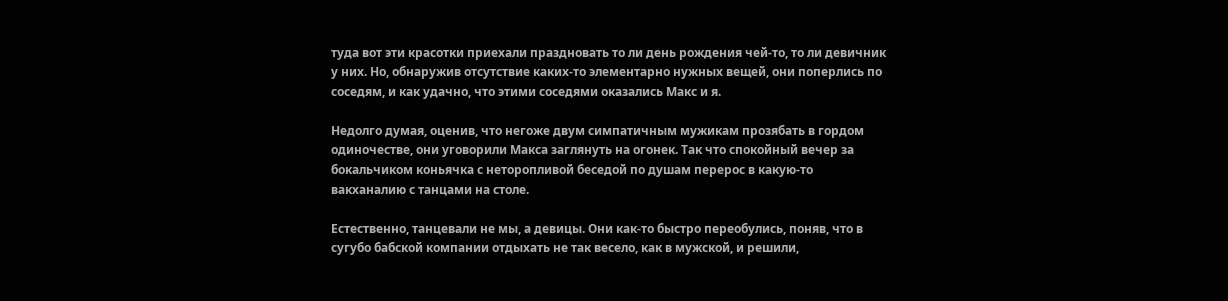туда вот эти красотки приехали праздновать то ли день рождения чей-то, то ли девичник у них. Но, обнаружив отсутствие каких-то элементарно нужных вещей, они поперлись по соседям, и как удачно, что этими соседями оказались Макс и я.

Недолго думая, оценив, что негоже двум симпатичным мужикам прозябать в гордом одиночестве, они уговорили Макса заглянуть на огонек. Так что спокойный вечер за бокальчиком коньячка с неторопливой беседой по душам перерос в какую-то вакханалию с танцами на столе.

Естественно, танцевали не мы, а девицы. Они как-то быстро переобулись, поняв, что в сугубо бабской компании отдыхать не так весело, как в мужской, и решили,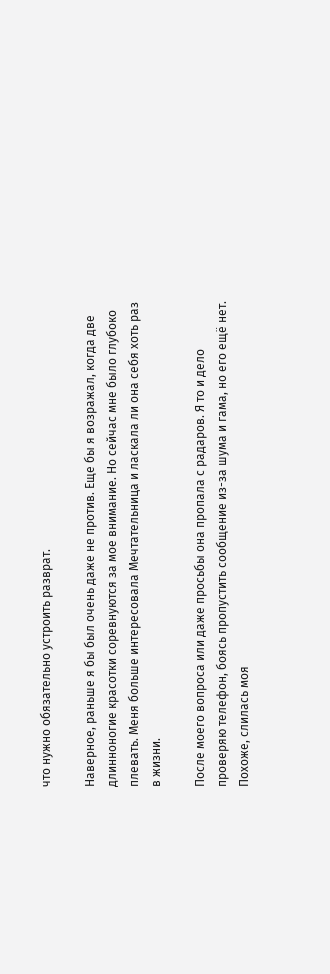что нужно обязательно устроить разврат.

Наверное, раньше я бы был очень даже не против. Еще бы я возражал, когда две длинноногие красотки соревнуются за мое внимание. Но сейчас мне было глубоко плевать. Меня больше интересовала Мечтательница и ласкала ли она себя хоть раз в жизни.

После моего вопроса или даже просьбы она пропала с радаров. Я то и дело проверяю телефон, боясь пропустить сообщение из-за шума и гама, но его ещё нет. Похоже, слилась моя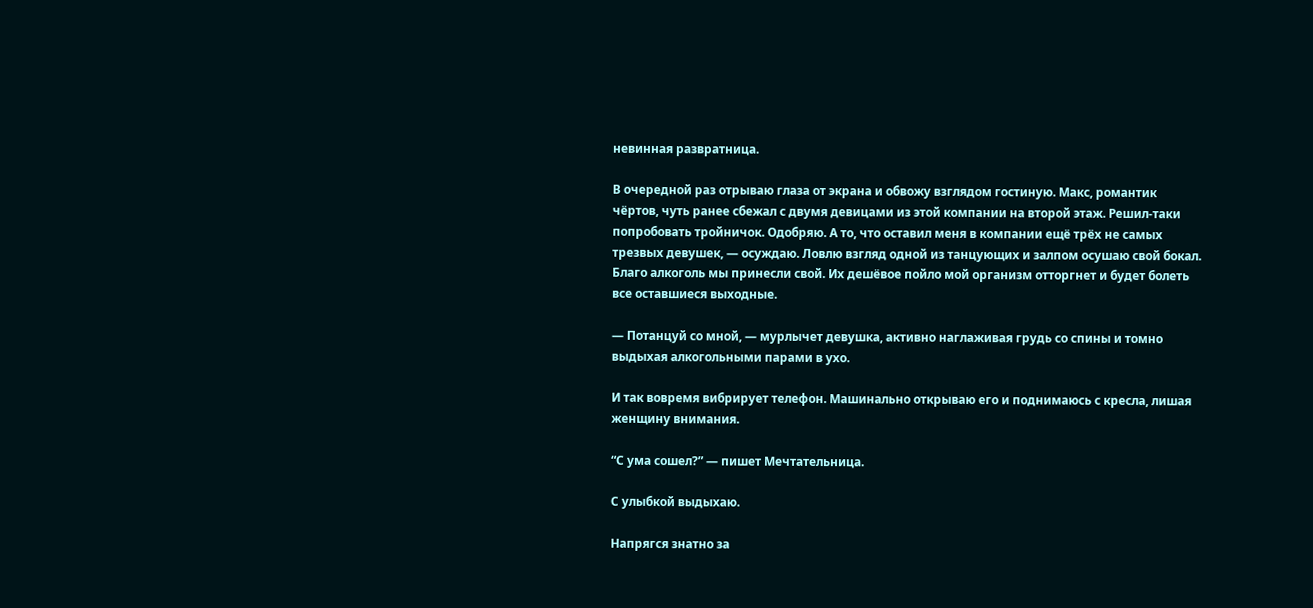невинная развратница.

В очередной раз отрываю глаза от экрана и обвожу взглядом гостиную. Макс, романтик чёртов, чуть ранее сбежал с двумя девицами из этой компании на второй этаж. Решил-таки попробовать тройничок. Одобряю. А то, что оставил меня в компании ещё трёх не самых трезвых девушек, — осуждаю. Ловлю взгляд одной из танцующих и залпом осушаю свой бокал. Благо алкоголь мы принесли свой. Их дешёвое пойло мой организм отторгнет и будет болеть все оставшиеся выходные.

— Потанцуй со мной, — мурлычет девушка, активно наглаживая грудь со спины и томно выдыхая алкогольными парами в ухо.

И так вовремя вибрирует телефон. Машинально открываю его и поднимаюсь с кресла, лишая женщину внимания.

“С ума сошел?” — пишет Мечтательница.

С улыбкой выдыхаю.

Напрягся знатно за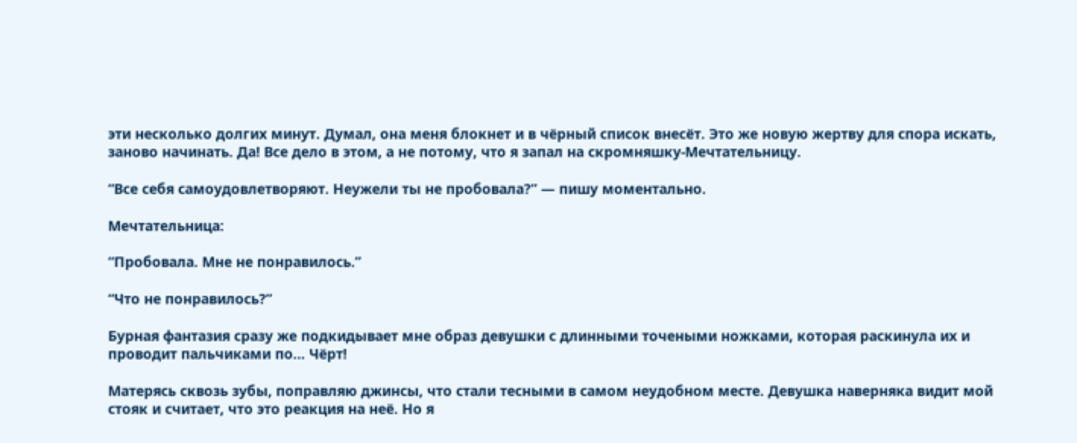эти несколько долгих минут. Думал, она меня блокнет и в чёрный список внесёт. Это же новую жертву для спора искать, заново начинать. Да! Все дело в этом, а не потому, что я запал на скромняшку-Мечтательницу.

“Все себя самоудовлетворяют. Неужели ты не пробовала?” — пишу моментально.

Мечтательница:

“Пробовала. Мне не понравилось.”

“Что не понравилось?”

Бурная фантазия сразу же подкидывает мне образ девушки с длинными точеными ножками, которая раскинула их и проводит пальчиками по… Чёрт!

Матерясь сквозь зубы, поправляю джинсы, что стали тесными в самом неудобном месте. Девушка наверняка видит мой стояк и считает, что это реакция на неё. Но я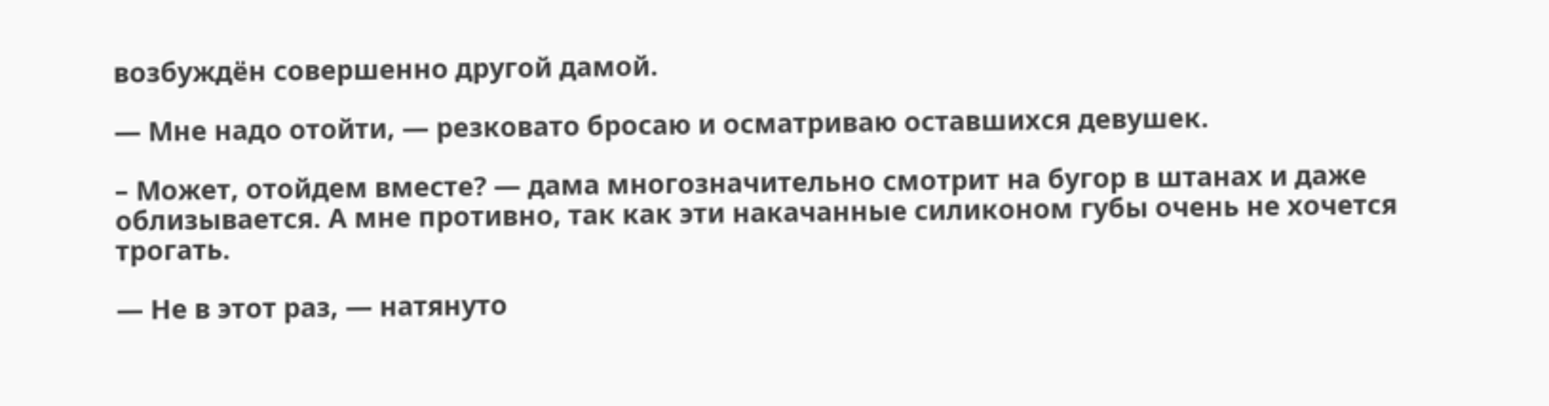возбуждён совершенно другой дамой.

— Мне надо отойти, — резковато бросаю и осматриваю оставшихся девушек.

– Может, отойдем вместе? — дама многозначительно смотрит на бугор в штанах и даже облизывается. А мне противно, так как эти накачанные силиконом губы очень не хочется трогать.

— Не в этот раз, — натянуто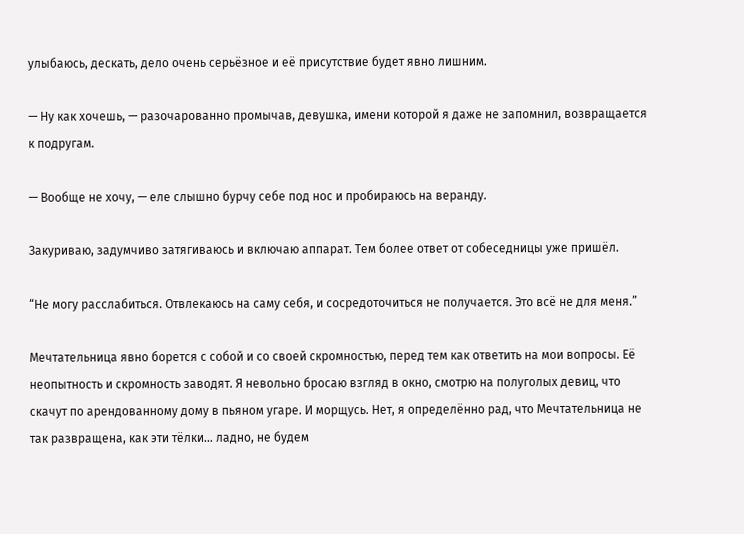улыбаюсь, дескать, дело очень серьёзное и её присутствие будет явно лишним.

— Ну как хочешь, — разочарованно промычав, девушка, имени которой я даже не запомнил, возвращается к подругам.

— Вообще не хочу, — еле слышно бурчу себе под нос и пробираюсь на веранду.

Закуриваю, задумчиво затягиваюсь и включаю аппарат. Тем более ответ от собеседницы уже пришёл.

“Не могу расслабиться. Отвлекаюсь на саму себя, и сосредоточиться не получается. Это всё не для меня.”

Мечтательница явно борется с собой и со своей скромностью, перед тем как ответить на мои вопросы. Её неопытность и скромность заводят. Я невольно бросаю взгляд в окно, смотрю на полуголых девиц, что скачут по арендованному дому в пьяном угаре. И морщусь. Нет, я определённо рад, что Мечтательница не так развращена, как эти тёлки… ладно, не будем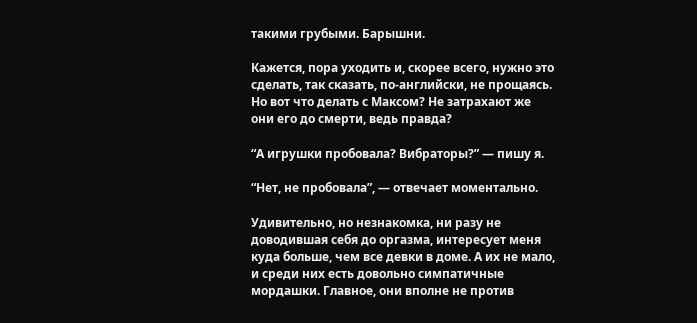такими грубыми. Барышни.

Кажется, пора уходить и, скорее всего, нужно это сделать, так сказать, по-английски, не прощаясь. Но вот что делать с Максом? Не затрахают же они его до смерти, ведь правда?

“А игрушки пробовала? Вибраторы?” — пишу я.

“Нет, не пробовала”, — отвечает моментально.

Удивительно, но незнакомка, ни разу не доводившая себя до оргазма, интересует меня куда больше, чем все девки в доме. А их не мало, и среди них есть довольно симпатичные мордашки. Главное, они вполне не против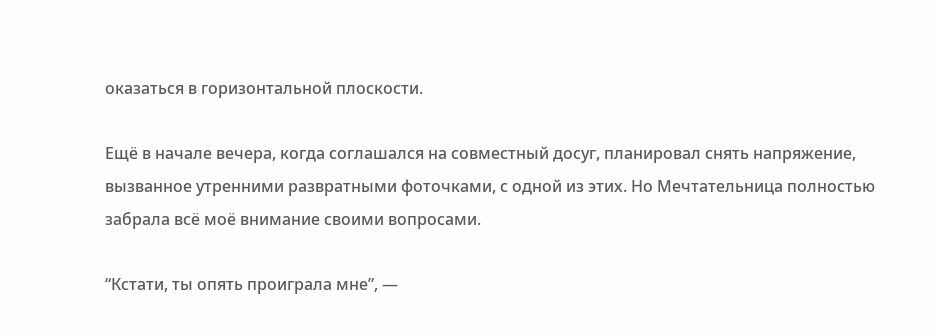оказаться в горизонтальной плоскости.

Ещё в начале вечера, когда соглашался на совместный досуг, планировал снять напряжение, вызванное утренними развратными фоточками, с одной из этих. Но Мечтательница полностью забрала всё моё внимание своими вопросами.

“Кстати, ты опять проиграла мне”, —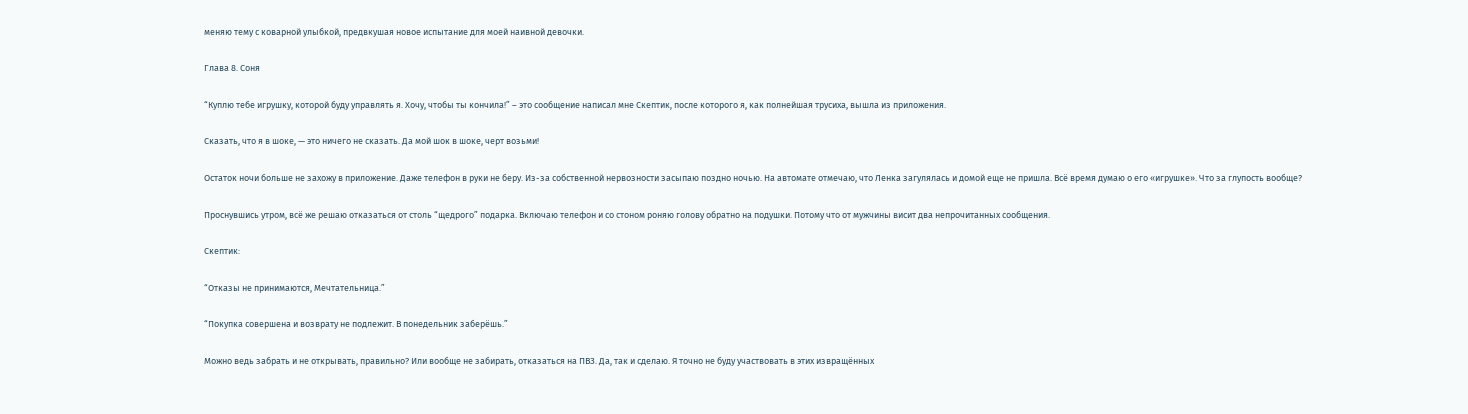меняю тему с коварной улыбкой, предвкушая новое испытание для моей наивной девочки.

Глава 8. Соня

“Куплю тебе игрушку, которой буду управлять я. Хочу, чтобы ты кончила!” – это сообщение написал мне Скептик, после которого я, как полнейшая трусиха, вышла из приложения.

Сказать, что я в шоке, — это ничего не сказать. Да мой шок в шоке, черт возьми!

Остаток ночи больше не захожу в приложение. Даже телефон в руки не беру. Из-за собственной нервозности засыпаю поздно ночью. На автомате отмечаю, что Ленка загулялась и домой еще не пришла. Всё время думаю о его «игрушке». Что за глупость вообще?

Проснувшись утром, всё же решаю отказаться от столь “щедрого” подарка. Включаю телефон и со стоном роняю голову обратно на подушки. Потому что от мужчины висит два непрочитанных сообщения.

Скептик:

“Отказы не принимаются, Мечтательница.”

“Покупка совершена и возврату не подлежит. В понедельник заберёшь.”

Можно ведь забрать и не открывать, правильно? Или вообще не забирать, отказаться на ПВЗ. Да, так и сделаю. Я точно не буду участвовать в этих извращённых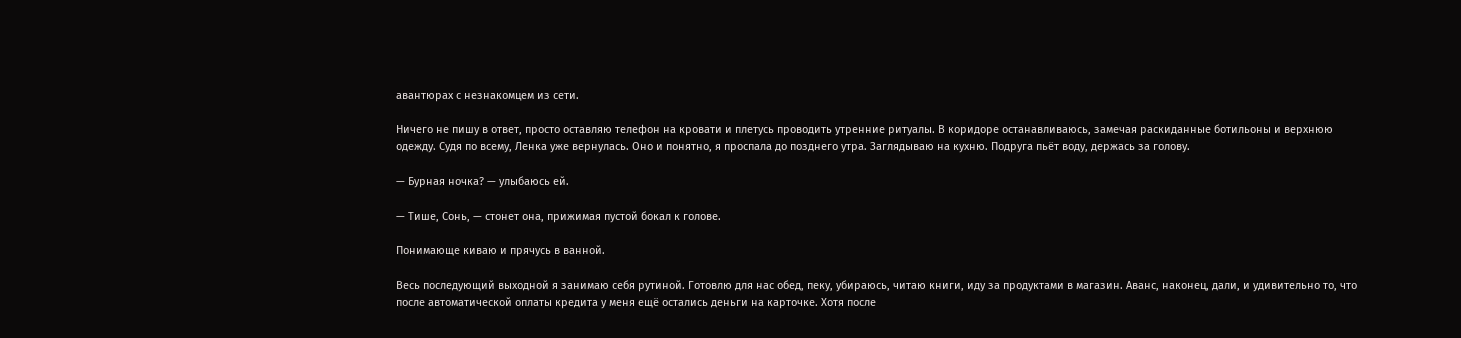авантюрах с незнакомцем из сети.

Ничего не пишу в ответ, просто оставляю телефон на кровати и плетусь проводить утренние ритуалы. В коридоре останавливаюсь, замечая раскиданные ботильоны и верхнюю одежду. Судя по всему, Ленка уже вернулась. Оно и понятно, я проспала до позднего утра. Заглядываю на кухню. Подруга пьёт воду, держась за голову.

— Бурная ночка? — улыбаюсь ей.

— Тише, Сонь, — стонет она, прижимая пустой бокал к голове.

Понимающе киваю и прячусь в ванной.

Весь последующий выходной я занимаю себя рутиной. Готовлю для нас обед, пеку, убираюсь, читаю книги, иду за продуктами в магазин. Аванс, наконец, дали, и удивительно то, что после автоматической оплаты кредита у меня ещё остались деньги на карточке. Хотя после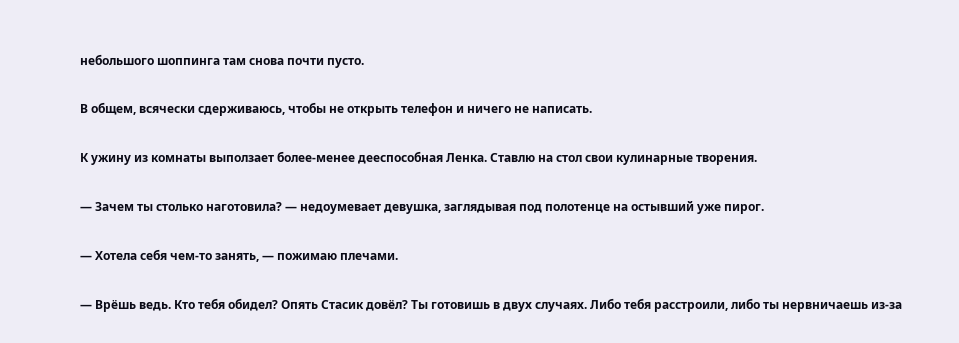небольшого шоппинга там снова почти пусто.

В общем, всячески сдерживаюсь, чтобы не открыть телефон и ничего не написать.

К ужину из комнаты выползает более-менее дееспособная Ленка. Ставлю на стол свои кулинарные творения.

— Зачем ты столько наготовила? — недоумевает девушка, заглядывая под полотенце на остывший уже пирог.

— Хотела себя чем-то занять, — пожимаю плечами.

— Врёшь ведь. Кто тебя обидел? Опять Стасик довёл? Ты готовишь в двух случаях. Либо тебя расстроили, либо ты нервничаешь из-за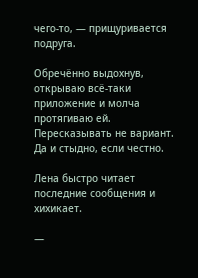чего-то, — прищуривается подруга.

Обречённо выдохнув, открываю всё-таки приложение и молча протягиваю ей. Пересказывать не вариант. Да и стыдно, если честно.

Лена быстро читает последние сообщения и хихикает.

—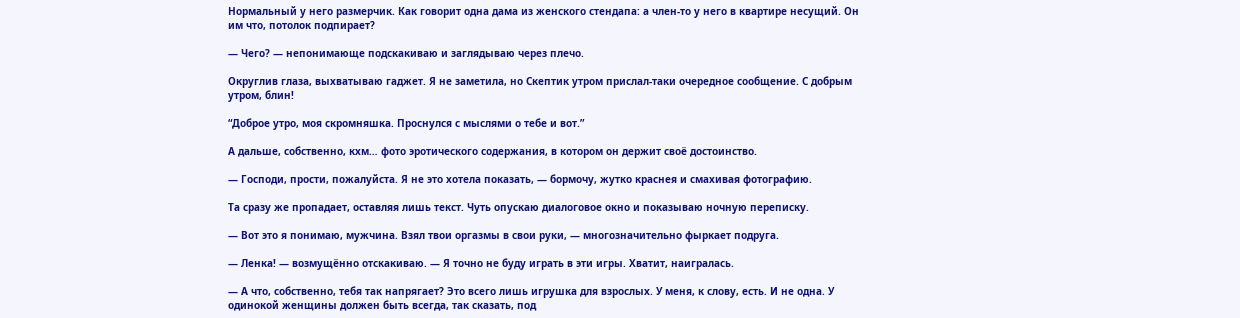Нормальный у него размерчик. Как говорит одна дама из женского стендапа: а член-то у него в квартире несущий. Он им что, потолок подпирает?

— Чего? — непонимающе подскакиваю и заглядываю через плечо.

Округлив глаза, выхватываю гаджет. Я не заметила, но Скептик утром прислал-таки очередное сообщение. С добрым утром, блин!

“Доброе утро, моя скромняшка. Проснулся с мыслями о тебе и вот.”

А дальше, собственно, кхм… фото эротического содержания, в котором он держит своё достоинство.

— Господи, прости, пожалуйста. Я не это хотела показать, — бормочу, жутко краснея и смахивая фотографию.

Та сразу же пропадает, оставляя лишь текст. Чуть опускаю диалоговое окно и показываю ночную переписку.

— Вот это я понимаю, мужчина. Взял твои оргазмы в свои руки, — многозначительно фыркает подруга.

— Ленка! — возмущённо отскакиваю. — Я точно не буду играть в эти игры. Хватит, наигралась.

— А что, собственно, тебя так напрягает? Это всего лишь игрушка для взрослых. У меня, к слову, есть. И не одна. У одинокой женщины должен быть всегда, так сказать, под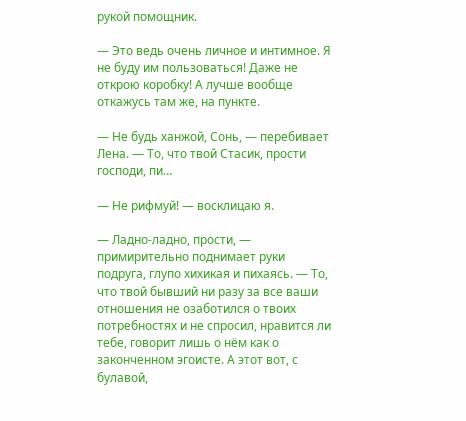рукой помощник.

— Это ведь очень личное и интимное. Я не буду им пользоваться! Даже не открою коробку! А лучше вообще откажусь там же, на пункте.

— Не будь ханжой, Сонь, — перебивает Лена. — То, что твой Стасик, прости господи, пи…

— Не рифмуй! — восклицаю я.

— Ладно-ладно, прости, — примирительно поднимает руки подруга, глупо хихикая и пихаясь. — То, что твой бывший ни разу за все ваши отношения не озаботился о твоих потребностях и не спросил, нравится ли тебе, говорит лишь о нём как о законченном эгоисте. А этот вот, с булавой,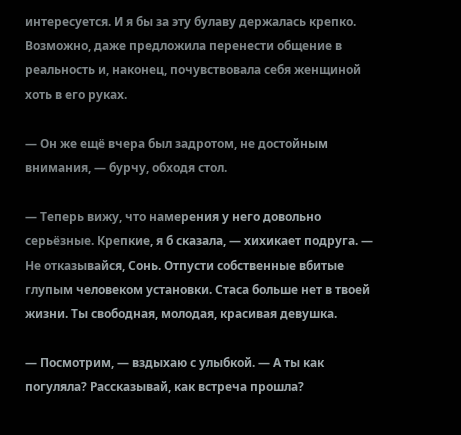интересуется. И я бы за эту булаву держалась крепко. Возможно, даже предложила перенести общение в реальность и, наконец, почувствовала себя женщиной хоть в его руках.

— Он же ещё вчера был задротом, не достойным внимания, — бурчу, обходя стол.

— Теперь вижу, что намерения у него довольно серьёзные. Крепкие, я б сказала, — хихикает подруга. — Не отказывайся, Сонь. Отпусти собственные вбитые глупым человеком установки. Стаса больше нет в твоей жизни. Ты свободная, молодая, красивая девушка.

— Посмотрим, — вздыхаю с улыбкой. — А ты как погуляла? Рассказывай, как встреча прошла?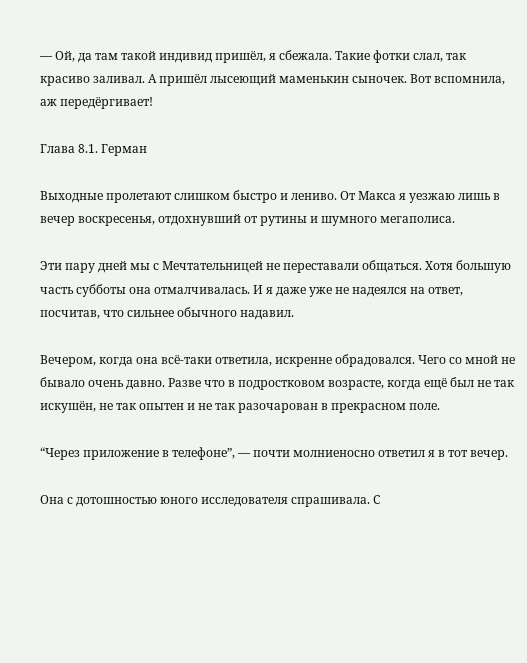— Ой, да там такой индивид пришёл, я сбежала. Такие фотки слал, так красиво заливал. А пришёл лысеющий маменькин сыночек. Вот вспомнила, аж передёргивает!

Глава 8.1. Герман

Выходные пролетают слишком быстро и лениво. От Макса я уезжаю лишь в вечер воскресенья, отдохнувший от рутины и шумного мегаполиса.

Эти пару дней мы с Мечтательницей не переставали общаться. Хотя большую часть субботы она отмалчивалась. И я даже уже не надеялся на ответ, посчитав, что сильнее обычного надавил.

Вечером, когда она всё-таки ответила, искренне обрадовался. Чего со мной не бывало очень давно. Разве что в подростковом возрасте, когда ещё был не так искушён, не так опытен и не так разочарован в прекрасном поле.

“Через приложение в телефоне”, — почти молниеносно ответил я в тот вечер.

Она с дотошностью юного исследователя спрашивала. С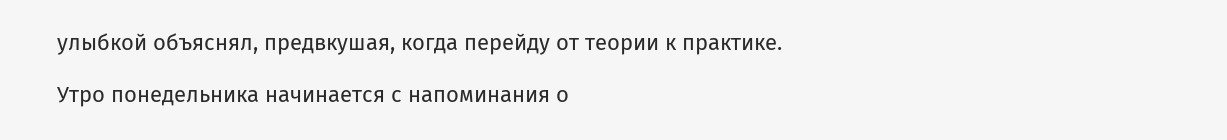улыбкой объяснял, предвкушая, когда перейду от теории к практике.

Утро понедельника начинается с напоминания о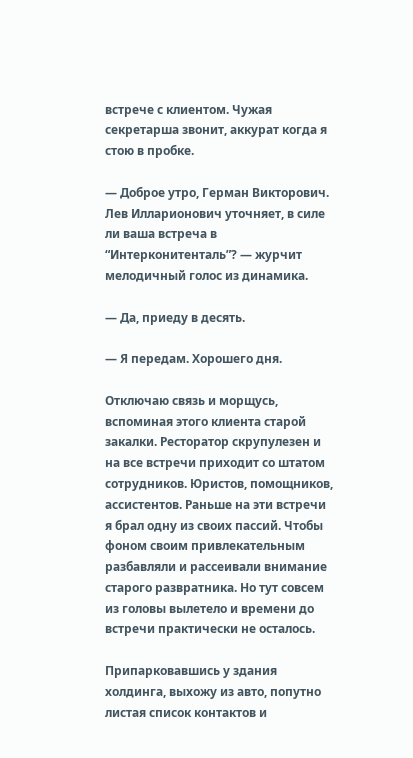встрече с клиентом. Чужая секретарша звонит, аккурат когда я стою в пробке.

— Доброе утро, Герман Викторович. Лев Илларионович уточняет, в силе ли ваша встреча в “Интерконитенталь”? — журчит мелодичный голос из динамика.

— Да, приеду в десять.

— Я передам. Хорошего дня.

Отключаю связь и морщусь, вспоминая этого клиента старой закалки. Ресторатор скрупулезен и на все встречи приходит со штатом сотрудников. Юристов, помощников, ассистентов. Раньше на эти встречи я брал одну из своих пассий. Чтобы фоном своим привлекательным разбавляли и рассеивали внимание старого развратника. Но тут совсем из головы вылетело и времени до встречи практически не осталось.

Припарковавшись у здания холдинга, выхожу из авто, попутно листая список контактов и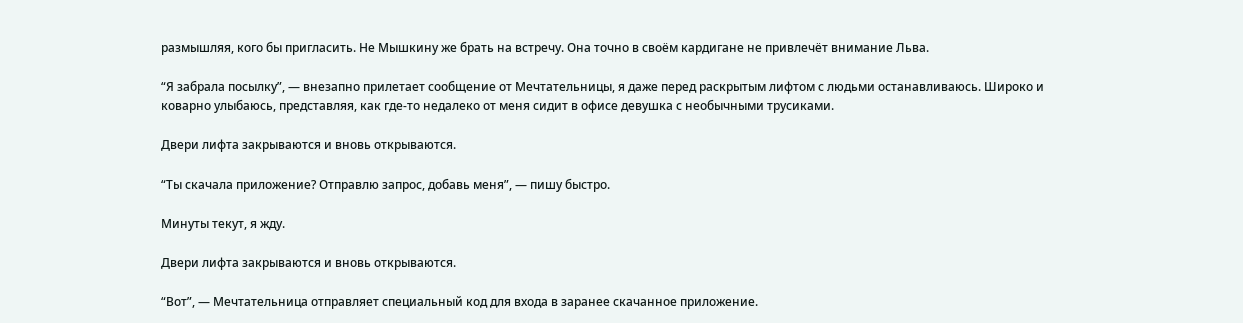размышляя, кого бы пригласить. Не Мышкину же брать на встречу. Она точно в своём кардигане не привлечёт внимание Льва.

“Я забрала посылку”, — внезапно прилетает сообщение от Мечтательницы, я даже перед раскрытым лифтом с людьми останавливаюсь. Широко и коварно улыбаюсь, представляя, как где-то недалеко от меня сидит в офисе девушка с необычными трусиками.

Двери лифта закрываются и вновь открываются.

“Ты скачала приложение? Отправлю запрос, добавь меня”, — пишу быстро.

Минуты текут, я жду.

Двери лифта закрываются и вновь открываются.

“Вот”, — Мечтательница отправляет специальный код для входа в заранее скачанное приложение.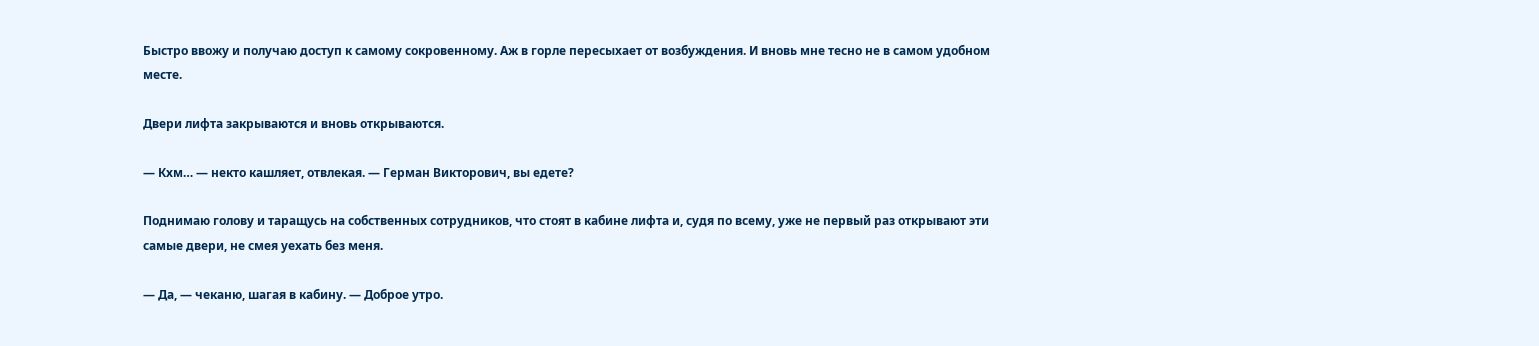Быстро ввожу и получаю доступ к самому сокровенному. Аж в горле пересыхает от возбуждения. И вновь мне тесно не в самом удобном месте.

Двери лифта закрываются и вновь открываются.

— Кхм… — некто кашляет, отвлекая. — Герман Викторович, вы едете?

Поднимаю голову и таращусь на собственных сотрудников, что стоят в кабине лифта и, судя по всему, уже не первый раз открывают эти самые двери, не смея уехать без меня.

— Да, — чеканю, шагая в кабину. — Доброе утро.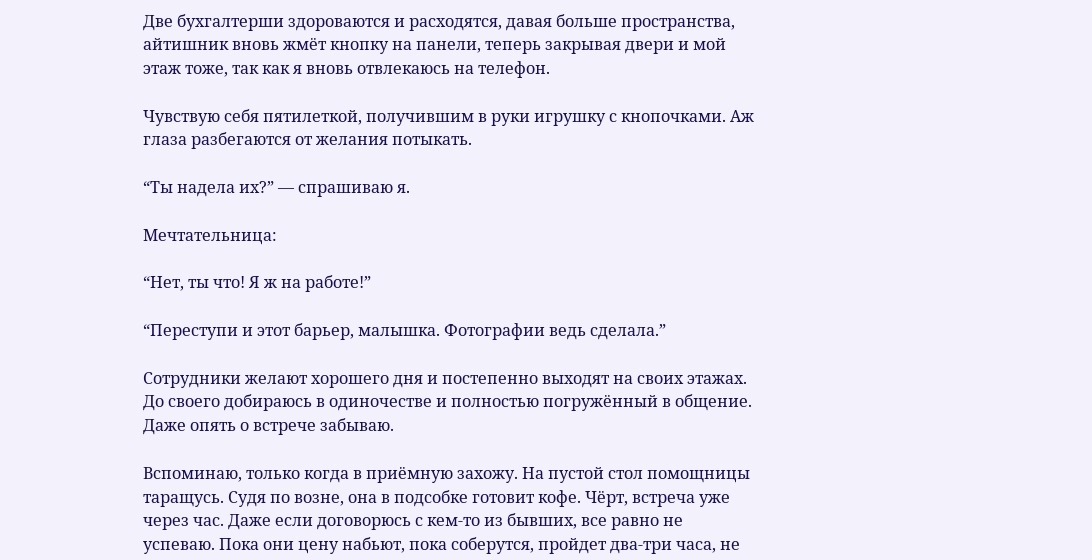Две бухгалтерши здороваются и расходятся, давая больше пространства, айтишник вновь жмёт кнопку на панели, теперь закрывая двери и мой этаж тоже, так как я вновь отвлекаюсь на телефон.

Чувствую себя пятилеткой, получившим в руки игрушку с кнопочками. Аж глаза разбегаются от желания потыкать.

“Ты надела их?” — спрашиваю я.

Мечтательница:

“Нет, ты что! Я ж на работе!”

“Переступи и этот барьер, малышка. Фотографии ведь сделала.”

Сотрудники желают хорошего дня и постепенно выходят на своих этажах. До своего добираюсь в одиночестве и полностью погружённый в общение. Даже опять о встрече забываю.

Вспоминаю, только когда в приёмную захожу. На пустой стол помощницы таращусь. Судя по возне, она в подсобке готовит кофе. Чёрт, встреча уже через час. Даже если договорюсь с кем-то из бывших, все равно не успеваю. Пока они цену набьют, пока соберутся, пройдет два-три часа, не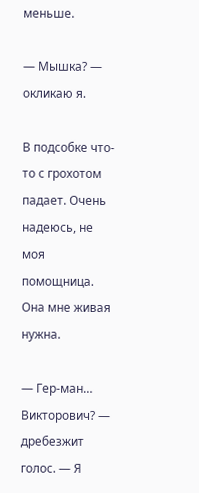меньше.

— Мышка? — окликаю я.

В подсобке что-то с грохотом падает. Очень надеюсь, не моя помощница. Она мне живая нужна.

— Гер-ман… Викторович? — дребезжит голос. — Я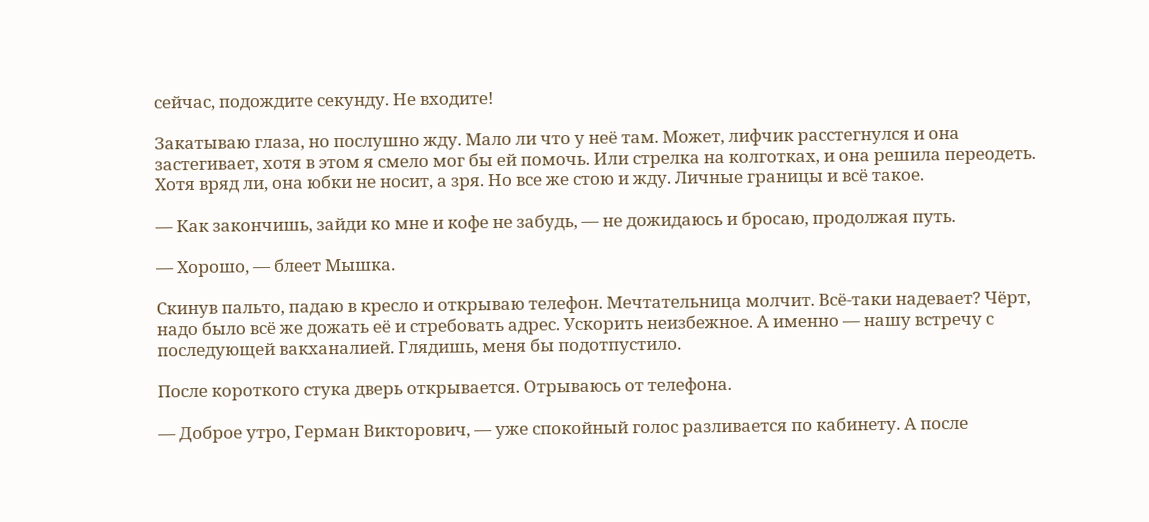сейчас, подождите секунду. Не входите!

Закатываю глаза, но послушно жду. Мало ли что у неё там. Может, лифчик расстегнулся и она застегивает, хотя в этом я смело мог бы ей помочь. Или стрелка на колготках, и она решила переодеть. Хотя вряд ли, она юбки не носит, а зря. Но все же стою и жду. Личные границы и всё такое.

— Как закончишь, зайди ко мне и кофе не забудь, — не дожидаюсь и бросаю, продолжая путь.

— Хорошо, — блеет Мышка.

Скинув пальто, падаю в кресло и открываю телефон. Мечтательница молчит. Всё-таки надевает? Чёрт, надо было всё же дожать её и стребовать адрес. Ускорить неизбежное. А именно — нашу встречу с последующей вакханалией. Глядишь, меня бы подотпустило.

После короткого стука дверь открывается. Отрываюсь от телефона.

— Доброе утро, Герман Викторович, — уже спокойный голос разливается по кабинету. А после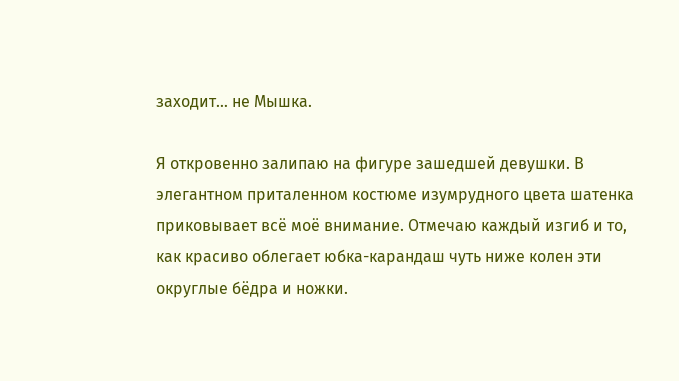заходит… не Мышка.

Я откровенно залипаю на фигуре зашедшей девушки. В элегантном приталенном костюме изумрудного цвета шатенка приковывает всё моё внимание. Отмечаю каждый изгиб и то, как красиво облегает юбка-карандаш чуть ниже колен эти округлые бёдра и ножки.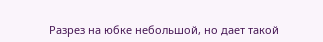Разрез на юбке небольшой, но дает такой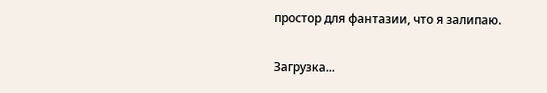простор для фантазии, что я залипаю.

Загрузка...